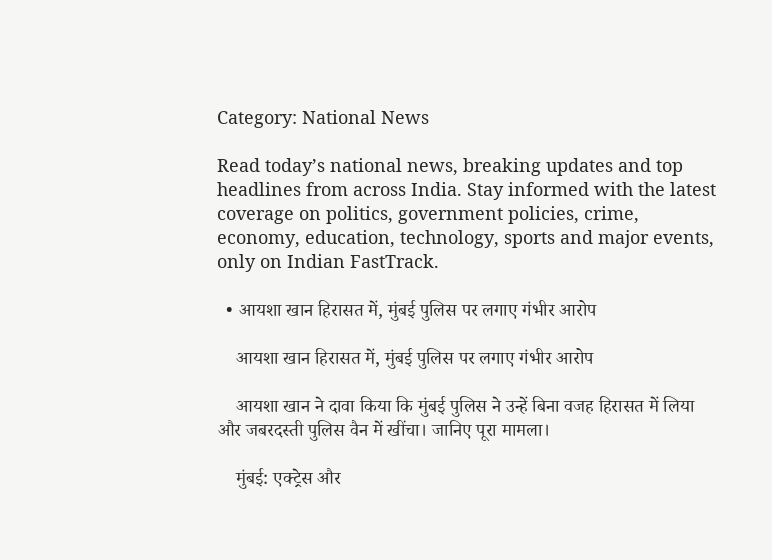Category: National News

Read today’s national news, breaking updates and top headlines from across India. Stay informed with the latest coverage on politics, government policies, crime, economy, education, technology, sports and major events, only on Indian FastTrack.

  • आयशा खान हिरासत में, मुंबई पुलिस पर लगाए गंभीर आरोप

    आयशा खान हिरासत में, मुंबई पुलिस पर लगाए गंभीर आरोप

    आयशा खान ने दावा किया कि मुंबई पुलिस ने उन्हें बिना वजह हिरासत में लिया और जबरदस्ती पुलिस वैन में खींचा। जानिए पूरा मामला।

    मुंबई: एक्ट्रेस और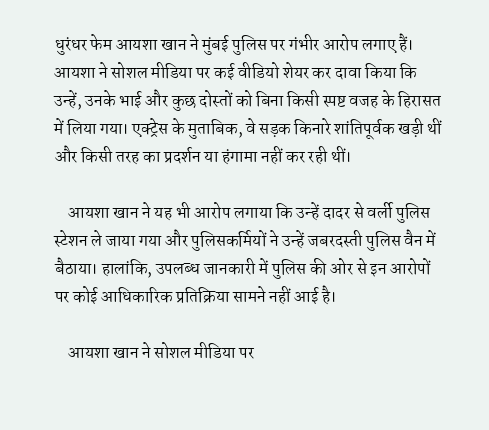धुरंधर फेम आयशा खान ने मुंबई पुलिस पर गंभीर आरोप लगाए हैं। आयशा ने सोशल मीडिया पर कई वीडियो शेयर कर दावा किया कि उन्हें, उनके भाई और कुछ दोस्तों को बिना किसी स्पष्ट वजह के हिरासत में लिया गया। एक्ट्रेस के मुताबिक, वे सड़क किनारे शांतिपूर्वक खड़ी थीं और किसी तरह का प्रदर्शन या हंगामा नहीं कर रही थीं।

    आयशा खान ने यह भी आरोप लगाया कि उन्हें दादर से वर्ली पुलिस स्टेशन ले जाया गया और पुलिसकर्मियों ने उन्हें जबरदस्ती पुलिस वैन में बैठाया। हालांकि, उपलब्ध जानकारी में पुलिस की ओर से इन आरोपों पर कोई आधिकारिक प्रतिक्रिया सामने नहीं आई है।

    आयशा खान ने सोशल मीडिया पर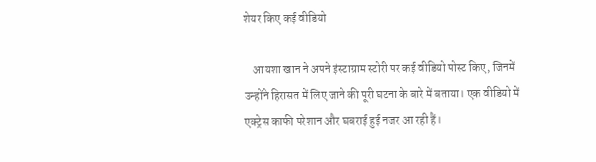शेयर किए कई वीडियो

    आयशा खान ने अपने इंस्टाग्राम स्टोरी पर कई वीडियो पोस्ट किए, जिनमें उन्होंने हिरासत में लिए जाने की पूरी घटना के बारे में बताया। एक वीडियो में एक्ट्रेस काफी परेशान और घबराई हुई नजर आ रही हैं।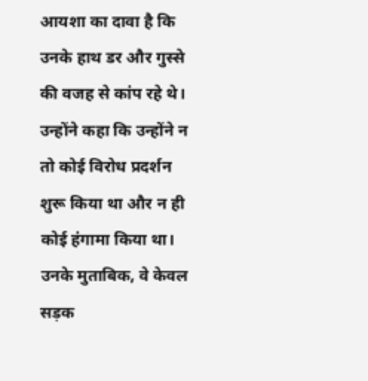आयशा का दावा है कि उनके हाथ डर और गुस्से की वजह से कांप रहे थे। उन्होंने कहा कि उन्होंने न तो कोई विरोध प्रदर्शन शुरू किया था और न ही कोई हंगामा किया था। उनके मुताबिक, वे केवल सड़क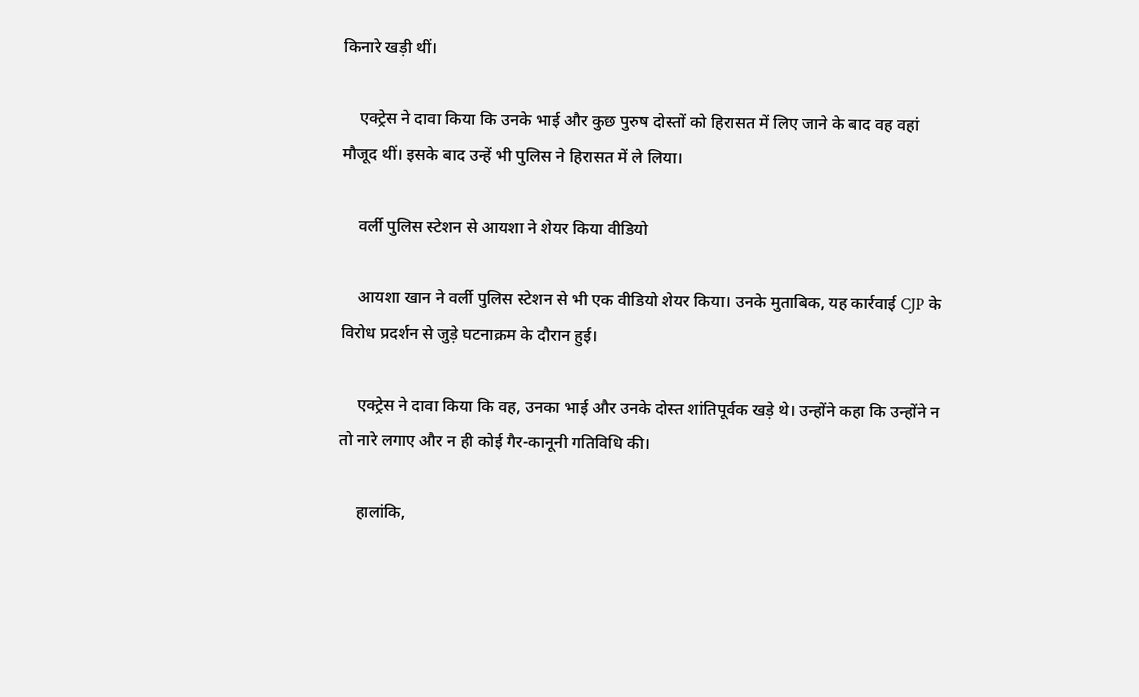किनारे खड़ी थीं।

    एक्ट्रेस ने दावा किया कि उनके भाई और कुछ पुरुष दोस्तों को हिरासत में लिए जाने के बाद वह वहां मौजूद थीं। इसके बाद उन्हें भी पुलिस ने हिरासत में ले लिया।

    वर्ली पुलिस स्टेशन से आयशा ने शेयर किया वीडियो

    आयशा खान ने वर्ली पुलिस स्टेशन से भी एक वीडियो शेयर किया। उनके मुताबिक, यह कार्रवाई CJP के विरोध प्रदर्शन से जुड़े घटनाक्रम के दौरान हुई।

    एक्ट्रेस ने दावा किया कि वह, उनका भाई और उनके दोस्त शांतिपूर्वक खड़े थे। उन्होंने कहा कि उन्होंने न तो नारे लगाए और न ही कोई गैर-कानूनी गतिविधि की।

    हालांकि,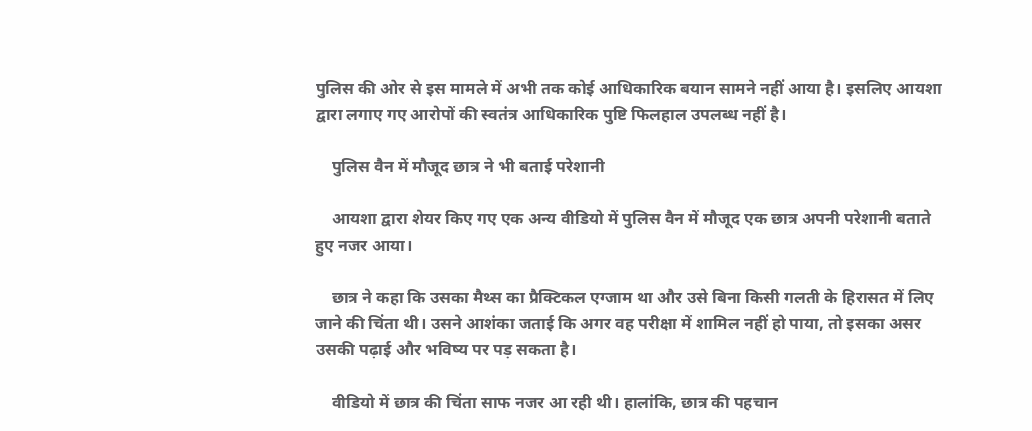पुलिस की ओर से इस मामले में अभी तक कोई आधिकारिक बयान सामने नहीं आया है। इसलिए आयशा द्वारा लगाए गए आरोपों की स्वतंत्र आधिकारिक पुष्टि फिलहाल उपलब्ध नहीं है।

    पुलिस वैन में मौजूद छात्र ने भी बताई परेशानी

    आयशा द्वारा शेयर किए गए एक अन्य वीडियो में पुलिस वैन में मौजूद एक छात्र अपनी परेशानी बताते हुए नजर आया।

    छात्र ने कहा कि उसका मैथ्स का प्रैक्टिकल एग्जाम था और उसे बिना किसी गलती के हिरासत में लिए जाने की चिंता थी। उसने आशंका जताई कि अगर वह परीक्षा में शामिल नहीं हो पाया, तो इसका असर उसकी पढ़ाई और भविष्य पर पड़ सकता है।

    वीडियो में छात्र की चिंता साफ नजर आ रही थी। हालांकि, छात्र की पहचान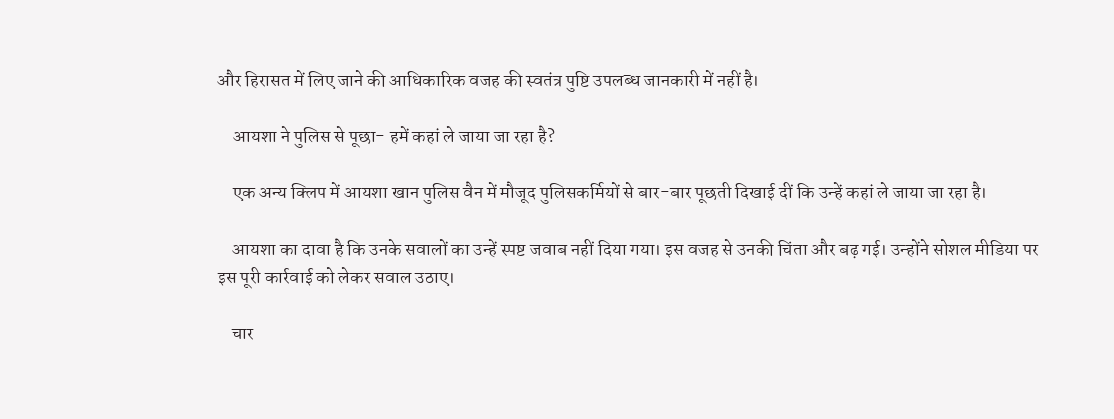और हिरासत में लिए जाने की आधिकारिक वजह की स्वतंत्र पुष्टि उपलब्ध जानकारी में नहीं है।

    आयशा ने पुलिस से पूछा- हमें कहां ले जाया जा रहा है?

    एक अन्य क्लिप में आयशा खान पुलिस वैन में मौजूद पुलिसकर्मियों से बार-बार पूछती दिखाई दीं कि उन्हें कहां ले जाया जा रहा है।

    आयशा का दावा है कि उनके सवालों का उन्हें स्पष्ट जवाब नहीं दिया गया। इस वजह से उनकी चिंता और बढ़ गई। उन्होंने सोशल मीडिया पर इस पूरी कार्रवाई को लेकर सवाल उठाए।

    चार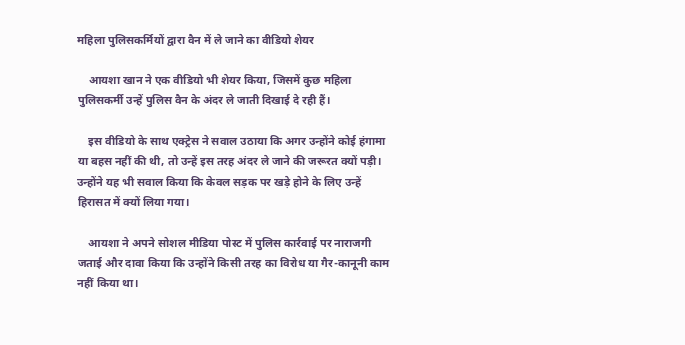महिला पुलिसकर्मियों द्वारा वैन में ले जाने का वीडियो शेयर

    आयशा खान ने एक वीडियो भी शेयर किया, जिसमें कुछ महिला पुलिसकर्मी उन्हें पुलिस वैन के अंदर ले जाती दिखाई दे रही हैं।

    इस वीडियो के साथ एक्ट्रेस ने सवाल उठाया कि अगर उन्होंने कोई हंगामा या बहस नहीं की थी, तो उन्हें इस तरह अंदर ले जाने की जरूरत क्यों पड़ी। उन्होंने यह भी सवाल किया कि केवल सड़क पर खड़े होने के लिए उन्हें हिरासत में क्यों लिया गया।

    आयशा ने अपने सोशल मीडिया पोस्ट में पुलिस कार्रवाई पर नाराजगी जताई और दावा किया कि उन्होंने किसी तरह का विरोध या गैर-कानूनी काम नहीं किया था।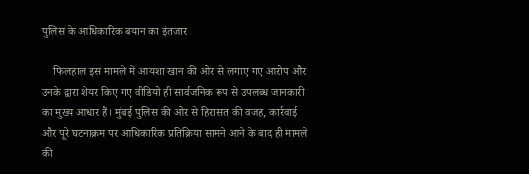पुलिस के आधिकारिक बयान का इंतजार

    फिलहाल इस मामले में आयशा खान की ओर से लगाए गए आरोप और उनके द्वारा शेयर किए गए वीडियो ही सार्वजनिक रूप से उपलब्ध जानकारी का मुख्य आधार हैं। मुंबई पुलिस की ओर से हिरासत की वजह, कार्रवाई और पूरे घटनाक्रम पर आधिकारिक प्रतिक्रिया सामने आने के बाद ही मामले की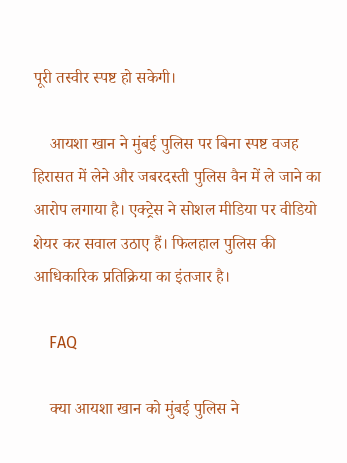पूरी तस्वीर स्पष्ट हो सकेगी।

    आयशा खान ने मुंबई पुलिस पर बिना स्पष्ट वजह हिरासत में लेने और जबरदस्ती पुलिस वैन में ले जाने का आरोप लगाया है। एक्ट्रेस ने सोशल मीडिया पर वीडियो शेयर कर सवाल उठाए हैं। फिलहाल पुलिस की आधिकारिक प्रतिक्रिया का इंतजार है।

    FAQ

    क्या आयशा खान को मुंबई पुलिस ने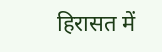हिरासत में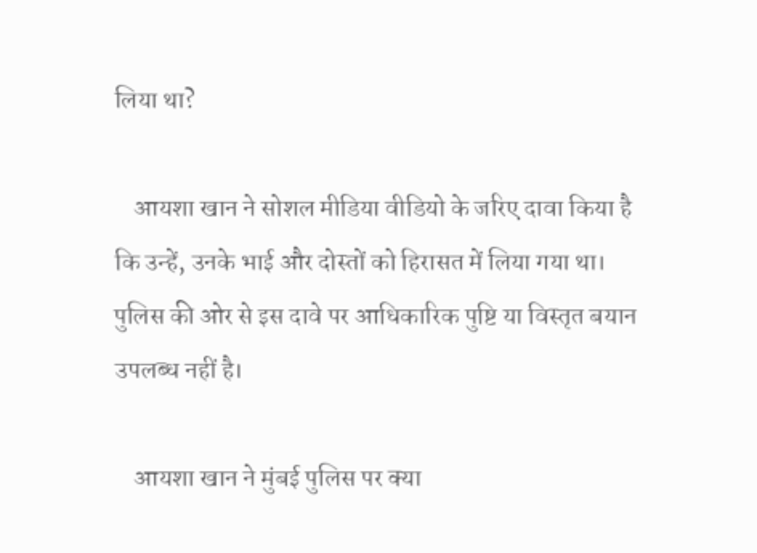लिया था?

    आयशा खान ने सोशल मीडिया वीडियो के जरिए दावा किया है कि उन्हें, उनके भाई और दोस्तों को हिरासत में लिया गया था। पुलिस की ओर से इस दावे पर आधिकारिक पुष्टि या विस्तृत बयान उपलब्ध नहीं है।

    आयशा खान ने मुंबई पुलिस पर क्या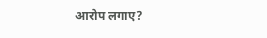आरोप लगाए?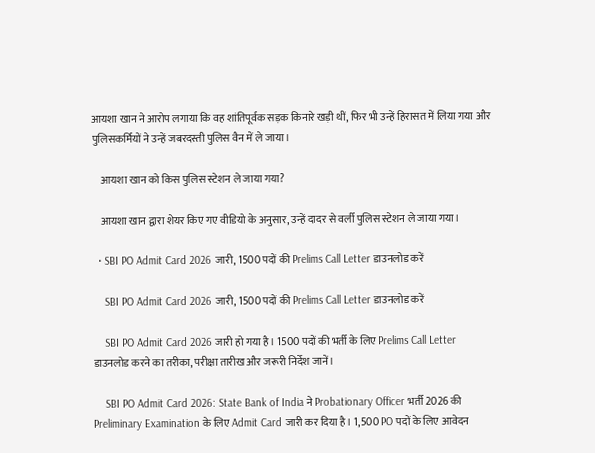आयशा खान ने आरोप लगाया कि वह शांतिपूर्वक सड़क किनारे खड़ी थीं, फिर भी उन्हें हिरासत में लिया गया और पुलिसकर्मियों ने उन्हें जबरदस्ती पुलिस वैन में ले जाया।

    आयशा खान को किस पुलिस स्टेशन ले जाया गया?

    आयशा खान द्वारा शेयर किए गए वीडियो के अनुसार, उन्हें दादर से वर्ली पुलिस स्टेशन ले जाया गया।

  • SBI PO Admit Card 2026 जारी, 1500 पदों की Prelims Call Letter डाउनलोड करें

    SBI PO Admit Card 2026 जारी, 1500 पदों की Prelims Call Letter डाउनलोड करें

    SBI PO Admit Card 2026 जारी हो गया है। 1500 पदों की भर्ती के लिए Prelims Call Letter डाउनलोड करने का तरीका, परीक्षा तारीख और जरूरी निर्देश जानें।

    SBI PO Admit Card 2026: State Bank of India ने Probationary Officer भर्ती 2026 की Preliminary Examination के लिए Admit Card जारी कर दिया है। 1,500 PO पदों के लिए आवेदन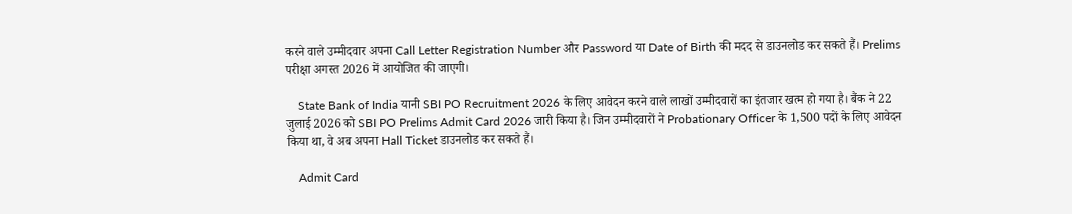करने वाले उम्मीदवार अपना Call Letter Registration Number और Password या Date of Birth की मदद से डाउनलोड कर सकते हैं। Prelims परीक्षा अगस्त 2026 में आयोजित की जाएगी।

    State Bank of India यानी SBI PO Recruitment 2026 के लिए आवेदन करने वाले लाखों उम्मीदवारों का इंतजार खत्म हो गया है। बैंक ने 22 जुलाई 2026 को SBI PO Prelims Admit Card 2026 जारी किया है। जिन उम्मीदवारों ने Probationary Officer के 1,500 पदों के लिए आवेदन किया था, वे अब अपना Hall Ticket डाउनलोड कर सकते हैं।

    Admit Card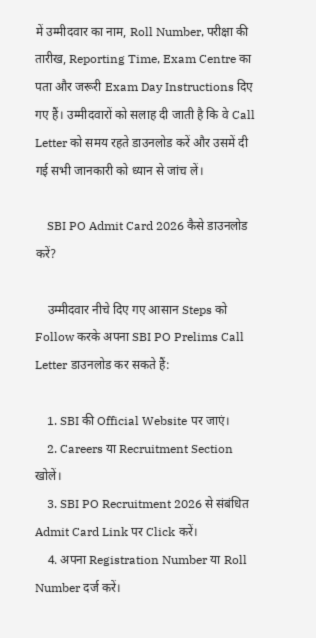में उम्मीदवार का नाम, Roll Number, परीक्षा की तारीख, Reporting Time, Exam Centre का पता और जरूरी Exam Day Instructions दिए गए हैं। उम्मीदवारों को सलाह दी जाती है कि वे Call Letter को समय रहते डाउनलोड करें और उसमें दी गई सभी जानकारी को ध्यान से जांच लें।

    SBI PO Admit Card 2026 कैसे डाउनलोड करें?

    उम्मीदवार नीचे दिए गए आसान Steps को Follow करके अपना SBI PO Prelims Call Letter डाउनलोड कर सकते हैं:

    1. SBI की Official Website पर जाएं।
    2. Careers या Recruitment Section खोलें।
    3. SBI PO Recruitment 2026 से संबंधित Admit Card Link पर Click करें।
    4. अपना Registration Number या Roll Number दर्ज करें।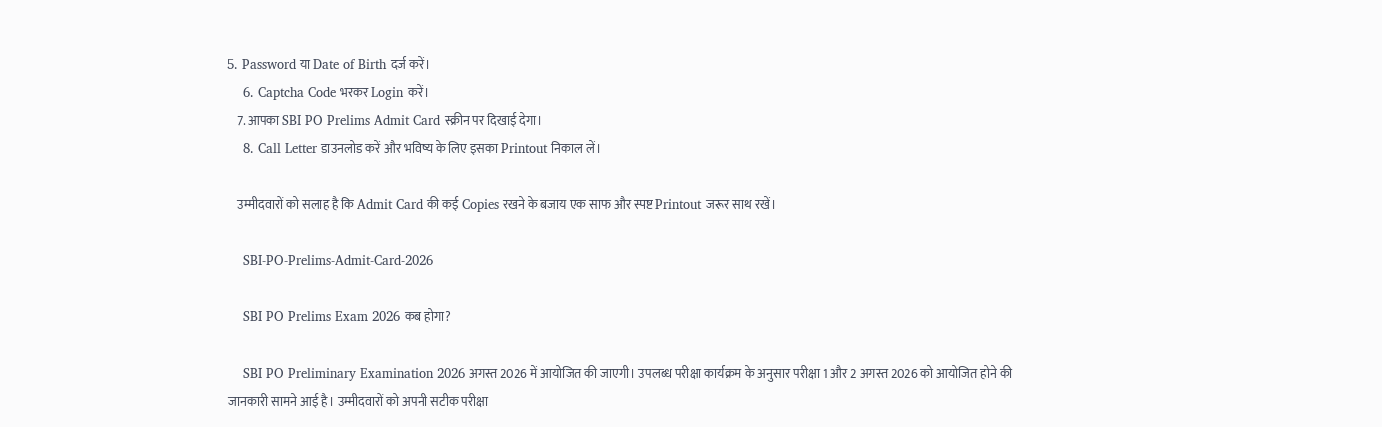5. Password या Date of Birth दर्ज करें।
    6. Captcha Code भरकर Login करें।
    7. आपका SBI PO Prelims Admit Card स्क्रीन पर दिखाई देगा।
    8. Call Letter डाउनलोड करें और भविष्य के लिए इसका Printout निकाल लें।

    उम्मीदवारों को सलाह है कि Admit Card की कई Copies रखने के बजाय एक साफ और स्पष्ट Printout जरूर साथ रखें।

    SBI-PO-Prelims-Admit-Card-2026

    SBI PO Prelims Exam 2026 कब होगा?

    SBI PO Preliminary Examination 2026 अगस्त 2026 में आयोजित की जाएगी। उपलब्ध परीक्षा कार्यक्रम के अनुसार परीक्षा 1 और 2 अगस्त 2026 को आयोजित होने की जानकारी सामने आई है। उम्मीदवारों को अपनी सटीक परीक्षा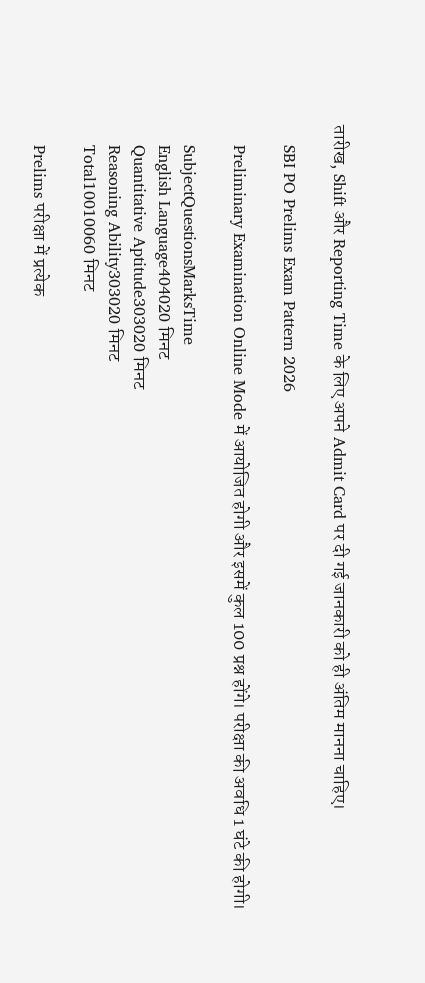तारीख, Shift और Reporting Time के लिए अपने Admit Card पर दी गई जानकारी को ही अंतिम मानना चाहिए।

    SBI PO Prelims Exam Pattern 2026

    Preliminary Examination Online Mode में आयोजित होगी और इसमें कुल 100 प्रश्न होंगे। परीक्षा की अवधि 1 घंटे की होगी।

    SubjectQuestionsMarksTime
    English Language404020 मिनट
    Quantitative Aptitude303020 मिनट
    Reasoning Ability303020 मिनट
    Total10010060 मिनट

    Prelims परीक्षा में प्रत्येक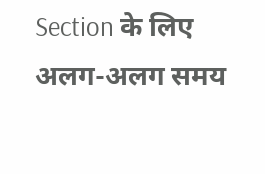Section के लिए अलग-अलग समय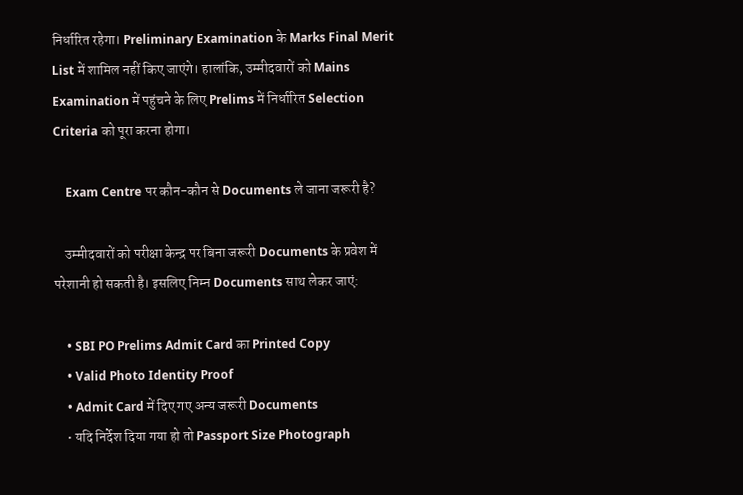निर्धारित रहेगा। Preliminary Examination के Marks Final Merit List में शामिल नहीं किए जाएंगे। हालांकि, उम्मीदवारों को Mains Examination में पहुंचने के लिए Prelims में निर्धारित Selection Criteria को पूरा करना होगा।

    Exam Centre पर कौन-कौन से Documents ले जाना जरूरी है?

    उम्मीदवारों को परीक्षा केन्द्र पर बिना जरूरी Documents के प्रवेश में परेशानी हो सकती है। इसलिए निम्न Documents साथ लेकर जाएं:

    • SBI PO Prelims Admit Card का Printed Copy
    • Valid Photo Identity Proof
    • Admit Card में दिए गए अन्य जरूरी Documents
    • यदि निर्देश दिया गया हो तो Passport Size Photograph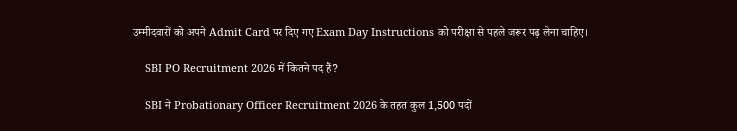उम्मीदवारों को अपने Admit Card पर दिए गए Exam Day Instructions को परीक्षा से पहले जरूर पढ़ लेना चाहिए।

    SBI PO Recruitment 2026 में कितने पद हैं?

    SBI ने Probationary Officer Recruitment 2026 के तहत कुल 1,500 पदों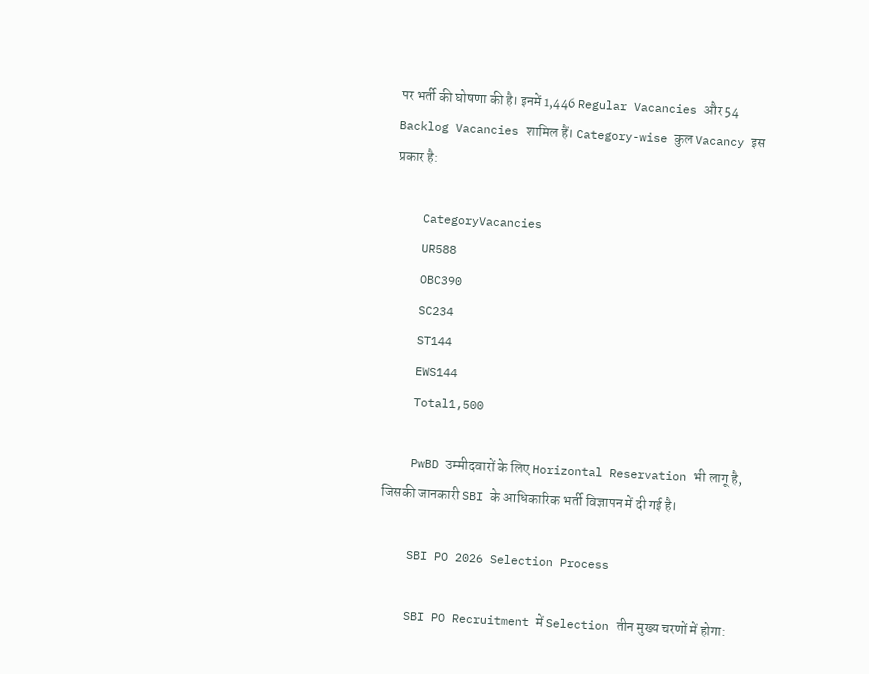पर भर्ती की घोषणा की है। इनमें 1,446 Regular Vacancies और 54 Backlog Vacancies शामिल हैं। Category-wise कुल Vacancy इस प्रकार है:

    CategoryVacancies
    UR588
    OBC390
    SC234
    ST144
    EWS144
    Total1,500

    PwBD उम्मीदवारों के लिए Horizontal Reservation भी लागू है, जिसकी जानकारी SBI के आधिकारिक भर्ती विज्ञापन में दी गई है।

    SBI PO 2026 Selection Process

    SBI PO Recruitment में Selection तीन मुख्य चरणों में होगा: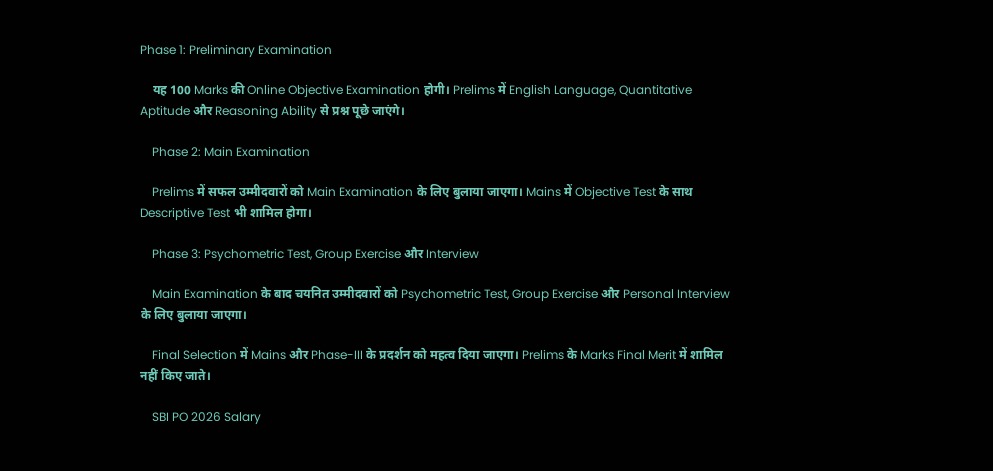Phase 1: Preliminary Examination

    यह 100 Marks की Online Objective Examination होगी। Prelims में English Language, Quantitative Aptitude और Reasoning Ability से प्रश्न पूछे जाएंगे।

    Phase 2: Main Examination

    Prelims में सफल उम्मीदवारों को Main Examination के लिए बुलाया जाएगा। Mains में Objective Test के साथ Descriptive Test भी शामिल होगा।

    Phase 3: Psychometric Test, Group Exercise और Interview

    Main Examination के बाद चयनित उम्मीदवारों को Psychometric Test, Group Exercise और Personal Interview के लिए बुलाया जाएगा।

    Final Selection में Mains और Phase-III के प्रदर्शन को महत्व दिया जाएगा। Prelims के Marks Final Merit में शामिल नहीं किए जाते।

    SBI PO 2026 Salary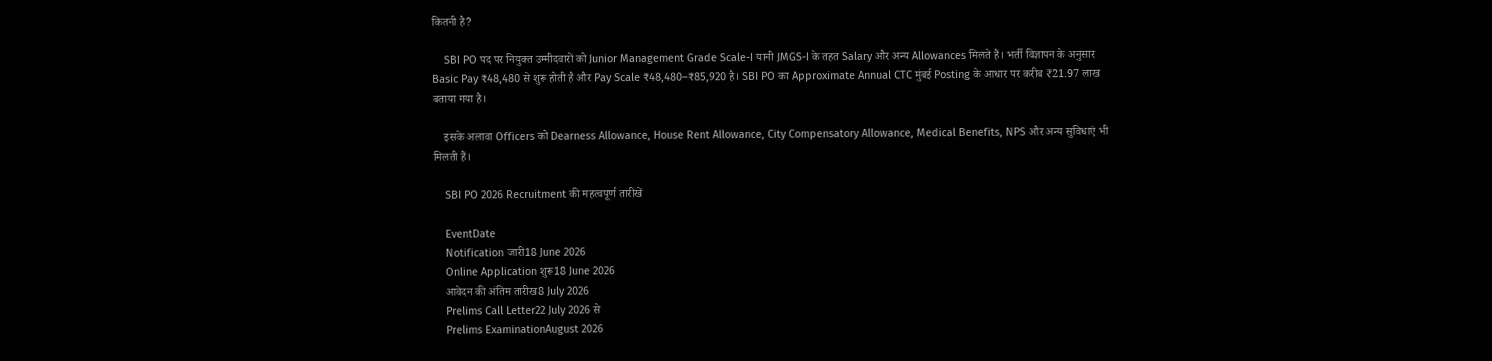कितनी है?

    SBI PO पद पर नियुक्त उम्मीदवारों को Junior Management Grade Scale-I यानी JMGS-I के तहत Salary और अन्य Allowances मिलते हैं। भर्ती विज्ञापन के अनुसार Basic Pay ₹48,480 से शुरू होती है और Pay Scale ₹48,480–₹85,920 है। SBI PO का Approximate Annual CTC मुंबई Posting के आधार पर करीब ₹21.97 लाख बताया गया है।

    इसके अलावा Officers को Dearness Allowance, House Rent Allowance, City Compensatory Allowance, Medical Benefits, NPS और अन्य सुविधाएं भी मिलती हैं।

    SBI PO 2026 Recruitment की महत्वपूर्ण तारीखें

    EventDate
    Notification जारी18 June 2026
    Online Application शुरू18 June 2026
    आवेदन की अंतिम तारीख8 July 2026
    Prelims Call Letter22 July 2026 से
    Prelims ExaminationAugust 2026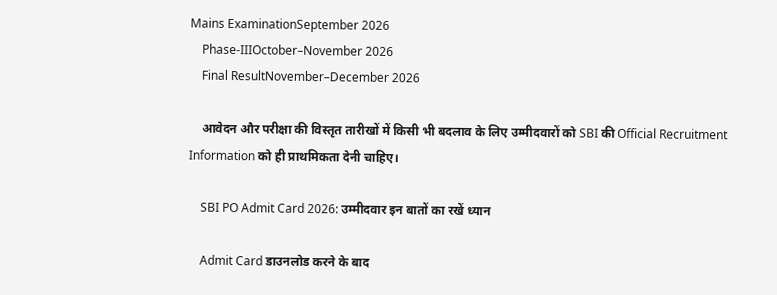Mains ExaminationSeptember 2026
    Phase-IIIOctober–November 2026
    Final ResultNovember–December 2026

    आवेदन और परीक्षा की विस्तृत तारीखों में किसी भी बदलाव के लिए उम्मीदवारों को SBI की Official Recruitment Information को ही प्राथमिकता देनी चाहिए।

    SBI PO Admit Card 2026: उम्मीदवार इन बातों का रखें ध्यान

    Admit Card डाउनलोड करने के बाद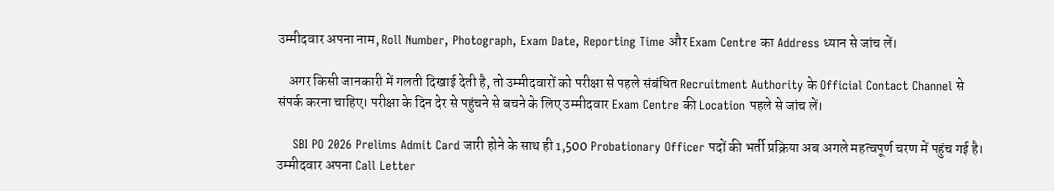उम्मीदवार अपना नाम, Roll Number, Photograph, Exam Date, Reporting Time और Exam Centre का Address ध्यान से जांच लें।

    अगर किसी जानकारी में गलती दिखाई देती है, तो उम्मीदवारों को परीक्षा से पहले संबंधित Recruitment Authority के Official Contact Channel से संपर्क करना चाहिए। परीक्षा के दिन देर से पहुंचने से बचने के लिए उम्मीदवार Exam Centre की Location पहले से जांच लें।

    SBI PO 2026 Prelims Admit Card जारी होने के साथ ही 1,500 Probationary Officer पदों की भर्ती प्रक्रिया अब अगले महत्वपूर्ण चरण में पहुंच गई है। उम्मीदवार अपना Call Letter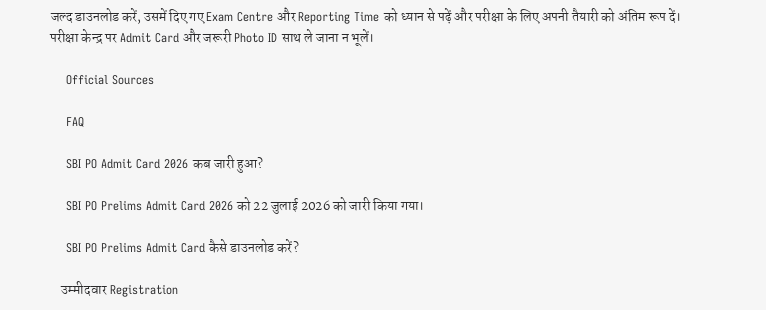जल्द डाउनलोड करें, उसमें दिए गए Exam Centre और Reporting Time को ध्यान से पढ़ें और परीक्षा के लिए अपनी तैयारी को अंतिम रूप दें। परीक्षा केन्द्र पर Admit Card और जरूरी Photo ID साथ ले जाना न भूलें।

    Official Sources

    FAQ

    SBI PO Admit Card 2026 कब जारी हुआ?

    SBI PO Prelims Admit Card 2026 को 22 जुलाई 2026 को जारी किया गया।

    SBI PO Prelims Admit Card कैसे डाउनलोड करें?

    उम्मीदवार Registration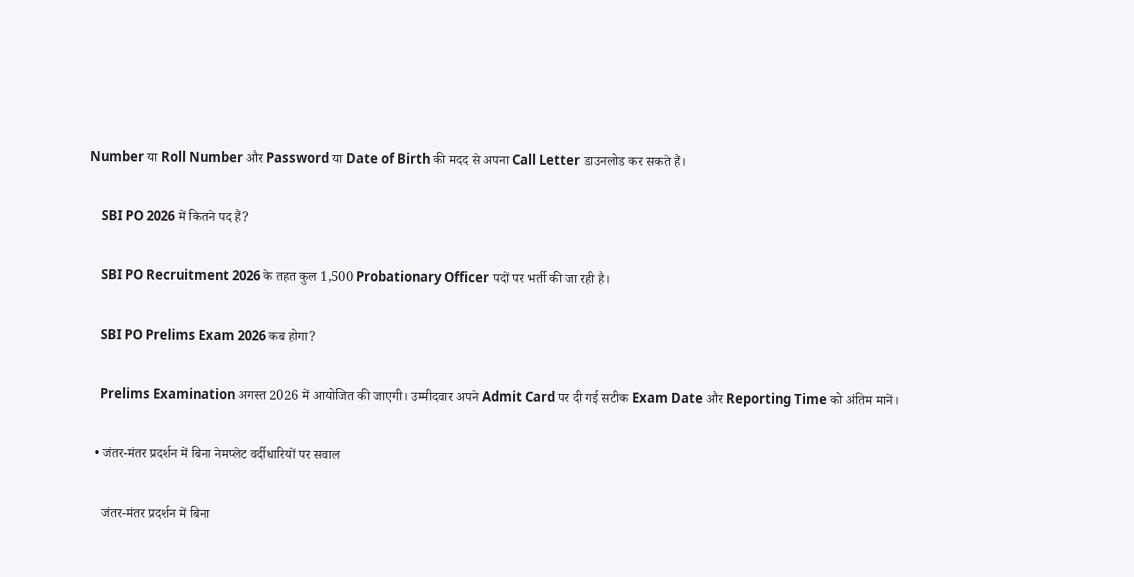Number या Roll Number और Password या Date of Birth की मदद से अपना Call Letter डाउनलोड कर सकते हैं।

    SBI PO 2026 में कितने पद हैं?

    SBI PO Recruitment 2026 के तहत कुल 1,500 Probationary Officer पदों पर भर्ती की जा रही है।

    SBI PO Prelims Exam 2026 कब होगा?

    Prelims Examination अगस्त 2026 में आयोजित की जाएगी। उम्मीदवार अपने Admit Card पर दी गई सटीक Exam Date और Reporting Time को अंतिम मानें।

  • जंतर-मंतर प्रदर्शन में बिना नेमप्लेट वर्दीधारियों पर सवाल

    जंतर-मंतर प्रदर्शन में बिना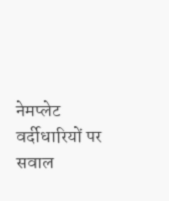नेमप्लेट वर्दीधारियों पर सवाल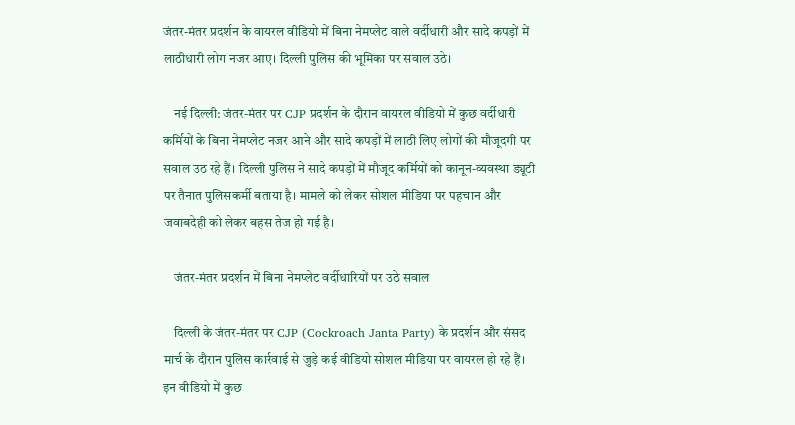जंतर-मंतर प्रदर्शन के वायरल वीडियो में बिना नेमप्लेट वाले वर्दीधारी और सादे कपड़ों में लाठीधारी लोग नजर आए। दिल्ली पुलिस की भूमिका पर सवाल उठे।

    नई दिल्ली: जंतर-मंतर पर CJP प्रदर्शन के दौरान वायरल वीडियो में कुछ वर्दीधारी कर्मियों के बिना नेमप्लेट नजर आने और सादे कपड़ों में लाठी लिए लोगों की मौजूदगी पर सवाल उठ रहे हैं। दिल्ली पुलिस ने सादे कपड़ों में मौजूद कर्मियों को कानून-व्यवस्था ड्यूटी पर तैनात पुलिसकर्मी बताया है। मामले को लेकर सोशल मीडिया पर पहचान और जवाबदेही को लेकर बहस तेज हो गई है।

    जंतर-मंतर प्रदर्शन में बिना नेमप्लेट वर्दीधारियों पर उठे सवाल

    दिल्ली के जंतर-मंतर पर CJP (Cockroach Janta Party) के प्रदर्शन और संसद मार्च के दौरान पुलिस कार्रवाई से जुड़े कई वीडियो सोशल मीडिया पर वायरल हो रहे हैं। इन वीडियो में कुछ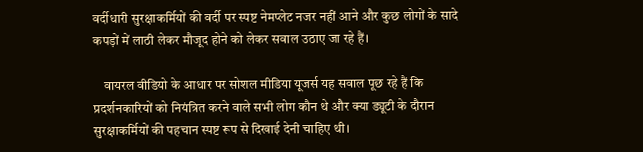वर्दीधारी सुरक्षाकर्मियों की वर्दी पर स्पष्ट नेमप्लेट नजर नहीं आने और कुछ लोगों के सादे कपड़ों में लाठी लेकर मौजूद होने को लेकर सवाल उठाए जा रहे हैं।

    वायरल वीडियो के आधार पर सोशल मीडिया यूजर्स यह सवाल पूछ रहे हैं कि प्रदर्शनकारियों को नियंत्रित करने वाले सभी लोग कौन थे और क्या ड्यूटी के दौरान सुरक्षाकर्मियों की पहचान स्पष्ट रूप से दिखाई देनी चाहिए थी।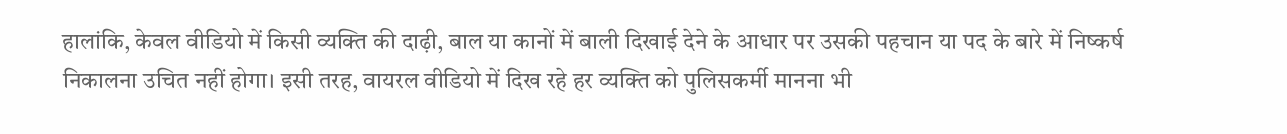हालांकि, केवल वीडियो में किसी व्यक्ति की दाढ़ी, बाल या कानों में बाली दिखाई देने के आधार पर उसकी पहचान या पद के बारे में निष्कर्ष निकालना उचित नहीं होगा। इसी तरह, वायरल वीडियो में दिख रहे हर व्यक्ति को पुलिसकर्मी मानना भी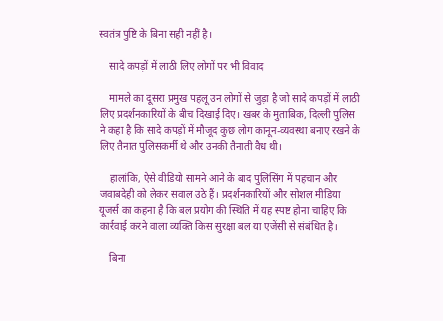स्वतंत्र पुष्टि के बिना सही नहीं है।

    सादे कपड़ों में लाठी लिए लोगों पर भी विवाद

    मामले का दूसरा प्रमुख पहलू उन लोगों से जुड़ा है जो सादे कपड़ों में लाठी लिए प्रदर्शनकारियों के बीच दिखाई दिए। खबर के मुताबिक, दिल्ली पुलिस ने कहा है कि सादे कपड़ों में मौजूद कुछ लोग कानून-व्यवस्था बनाए रखने के लिए तैनात पुलिसकर्मी थे और उनकी तैनाती वैध थी।

    हालांकि, ऐसे वीडियो सामने आने के बाद पुलिसिंग में पहचान और जवाबदेही को लेकर सवाल उठे हैं। प्रदर्शनकारियों और सोशल मीडिया यूजर्स का कहना है कि बल प्रयोग की स्थिति में यह स्पष्ट होना चाहिए कि कार्रवाई करने वाला व्यक्ति किस सुरक्षा बल या एजेंसी से संबंधित है।

    बिना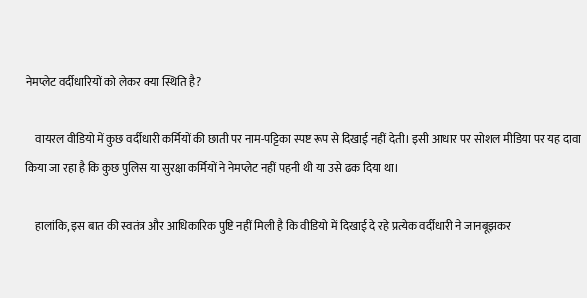नेमप्लेट वर्दीधारियों को लेकर क्या स्थिति है?

    वायरल वीडियो में कुछ वर्दीधारी कर्मियों की छाती पर नाम-पट्टिका स्पष्ट रूप से दिखाई नहीं देती। इसी आधार पर सोशल मीडिया पर यह दावा किया जा रहा है कि कुछ पुलिस या सुरक्षा कर्मियों ने नेमप्लेट नहीं पहनी थी या उसे ढक दिया था।

    हालांकि, इस बात की स्वतंत्र और आधिकारिक पुष्टि नहीं मिली है कि वीडियो में दिखाई दे रहे प्रत्येक वर्दीधारी ने जानबूझकर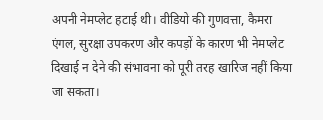अपनी नेमप्लेट हटाई थी। वीडियो की गुणवत्ता, कैमरा एंगल, सुरक्षा उपकरण और कपड़ों के कारण भी नेमप्लेट दिखाई न देने की संभावना को पूरी तरह खारिज नहीं किया जा सकता।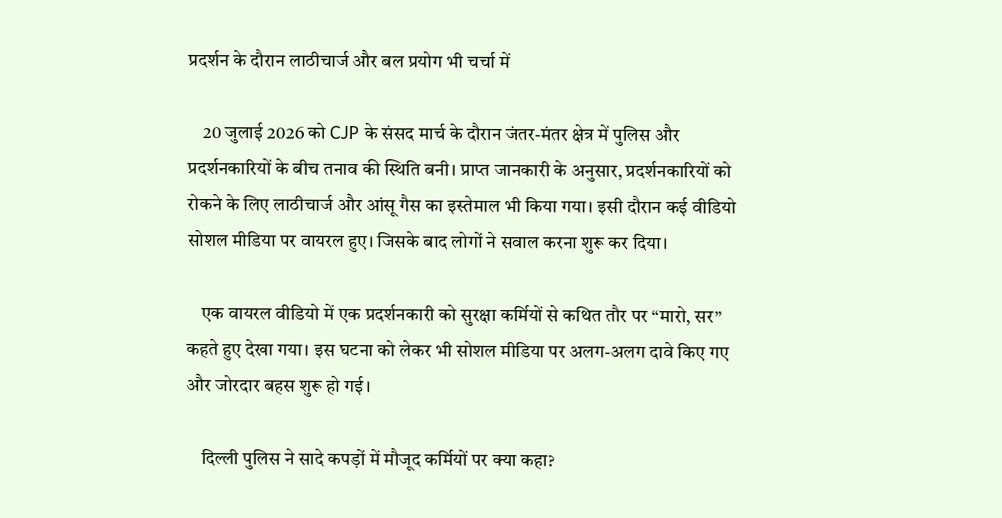प्रदर्शन के दौरान लाठीचार्ज और बल प्रयोग भी चर्चा में

    20 जुलाई 2026 को CJP के संसद मार्च के दौरान जंतर-मंतर क्षेत्र में पुलिस और प्रदर्शनकारियों के बीच तनाव की स्थिति बनी। प्राप्त जानकारी के अनुसार, प्रदर्शनकारियों को रोकने के लिए लाठीचार्ज और आंसू गैस का इस्तेमाल भी किया गया। इसी दौरान कई वीडियो सोशल मीडिया पर वायरल हुए। जिसके बाद लोगों ने सवाल करना शुरू कर दिया।

    एक वायरल वीडियो में एक प्रदर्शनकारी को सुरक्षा कर्मियों से कथित तौर पर “मारो, सर” कहते हुए देखा गया। इस घटना को लेकर भी सोशल मीडिया पर अलग-अलग दावे किए गए और जोरदार बहस शुरू हो गई।

    दिल्ली पुलिस ने सादे कपड़ों में मौजूद कर्मियों पर क्या कहा?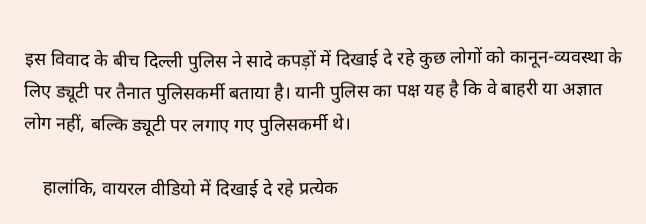इस विवाद के बीच दिल्ली पुलिस ने सादे कपड़ों में दिखाई दे रहे कुछ लोगों को कानून-व्यवस्था के लिए ड्यूटी पर तैनात पुलिसकर्मी बताया है। यानी पुलिस का पक्ष यह है कि वे बाहरी या अज्ञात लोग नहीं, बल्कि ड्यूटी पर लगाए गए पुलिसकर्मी थे।

    हालांकि, वायरल वीडियो में दिखाई दे रहे प्रत्येक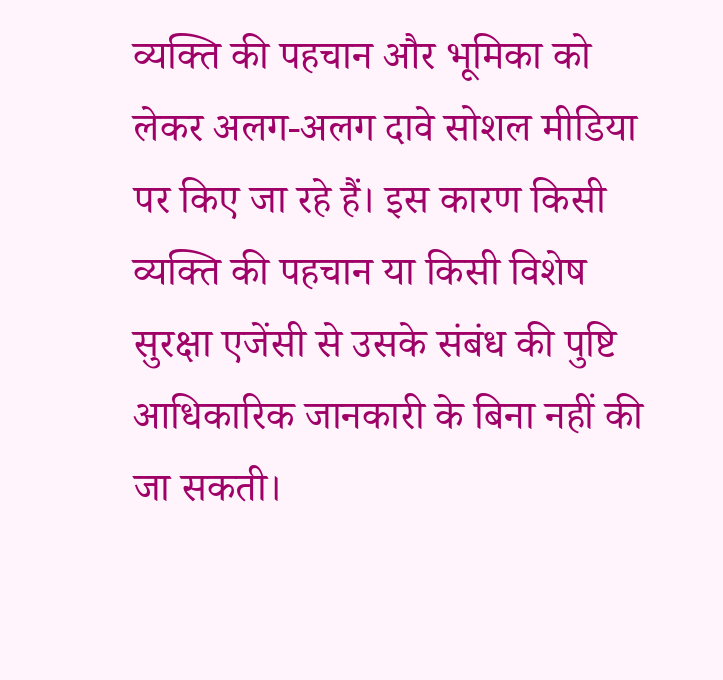व्यक्ति की पहचान और भूमिका को लेकर अलग-अलग दावे सोशल मीडिया पर किए जा रहे हैं। इस कारण किसी व्यक्ति की पहचान या किसी विशेष सुरक्षा एजेंसी से उसके संबंध की पुष्टि आधिकारिक जानकारी के बिना नहीं की जा सकती।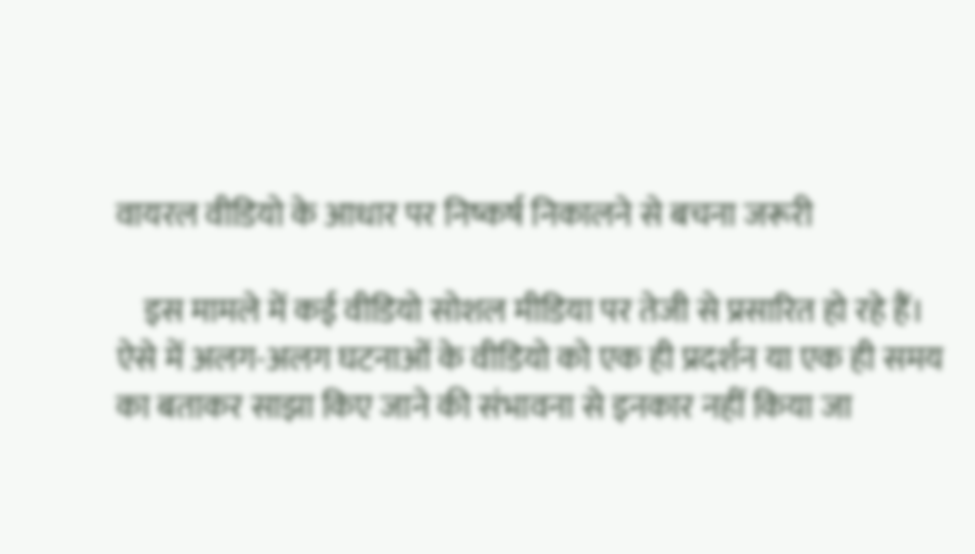वायरल वीडियो के आधार पर निष्कर्ष निकालने से बचना जरूरी

    इस मामले में कई वीडियो सोशल मीडिया पर तेजी से प्रसारित हो रहे हैं। ऐसे में अलग-अलग घटनाओं के वीडियो को एक ही प्रदर्शन या एक ही समय का बताकर साझा किए जाने की संभावना से इनकार नहीं किया जा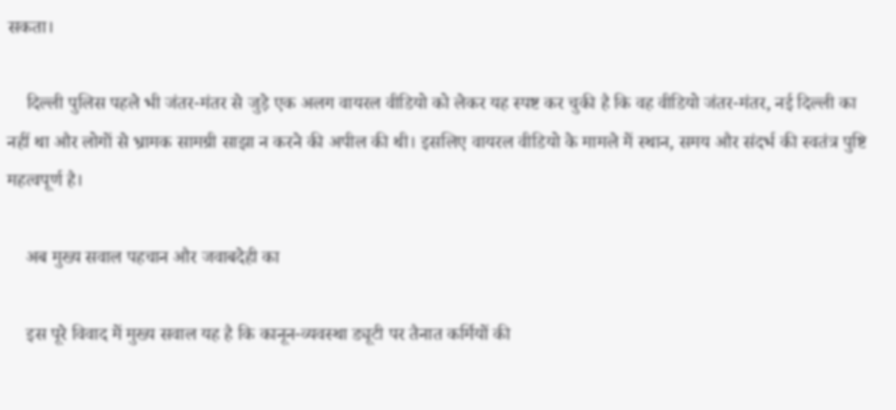सकता।

    दिल्ली पुलिस पहले भी जंतर-मंतर से जुड़े एक अलग वायरल वीडियो को लेकर यह स्पष्ट कर चुकी है कि वह वीडियो जंतर-मंतर, नई दिल्ली का नहीं था और लोगों से भ्रामक सामग्री साझा न करने की अपील की थी। इसलिए वायरल वीडियो के मामले में स्थान, समय और संदर्भ की स्वतंत्र पुष्टि महत्वपूर्ण है।

    अब मुख्य सवाल पहचान और जवाबदेही का

    इस पूरे विवाद में मुख्य सवाल यह है कि कानून-व्यवस्था ड्यूटी पर तैनात कर्मियों की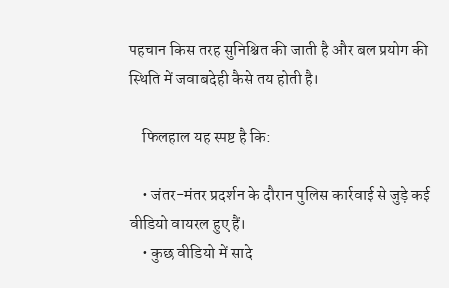पहचान किस तरह सुनिश्चित की जाती है और बल प्रयोग की स्थिति में जवाबदेही कैसे तय होती है।

    फिलहाल यह स्पष्ट है कि:

    • जंतर-मंतर प्रदर्शन के दौरान पुलिस कार्रवाई से जुड़े कई वीडियो वायरल हुए हैं।
    • कुछ वीडियो में सादे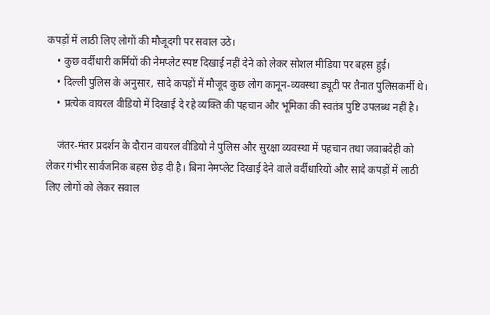कपड़ों में लाठी लिए लोगों की मौजूदगी पर सवाल उठे।
    • कुछ वर्दीधारी कर्मियों की नेमप्लेट स्पष्ट दिखाई नहीं देने को लेकर सोशल मीडिया पर बहस हुई।
    • दिल्ली पुलिस के अनुसार, सादे कपड़ों में मौजूद कुछ लोग कानून-व्यवस्था ड्यूटी पर तैनात पुलिसकर्मी थे।
    • प्रत्येक वायरल वीडियो में दिखाई दे रहे व्यक्ति की पहचान और भूमिका की स्वतंत्र पुष्टि उपलब्ध नहीं है।

    जंतर-मंतर प्रदर्शन के दौरान वायरल वीडियो ने पुलिस और सुरक्षा व्यवस्था में पहचान तथा जवाबदेही को लेकर गंभीर सार्वजनिक बहस छेड़ दी है। बिना नेमप्लेट दिखाई देने वाले वर्दीधारियों और सादे कपड़ों में लाठी लिए लोगों को लेकर सवाल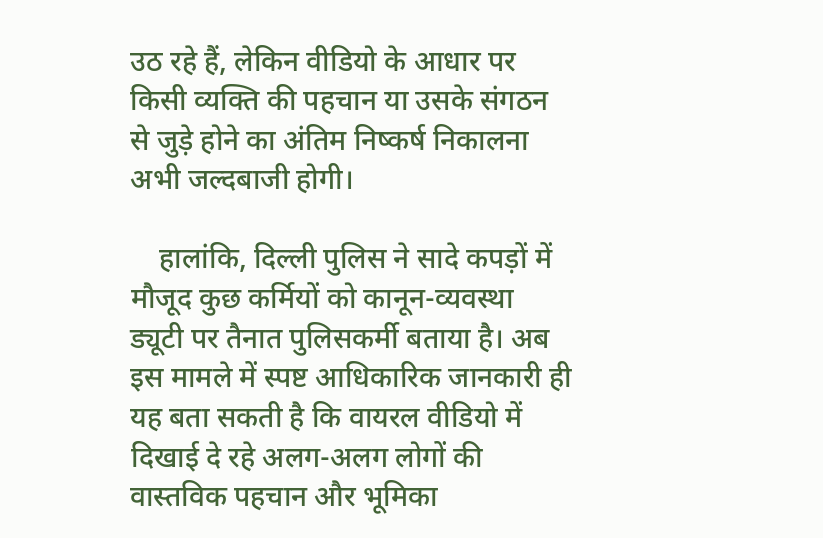उठ रहे हैं, लेकिन वीडियो के आधार पर किसी व्यक्ति की पहचान या उसके संगठन से जुड़े होने का अंतिम निष्कर्ष निकालना अभी जल्दबाजी होगी।

    हालांकि, दिल्ली पुलिस ने सादे कपड़ों में मौजूद कुछ कर्मियों को कानून-व्यवस्था ड्यूटी पर तैनात पुलिसकर्मी बताया है। अब इस मामले में स्पष्ट आधिकारिक जानकारी ही यह बता सकती है कि वायरल वीडियो में दिखाई दे रहे अलग-अलग लोगों की वास्तविक पहचान और भूमिका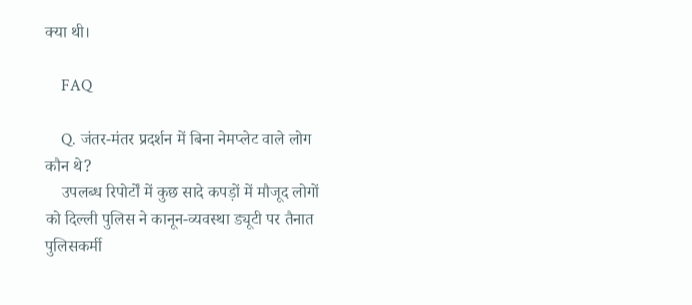क्या थी।

    FAQ

    Q. जंतर-मंतर प्रदर्शन में बिना नेमप्लेट वाले लोग कौन थे?
    उपलब्ध रिपोर्टों में कुछ सादे कपड़ों में मौजूद लोगों को दिल्ली पुलिस ने कानून-व्यवस्था ड्यूटी पर तैनात पुलिसकर्मी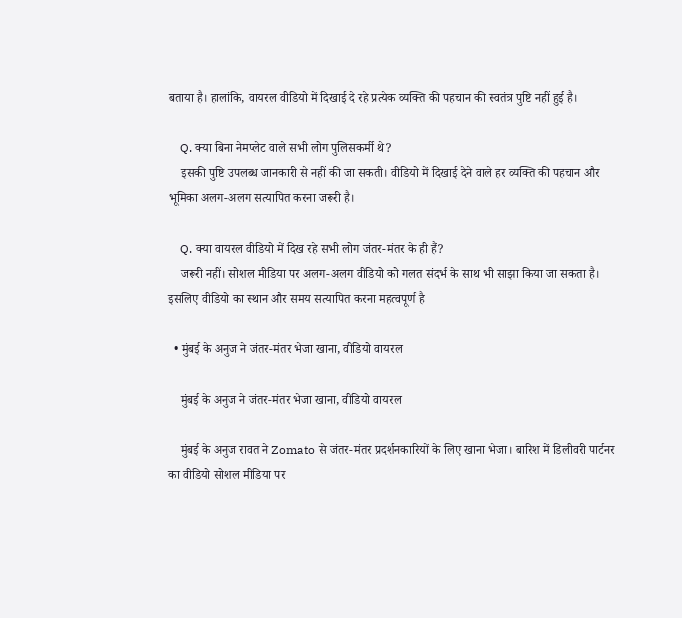बताया है। हालांकि, वायरल वीडियो में दिखाई दे रहे प्रत्येक व्यक्ति की पहचान की स्वतंत्र पुष्टि नहीं हुई है।

    Q. क्या बिना नेमप्लेट वाले सभी लोग पुलिसकर्मी थे?
    इसकी पुष्टि उपलब्ध जानकारी से नहीं की जा सकती। वीडियो में दिखाई देने वाले हर व्यक्ति की पहचान और भूमिका अलग-अलग सत्यापित करना जरूरी है।

    Q. क्या वायरल वीडियो में दिख रहे सभी लोग जंतर-मंतर के ही हैं?
    जरूरी नहीं। सोशल मीडिया पर अलग-अलग वीडियो को गलत संदर्भ के साथ भी साझा किया जा सकता है। इसलिए वीडियो का स्थान और समय सत्यापित करना महत्वपूर्ण है

  • मुंबई के अनुज ने जंतर-मंतर भेजा खाना, वीडियो वायरल

    मुंबई के अनुज ने जंतर-मंतर भेजा खाना, वीडियो वायरल

    मुंबई के अनुज रावत ने Zomato से जंतर-मंतर प्रदर्शनकारियों के लिए खाना भेजा। बारिश में डिलीवरी पार्टनर का वीडियो सोशल मीडिया पर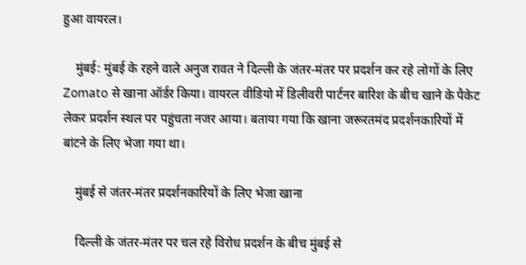हुआ वायरल।

    मुंबई: मुंबई के रहने वाले अनुज रावत ने दिल्ली के जंतर-मंतर पर प्रदर्शन कर रहे लोगों के लिए Zomato से खाना ऑर्डर किया। वायरल वीडियो में डिलीवरी पार्टनर बारिश के बीच खाने के पैकेट लेकर प्रदर्शन स्थल पर पहुंचता नजर आया। बताया गया कि खाना जरूरतमंद प्रदर्शनकारियों में बांटने के लिए भेजा गया था।

    मुंबई से जंतर-मंतर प्रदर्शनकारियों के लिए भेजा खाना

    दिल्ली के जंतर-मंतर पर चल रहे विरोध प्रदर्शन के बीच मुंबई से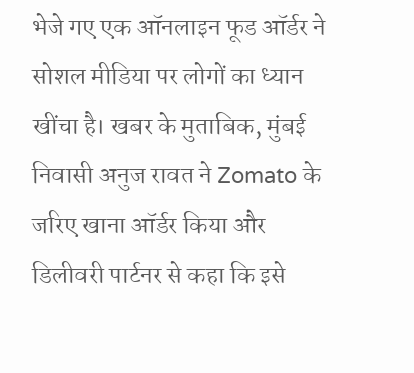भेजे गए एक ऑनलाइन फूड ऑर्डर ने सोशल मीडिया पर लोगों का ध्यान खींचा है। खबर के मुताबिक, मुंबई निवासी अनुज रावत ने Zomato के जरिए खाना ऑर्डर किया और डिलीवरी पार्टनर से कहा कि इसे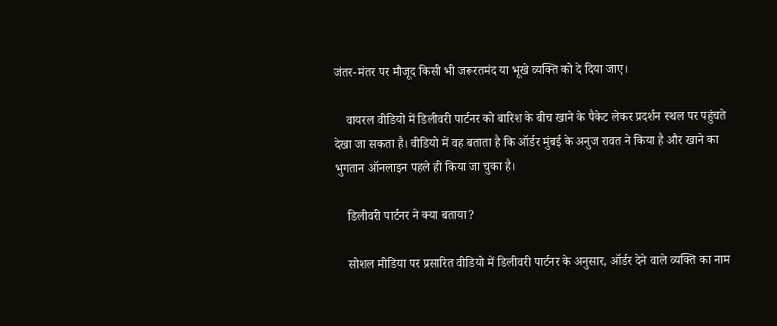जंतर-मंतर पर मौजूद किसी भी जरूरतमंद या भूखे व्यक्ति को दे दिया जाए।

    वायरल वीडियो में डिलीवरी पार्टनर को बारिश के बीच खाने के पैकेट लेकर प्रदर्शन स्थल पर पहुंचते देखा जा सकता है। वीडियो में वह बताता है कि ऑर्डर मुंबई के अनुज रावत ने किया है और खाने का भुगतान ऑनलाइन पहले ही किया जा चुका है।

    डिलीवरी पार्टनर ने क्या बताया?

    सोशल मीडिया पर प्रसारित वीडियो में डिलीवरी पार्टनर के अनुसार, ऑर्डर देने वाले व्यक्ति का नाम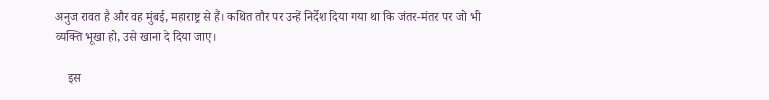अनुज रावत है और वह मुंबई, महाराष्ट्र से हैं। कथित तौर पर उन्हें निर्देश दिया गया था कि जंतर-मंतर पर जो भी व्यक्ति भूखा हो, उसे खाना दे दिया जाए।

    इस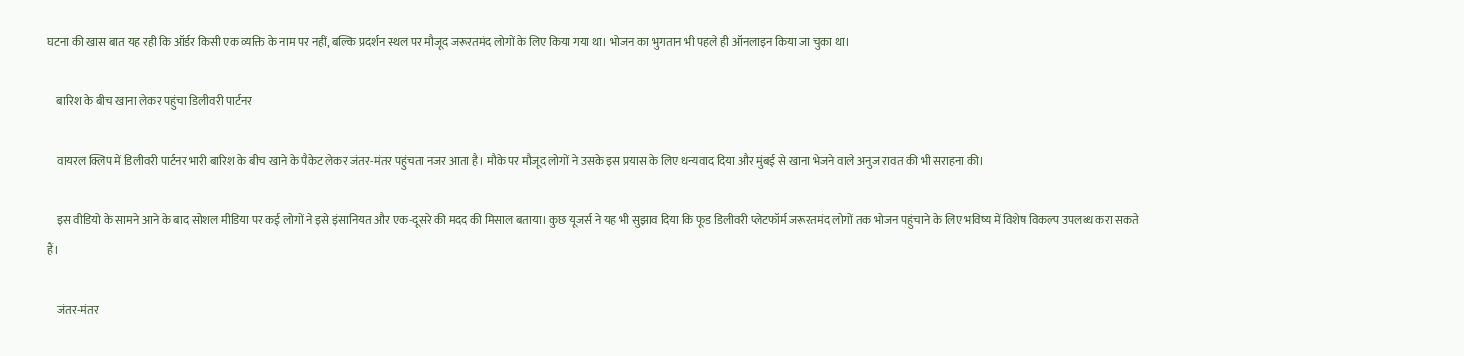घटना की खास बात यह रही कि ऑर्डर किसी एक व्यक्ति के नाम पर नहीं, बल्कि प्रदर्शन स्थल पर मौजूद जरूरतमंद लोगों के लिए किया गया था। भोजन का भुगतान भी पहले ही ऑनलाइन किया जा चुका था।

    बारिश के बीच खाना लेकर पहुंचा डिलीवरी पार्टनर

    वायरल क्लिप में डिलीवरी पार्टनर भारी बारिश के बीच खाने के पैकेट लेकर जंतर-मंतर पहुंचता नजर आता है। मौके पर मौजूद लोगों ने उसके इस प्रयास के लिए धन्यवाद दिया और मुंबई से खाना भेजने वाले अनुज रावत की भी सराहना की।

    इस वीडियो के सामने आने के बाद सोशल मीडिया पर कई लोगों ने इसे इंसानियत और एक-दूसरे की मदद की मिसाल बताया। कुछ यूजर्स ने यह भी सुझाव दिया कि फूड डिलीवरी प्लेटफॉर्म जरूरतमंद लोगों तक भोजन पहुंचाने के लिए भविष्य में विशेष विकल्प उपलब्ध करा सकते हैं।

    जंतर-मंतर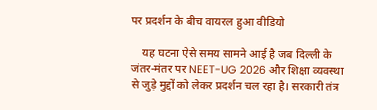पर प्रदर्शन के बीच वायरल हुआ वीडियो

    यह घटना ऐसे समय सामने आई है जब दिल्ली के जंतर-मंतर पर NEET-UG 2026 और शिक्षा व्यवस्था से जुड़े मुद्दों को लेकर प्रदर्शन चल रहा है। सरकारी तंत्र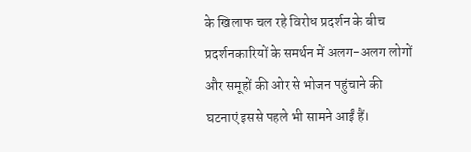के खिलाफ चल रहे विरोध प्रदर्शन के बीच प्रदर्शनकारियों के समर्थन में अलग-अलग लोगों और समूहों की ओर से भोजन पहुंचाने की घटनाएं इससे पहले भी सामने आईं हैं।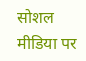सोशल मीडिया पर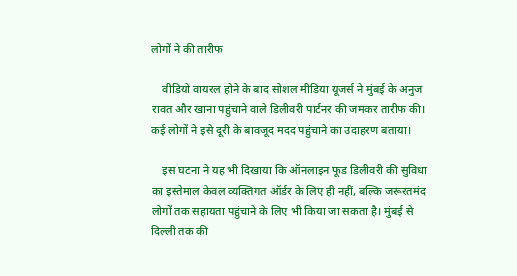लोगों ने की तारीफ

    वीडियो वायरल होने के बाद सोशल मीडिया यूजर्स ने मुंबई के अनुज रावत और खाना पहुंचाने वाले डिलीवरी पार्टनर की जमकर तारीफ की। कई लोगों ने इसे दूरी के बावजूद मदद पहुंचाने का उदाहरण बताया।

    इस घटना ने यह भी दिखाया कि ऑनलाइन फूड डिलीवरी की सुविधा का इस्तेमाल केवल व्यक्तिगत ऑर्डर के लिए ही नहीं, बल्कि जरूरतमंद लोगों तक सहायता पहुंचाने के लिए भी किया जा सकता है। मुंबई से दिल्ली तक की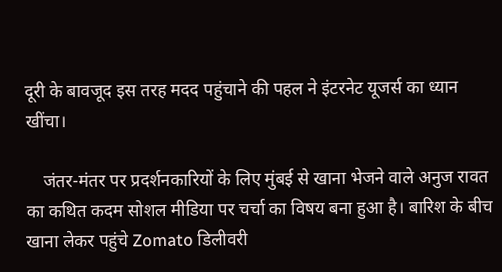दूरी के बावजूद इस तरह मदद पहुंचाने की पहल ने इंटरनेट यूजर्स का ध्यान खींचा।

    जंतर-मंतर पर प्रदर्शनकारियों के लिए मुंबई से खाना भेजने वाले अनुज रावत का कथित कदम सोशल मीडिया पर चर्चा का विषय बना हुआ है। बारिश के बीच खाना लेकर पहुंचे Zomato डिलीवरी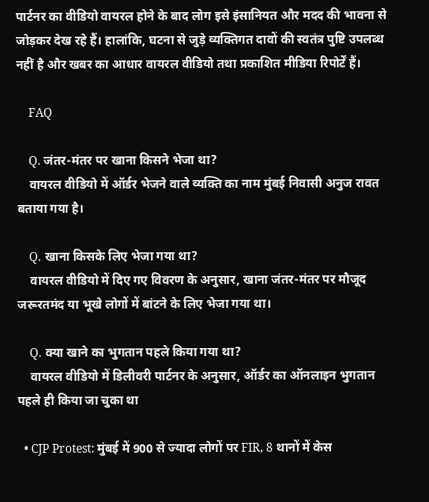पार्टनर का वीडियो वायरल होने के बाद लोग इसे इंसानियत और मदद की भावना से जोड़कर देख रहे हैं। हालांकि, घटना से जुड़े व्यक्तिगत दावों की स्वतंत्र पुष्टि उपलब्ध नहीं है और खबर का आधार वायरल वीडियो तथा प्रकाशित मीडिया रिपोर्टें हैं।

    FAQ

    Q. जंतर-मंतर पर खाना किसने भेजा था?
    वायरल वीडियो में ऑर्डर भेजने वाले व्यक्ति का नाम मुंबई निवासी अनुज रावत बताया गया है।

    Q. खाना किसके लिए भेजा गया था?
    वायरल वीडियो में दिए गए विवरण के अनुसार, खाना जंतर-मंतर पर मौजूद जरूरतमंद या भूखे लोगों में बांटने के लिए भेजा गया था।

    Q. क्या खाने का भुगतान पहले किया गया था?
    वायरल वीडियो में डिलीवरी पार्टनर के अनुसार, ऑर्डर का ऑनलाइन भुगतान पहले ही किया जा चुका था

  • CJP Protest: मुंबई में 900 से ज्यादा लोगों पर FIR, 8 थानों में केस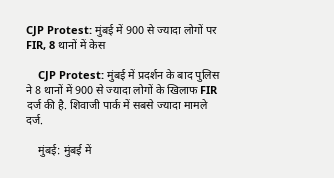CJP Protest: मुंबई में 900 से ज्यादा लोगों पर FIR, 8 थानों में केस

    CJP Protest: मुंबई में प्रदर्शन के बाद पुलिस ने 8 थानों में 900 से ज्यादा लोगों के खिलाफ FIR दर्ज की है. शिवाजी पार्क में सबसे ज्यादा मामले दर्ज.

    मुंबई: मुंबई में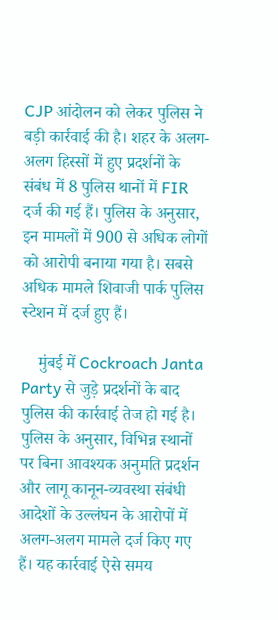CJP आंदोलन को लेकर पुलिस ने बड़ी कार्रवाई की है। शहर के अलग-अलग हिस्सों में हुए प्रदर्शनों के संबंध में 8 पुलिस थानों में FIR दर्ज की गई हैं। पुलिस के अनुसार, इन मामलों में 900 से अधिक लोगों को आरोपी बनाया गया है। सबसे अधिक मामले शिवाजी पार्क पुलिस स्टेशन में दर्ज हुए हैं।

    मुंबई में Cockroach Janta Party से जुड़े प्रदर्शनों के बाद पुलिस की कार्रवाई तेज हो गई है। पुलिस के अनुसार, विभिन्न स्थानों पर बिना आवश्यक अनुमति प्रदर्शन और लागू कानून-व्यवस्था संबंधी आदेशों के उल्लंघन के आरोपों में अलग-अलग मामले दर्ज किए गए हैं। यह कार्रवाई ऐसे समय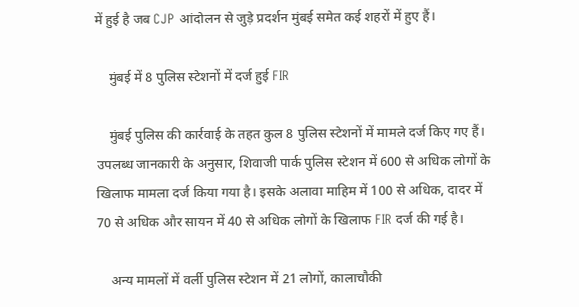में हुई है जब CJP आंदोलन से जुड़े प्रदर्शन मुंबई समेत कई शहरों में हुए हैं।

    मुंबई में 8 पुलिस स्टेशनों में दर्ज हुई FIR

    मुंबई पुलिस की कार्रवाई के तहत कुल 8 पुलिस स्टेशनों में मामले दर्ज किए गए हैं। उपलब्ध जानकारी के अनुसार, शिवाजी पार्क पुलिस स्टेशन में 600 से अधिक लोगों के खिलाफ मामला दर्ज किया गया है। इसके अलावा माहिम में 100 से अधिक, दादर में 70 से अधिक और सायन में 40 से अधिक लोगों के खिलाफ FIR दर्ज की गई है।

    अन्य मामलों में वर्ली पुलिस स्टेशन में 21 लोगों, कालाचौकी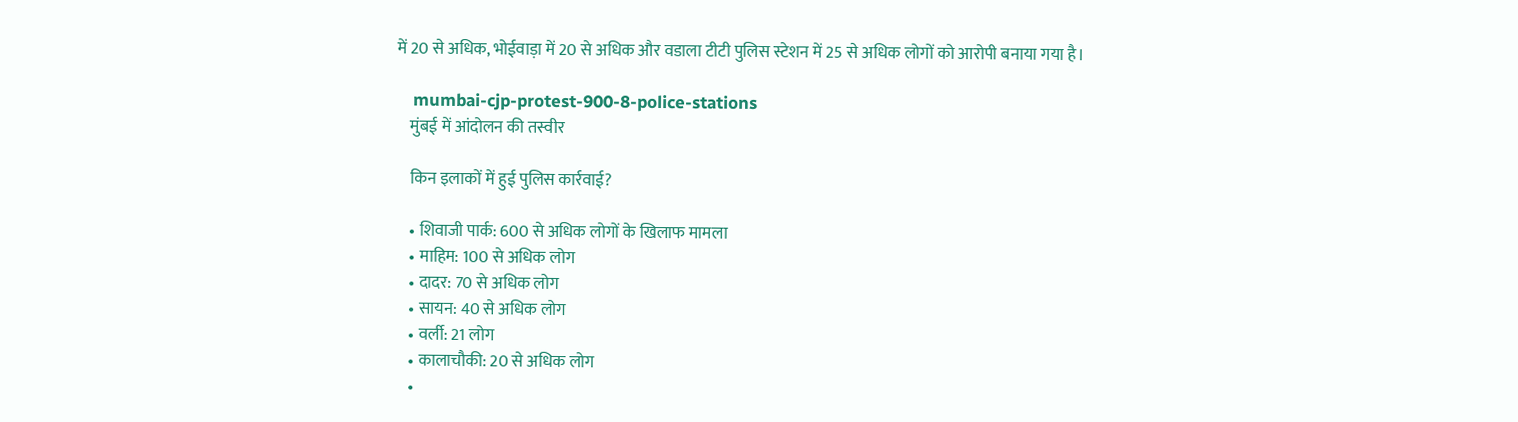में 20 से अधिक, भोईवाड़ा में 20 से अधिक और वडाला टीटी पुलिस स्टेशन में 25 से अधिक लोगों को आरोपी बनाया गया है।

    mumbai-cjp-protest-900-8-police-stations
    मुंबई में आंदोलन की तस्वीर

    किन इलाकों में हुई पुलिस कार्रवाई?

    • शिवाजी पार्क: 600 से अधिक लोगों के खिलाफ मामला
    • माहिम: 100 से अधिक लोग
    • दादर: 70 से अधिक लोग
    • सायन: 40 से अधिक लोग
    • वर्ली: 21 लोग
    • कालाचौकी: 20 से अधिक लोग
    •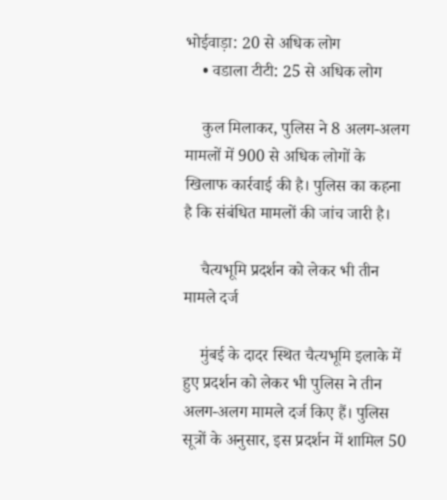भोईवाड़ा: 20 से अधिक लोग
    • वडाला टीटी: 25 से अधिक लोग

    कुल मिलाकर, पुलिस ने 8 अलग-अलग मामलों में 900 से अधिक लोगों के खिलाफ कार्रवाई की है। पुलिस का कहना है कि संबंधित मामलों की जांच जारी है।

    चैत्यभूमि प्रदर्शन को लेकर भी तीन मामले दर्ज

    मुंबई के दादर स्थित चैत्यभूमि इलाके में हुए प्रदर्शन को लेकर भी पुलिस ने तीन अलग-अलग मामले दर्ज किए हैं। पुलिस सूत्रों के अनुसार, इस प्रदर्शन में शामिल 50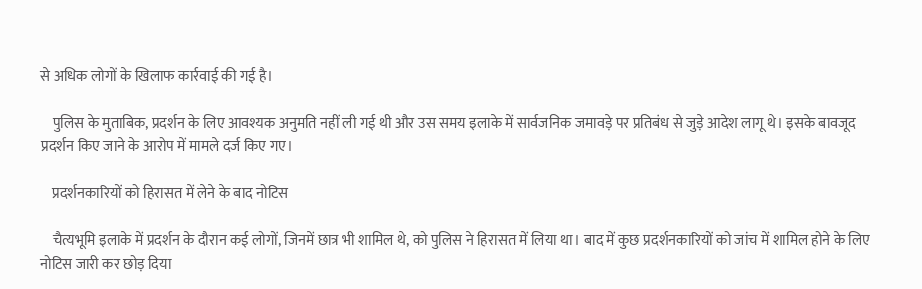से अधिक लोगों के खिलाफ कार्रवाई की गई है।

    पुलिस के मुताबिक, प्रदर्शन के लिए आवश्यक अनुमति नहीं ली गई थी और उस समय इलाके में सार्वजनिक जमावड़े पर प्रतिबंध से जुड़े आदेश लागू थे। इसके बावजूद प्रदर्शन किए जाने के आरोप में मामले दर्ज किए गए।

    प्रदर्शनकारियों को हिरासत में लेने के बाद नोटिस

    चैत्यभूमि इलाके में प्रदर्शन के दौरान कई लोगों, जिनमें छात्र भी शामिल थे, को पुलिस ने हिरासत में लिया था। बाद में कुछ प्रदर्शनकारियों को जांच में शामिल होने के लिए नोटिस जारी कर छोड़ दिया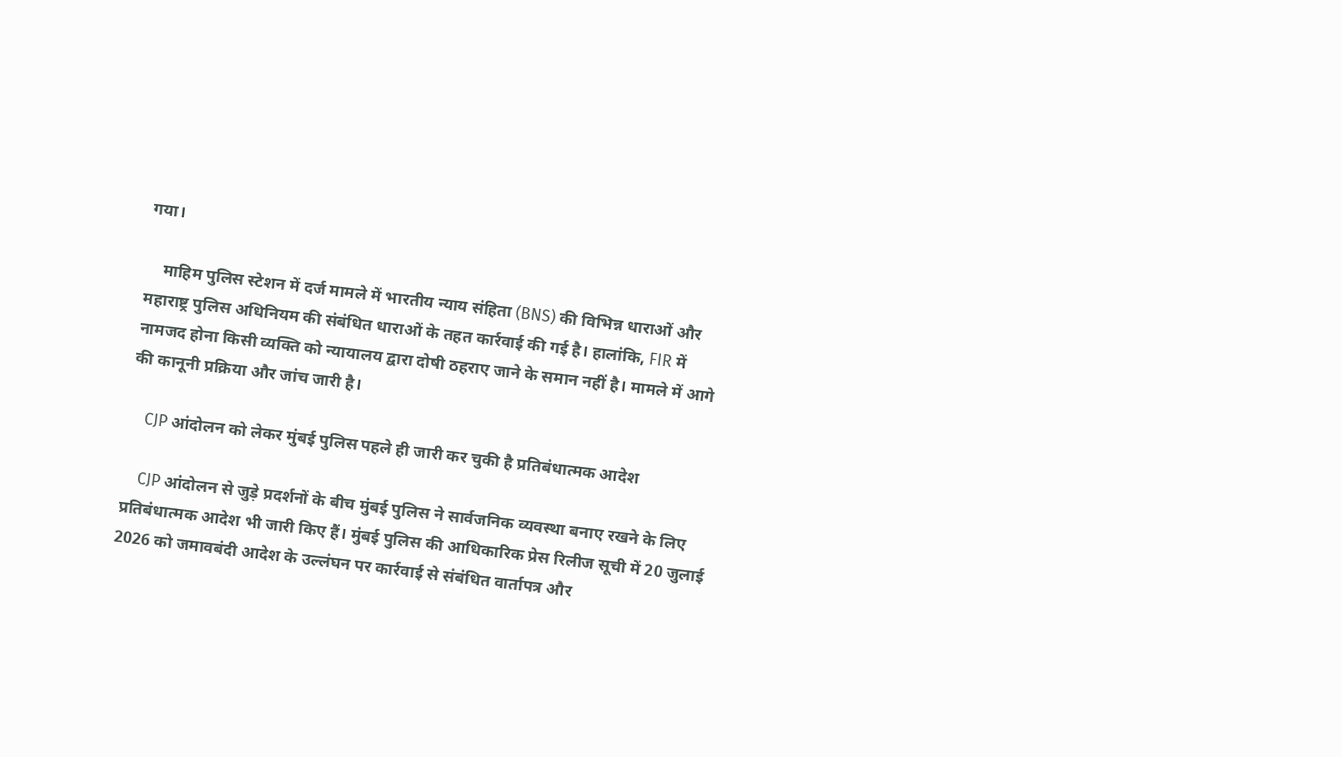गया।

    माहिम पुलिस स्टेशन में दर्ज मामले में भारतीय न्याय संहिता (BNS) की विभिन्न धाराओं और महाराष्ट्र पुलिस अधिनियम की संबंधित धाराओं के तहत कार्रवाई की गई है। हालांकि, FIR में नामजद होना किसी व्यक्ति को न्यायालय द्वारा दोषी ठहराए जाने के समान नहीं है। मामले में आगे की कानूनी प्रक्रिया और जांच जारी है।

    CJP आंदोलन को लेकर मुंबई पुलिस पहले ही जारी कर चुकी है प्रतिबंधात्मक आदेश

    CJP आंदोलन से जुड़े प्रदर्शनों के बीच मुंबई पुलिस ने सार्वजनिक व्यवस्था बनाए रखने के लिए प्रतिबंधात्मक आदेश भी जारी किए हैं। मुंबई पुलिस की आधिकारिक प्रेस रिलीज सूची में 20 जुलाई 2026 को जमावबंदी आदेश के उल्लंघन पर कार्रवाई से संबंधित वार्तापत्र और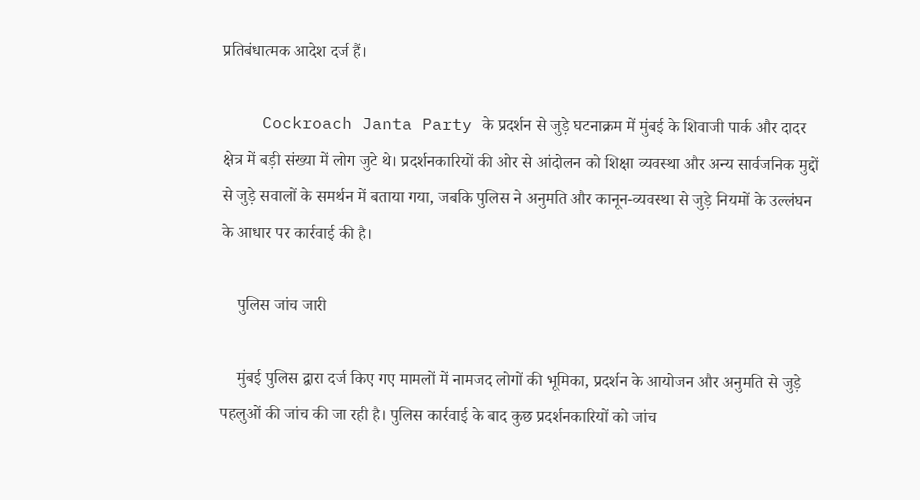प्रतिबंधात्मक आदेश दर्ज हैं।

    Cockroach Janta Party के प्रदर्शन से जुड़े घटनाक्रम में मुंबई के शिवाजी पार्क और दादर क्षेत्र में बड़ी संख्या में लोग जुटे थे। प्रदर्शनकारियों की ओर से आंदोलन को शिक्षा व्यवस्था और अन्य सार्वजनिक मुद्दों से जुड़े सवालों के समर्थन में बताया गया, जबकि पुलिस ने अनुमति और कानून-व्यवस्था से जुड़े नियमों के उल्लंघन के आधार पर कार्रवाई की है।

    पुलिस जांच जारी

    मुंबई पुलिस द्वारा दर्ज किए गए मामलों में नामजद लोगों की भूमिका, प्रदर्शन के आयोजन और अनुमति से जुड़े पहलुओं की जांच की जा रही है। पुलिस कार्रवाई के बाद कुछ प्रदर्शनकारियों को जांच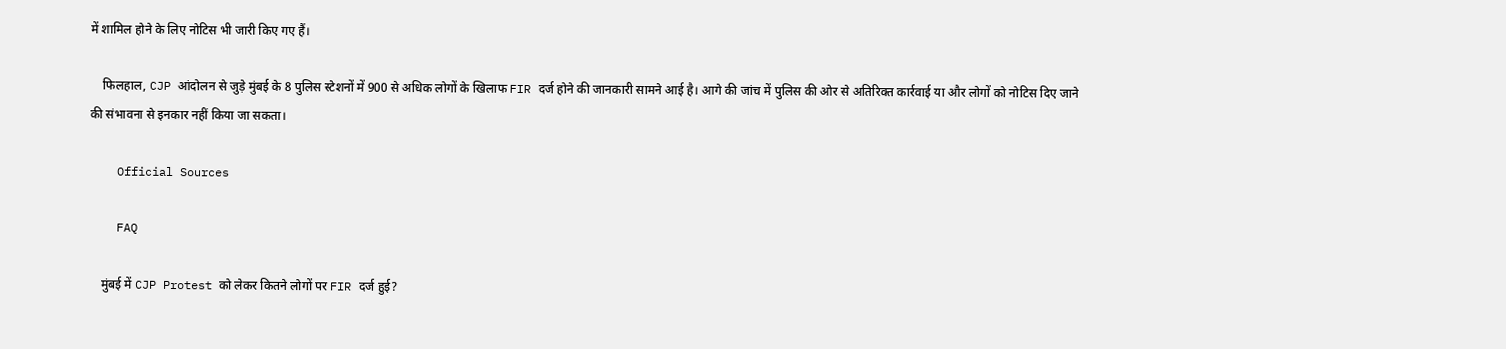में शामिल होने के लिए नोटिस भी जारी किए गए हैं।

    फिलहाल, CJP आंदोलन से जुड़े मुंबई के 8 पुलिस स्टेशनों में 900 से अधिक लोगों के खिलाफ FIR दर्ज होने की जानकारी सामने आई है। आगे की जांच में पुलिस की ओर से अतिरिक्त कार्रवाई या और लोगों को नोटिस दिए जाने की संभावना से इनकार नहीं किया जा सकता।

    Official Sources

    FAQ

    मुंबई में CJP Protest को लेकर कितने लोगों पर FIR दर्ज हुई?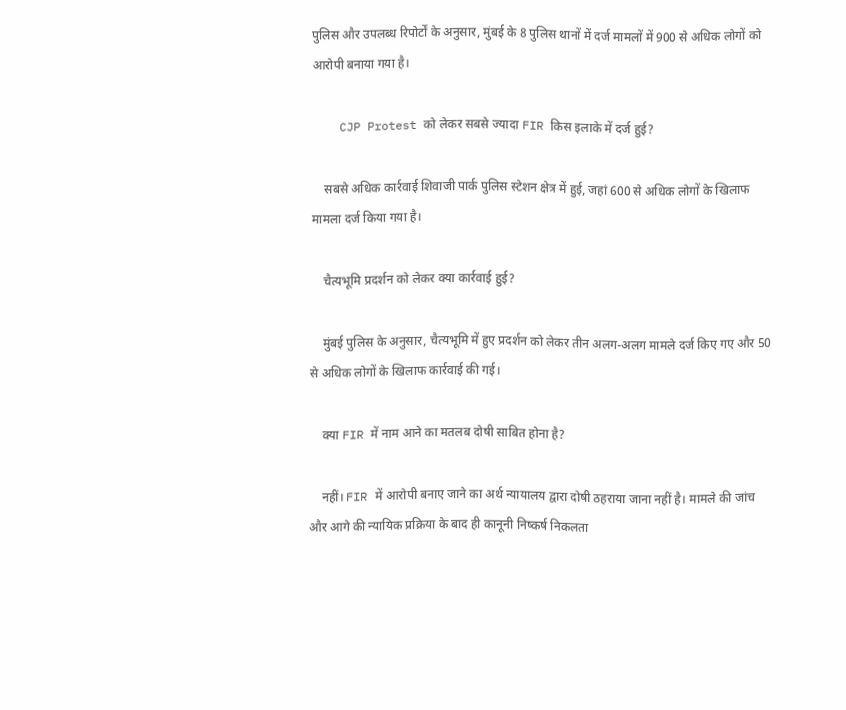पुलिस और उपलब्ध रिपोर्टों के अनुसार, मुंबई के 8 पुलिस थानों में दर्ज मामलों में 900 से अधिक लोगों को आरोपी बनाया गया है।

    CJP Protest को लेकर सबसे ज्यादा FIR किस इलाके में दर्ज हुई?

    सबसे अधिक कार्रवाई शिवाजी पार्क पुलिस स्टेशन क्षेत्र में हुई, जहां 600 से अधिक लोगों के खिलाफ मामला दर्ज किया गया है।

    चैत्यभूमि प्रदर्शन को लेकर क्या कार्रवाई हुई?

    मुंबई पुलिस के अनुसार, चैत्यभूमि में हुए प्रदर्शन को लेकर तीन अलग-अलग मामले दर्ज किए गए और 50 से अधिक लोगों के खिलाफ कार्रवाई की गई।

    क्या FIR में नाम आने का मतलब दोषी साबित होना है?

    नहीं। FIR में आरोपी बनाए जाने का अर्थ न्यायालय द्वारा दोषी ठहराया जाना नहीं है। मामले की जांच और आगे की न्यायिक प्रक्रिया के बाद ही कानूनी निष्कर्ष निकलता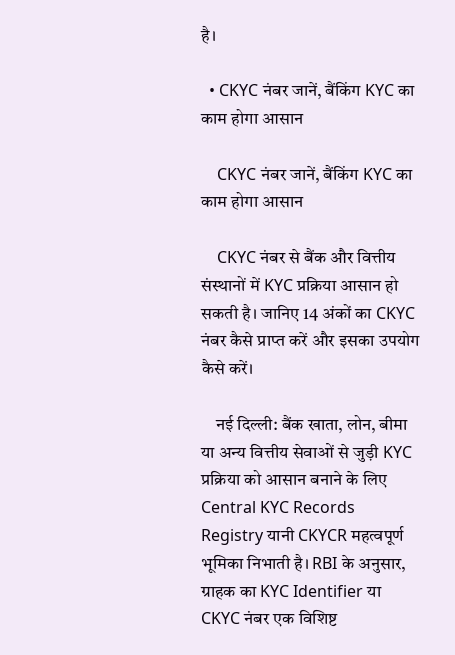है।

  • CKYC नंबर जानें, बैंकिंग KYC का काम होगा आसान

    CKYC नंबर जानें, बैंकिंग KYC का काम होगा आसान

    CKYC नंबर से बैंक और वित्तीय संस्थानों में KYC प्रक्रिया आसान हो सकती है। जानिए 14 अंकों का CKYC नंबर कैसे प्राप्त करें और इसका उपयोग कैसे करें।

    नई दिल्ली: बैंक खाता, लोन, बीमा या अन्य वित्तीय सेवाओं से जुड़ी KYC प्रक्रिया को आसान बनाने के लिए Central KYC Records Registry यानी CKYCR महत्वपूर्ण भूमिका निभाती है। RBI के अनुसार, ग्राहक का KYC Identifier या CKYC नंबर एक विशिष्ट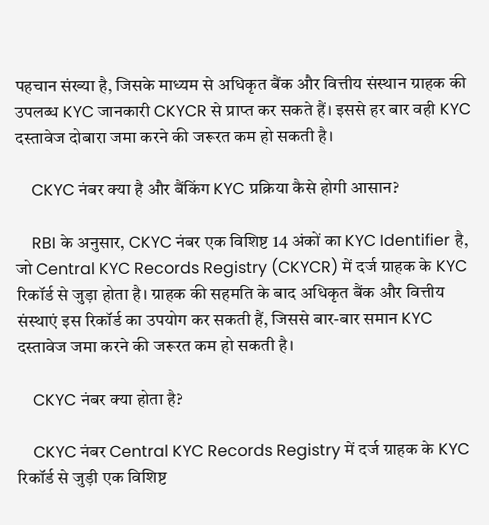पहचान संख्या है, जिसके माध्यम से अधिकृत बैंक और वित्तीय संस्थान ग्राहक की उपलब्ध KYC जानकारी CKYCR से प्राप्त कर सकते हैं। इससे हर बार वही KYC दस्तावेज दोबारा जमा करने की जरूरत कम हो सकती है।

    CKYC नंबर क्या है और बैंकिंग KYC प्रक्रिया कैसे होगी आसान?

    RBI के अनुसार, CKYC नंबर एक विशिष्ट 14 अंकों का KYC Identifier है, जो Central KYC Records Registry (CKYCR) में दर्ज ग्राहक के KYC रिकॉर्ड से जुड़ा होता है। ग्राहक की सहमति के बाद अधिकृत बैंक और वित्तीय संस्थाएं इस रिकॉर्ड का उपयोग कर सकती हैं, जिससे बार-बार समान KYC दस्तावेज जमा करने की जरूरत कम हो सकती है।

    CKYC नंबर क्या होता है?

    CKYC नंबर Central KYC Records Registry में दर्ज ग्राहक के KYC रिकॉर्ड से जुड़ी एक विशिष्ट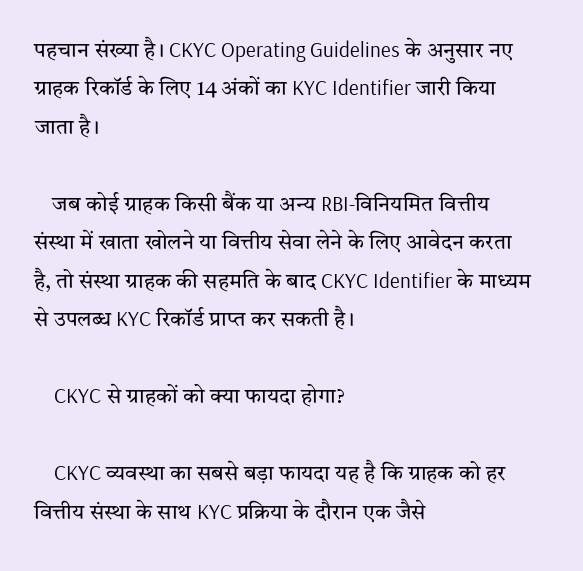पहचान संख्या है। CKYC Operating Guidelines के अनुसार नए ग्राहक रिकॉर्ड के लिए 14 अंकों का KYC Identifier जारी किया जाता है।

    जब कोई ग्राहक किसी बैंक या अन्य RBI-विनियमित वित्तीय संस्था में खाता खोलने या वित्तीय सेवा लेने के लिए आवेदन करता है, तो संस्था ग्राहक की सहमति के बाद CKYC Identifier के माध्यम से उपलब्ध KYC रिकॉर्ड प्राप्त कर सकती है।

    CKYC से ग्राहकों को क्या फायदा होगा?

    CKYC व्यवस्था का सबसे बड़ा फायदा यह है कि ग्राहक को हर वित्तीय संस्था के साथ KYC प्रक्रिया के दौरान एक जैसे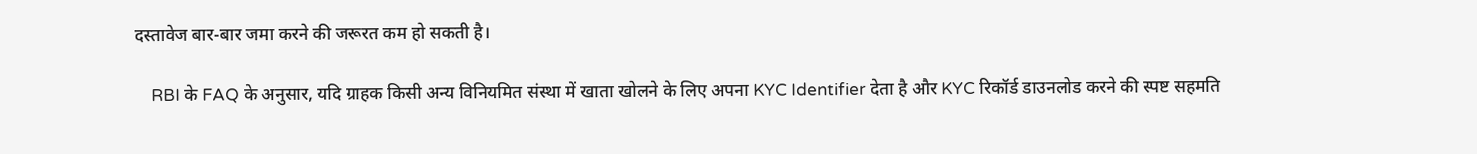दस्तावेज बार-बार जमा करने की जरूरत कम हो सकती है।

    RBI के FAQ के अनुसार, यदि ग्राहक किसी अन्य विनियमित संस्था में खाता खोलने के लिए अपना KYC Identifier देता है और KYC रिकॉर्ड डाउनलोड करने की स्पष्ट सहमति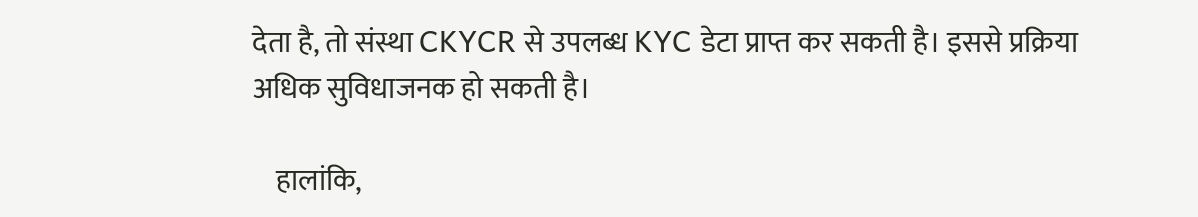देता है, तो संस्था CKYCR से उपलब्ध KYC डेटा प्राप्त कर सकती है। इससे प्रक्रिया अधिक सुविधाजनक हो सकती है।

    हालांकि,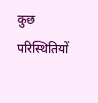कुछ परिस्थितियों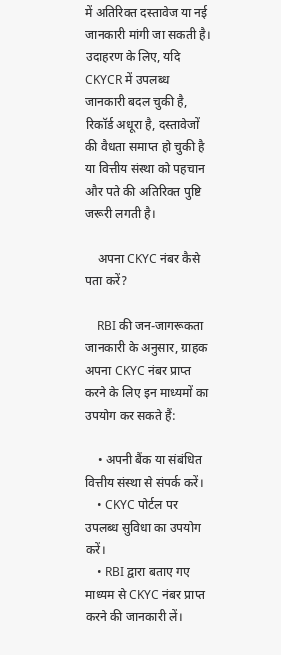में अतिरिक्त दस्तावेज या नई जानकारी मांगी जा सकती है। उदाहरण के लिए, यदि CKYCR में उपलब्ध जानकारी बदल चुकी है, रिकॉर्ड अधूरा है, दस्तावेजों की वैधता समाप्त हो चुकी है या वित्तीय संस्था को पहचान और पते की अतिरिक्त पुष्टि जरूरी लगती है।

    अपना CKYC नंबर कैसे पता करें?

    RBI की जन-जागरूकता जानकारी के अनुसार, ग्राहक अपना CKYC नंबर प्राप्त करने के लिए इन माध्यमों का उपयोग कर सकते हैं:

    • अपनी बैंक या संबंधित वित्तीय संस्था से संपर्क करें।
    • CKYC पोर्टल पर उपलब्ध सुविधा का उपयोग करें।
    • RBI द्वारा बताए गए माध्यम से CKYC नंबर प्राप्त करने की जानकारी लें।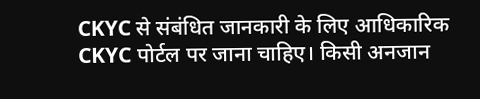CKYC से संबंधित जानकारी के लिए आधिकारिक CKYC पोर्टल पर जाना चाहिए। किसी अनजान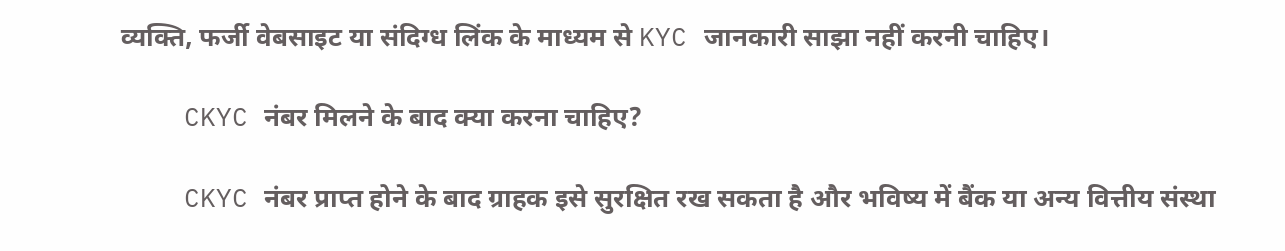व्यक्ति, फर्जी वेबसाइट या संदिग्ध लिंक के माध्यम से KYC जानकारी साझा नहीं करनी चाहिए।

    CKYC नंबर मिलने के बाद क्या करना चाहिए?

    CKYC नंबर प्राप्त होने के बाद ग्राहक इसे सुरक्षित रख सकता है और भविष्य में बैंक या अन्य वित्तीय संस्था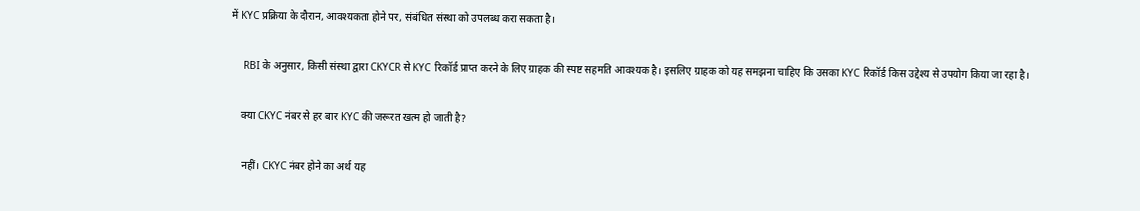में KYC प्रक्रिया के दौरान, आवश्यकता होने पर, संबंधित संस्था को उपलब्ध करा सकता है।

    RBI के अनुसार, किसी संस्था द्वारा CKYCR से KYC रिकॉर्ड प्राप्त करने के लिए ग्राहक की स्पष्ट सहमति आवश्यक है। इसलिए ग्राहक को यह समझना चाहिए कि उसका KYC रिकॉर्ड किस उद्देश्य से उपयोग किया जा रहा है।

    क्या CKYC नंबर से हर बार KYC की जरूरत खत्म हो जाती है?

    नहीं। CKYC नंबर होने का अर्थ यह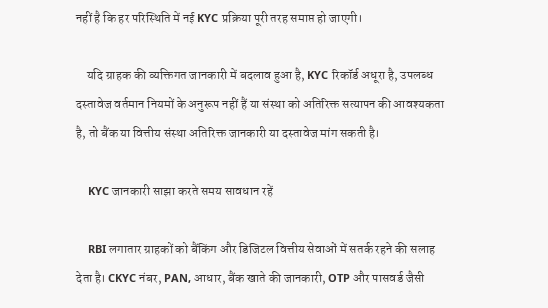नहीं है कि हर परिस्थिति में नई KYC प्रक्रिया पूरी तरह समाप्त हो जाएगी।

    यदि ग्राहक की व्यक्तिगत जानकारी में बदलाव हुआ है, KYC रिकॉर्ड अधूरा है, उपलब्ध दस्तावेज वर्तमान नियमों के अनुरूप नहीं हैं या संस्था को अतिरिक्त सत्यापन की आवश्यकता है, तो बैंक या वित्तीय संस्था अतिरिक्त जानकारी या दस्तावेज मांग सकती है।

    KYC जानकारी साझा करते समय सावधान रहें

    RBI लगातार ग्राहकों को बैंकिंग और डिजिटल वित्तीय सेवाओं में सतर्क रहने की सलाह देता है। CKYC नंबर, PAN, आधार, बैंक खाते की जानकारी, OTP और पासवर्ड जैसी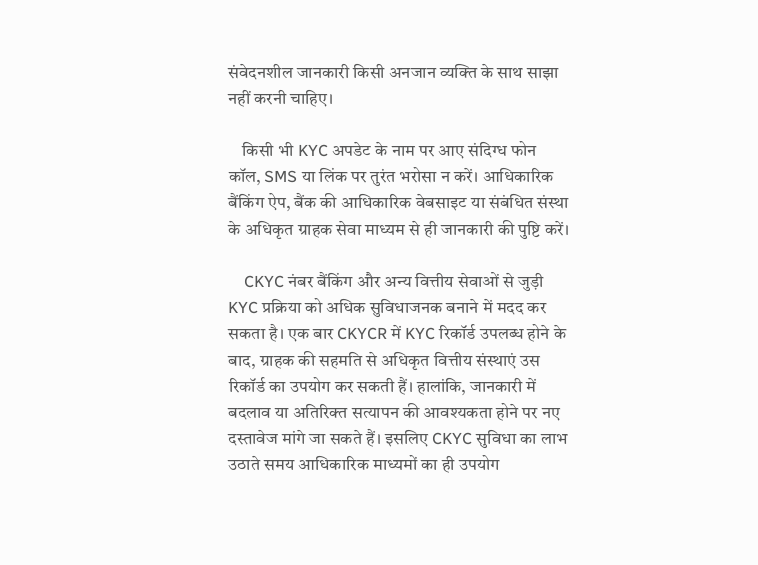संवेदनशील जानकारी किसी अनजान व्यक्ति के साथ साझा नहीं करनी चाहिए।

    किसी भी KYC अपडेट के नाम पर आए संदिग्ध फोन कॉल, SMS या लिंक पर तुरंत भरोसा न करें। आधिकारिक बैंकिंग ऐप, बैंक की आधिकारिक वेबसाइट या संबंधित संस्था के अधिकृत ग्राहक सेवा माध्यम से ही जानकारी की पुष्टि करें।

    CKYC नंबर बैंकिंग और अन्य वित्तीय सेवाओं से जुड़ी KYC प्रक्रिया को अधिक सुविधाजनक बनाने में मदद कर सकता है। एक बार CKYCR में KYC रिकॉर्ड उपलब्ध होने के बाद, ग्राहक की सहमति से अधिकृत वित्तीय संस्थाएं उस रिकॉर्ड का उपयोग कर सकती हैं। हालांकि, जानकारी में बदलाव या अतिरिक्त सत्यापन की आवश्यकता होने पर नए दस्तावेज मांगे जा सकते हैं। इसलिए CKYC सुविधा का लाभ उठाते समय आधिकारिक माध्यमों का ही उपयोग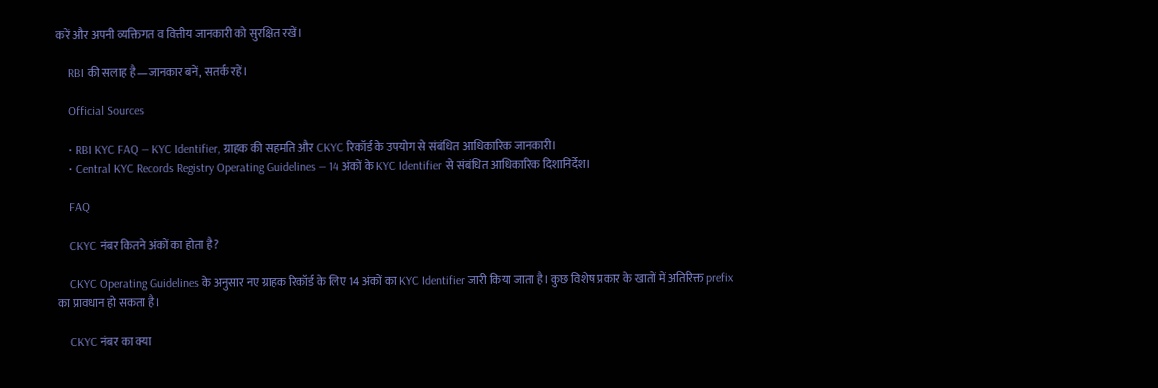करें और अपनी व्यक्तिगत व वित्तीय जानकारी को सुरक्षित रखें।

    RBI की सलाह है—जानकार बनें, सतर्क रहें।

    Official Sources

    • RBI KYC FAQ — KYC Identifier, ग्राहक की सहमति और CKYC रिकॉर्ड के उपयोग से संबंधित आधिकारिक जानकारी।
    • Central KYC Records Registry Operating Guidelines — 14 अंकों के KYC Identifier से संबंधित आधिकारिक दिशानिर्देश।

    FAQ

    CKYC नंबर कितने अंकों का होता है?

    CKYC Operating Guidelines के अनुसार नए ग्राहक रिकॉर्ड के लिए 14 अंकों का KYC Identifier जारी किया जाता है। कुछ विशेष प्रकार के खातों में अतिरिक्त prefix का प्रावधान हो सकता है।

    CKYC नंबर का क्या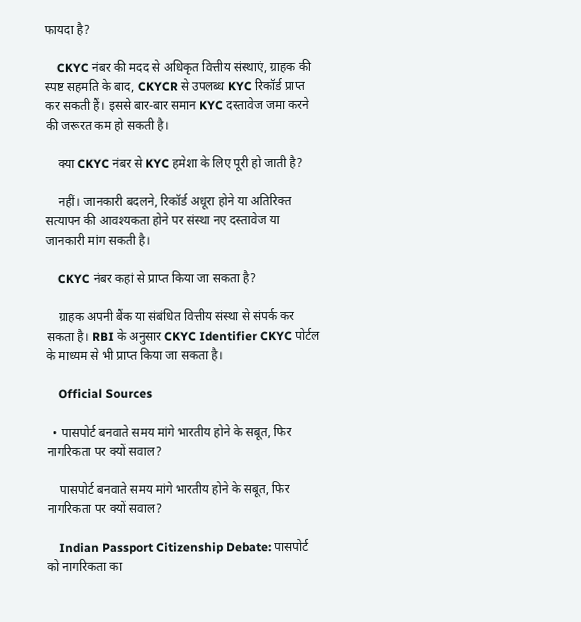फायदा है?

    CKYC नंबर की मदद से अधिकृत वित्तीय संस्थाएं, ग्राहक की स्पष्ट सहमति के बाद, CKYCR से उपलब्ध KYC रिकॉर्ड प्राप्त कर सकती हैं। इससे बार-बार समान KYC दस्तावेज जमा करने की जरूरत कम हो सकती है।

    क्या CKYC नंबर से KYC हमेशा के लिए पूरी हो जाती है?

    नहीं। जानकारी बदलने, रिकॉर्ड अधूरा होने या अतिरिक्त सत्यापन की आवश्यकता होने पर संस्था नए दस्तावेज या जानकारी मांग सकती है।

    CKYC नंबर कहां से प्राप्त किया जा सकता है?

    ग्राहक अपनी बैंक या संबंधित वित्तीय संस्था से संपर्क कर सकता है। RBI के अनुसार CKYC Identifier CKYC पोर्टल के माध्यम से भी प्राप्त किया जा सकता है।

    Official Sources

  • पासपोर्ट बनवाते समय मांगे भारतीय होने के सबूत, फिर नागरिकता पर क्यों सवाल?

    पासपोर्ट बनवाते समय मांगे भारतीय होने के सबूत, फिर नागरिकता पर क्यों सवाल?

    Indian Passport Citizenship Debate: पासपोर्ट को नागरिकता का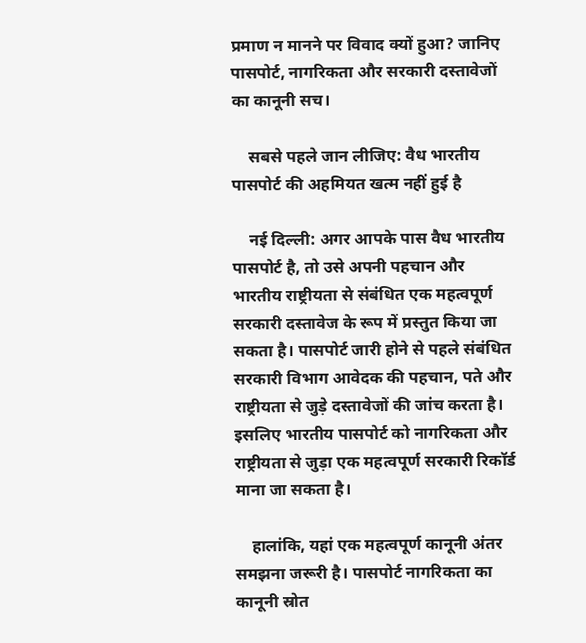प्रमाण न मानने पर विवाद क्यों हुआ? जानिए पासपोर्ट, नागरिकता और सरकारी दस्तावेजों का कानूनी सच।

    सबसे पहले जान लीजिए: वैध भारतीय पासपोर्ट की अहमियत खत्म नहीं हुई है

    नई दिल्ली: अगर आपके पास वैध भारतीय पासपोर्ट है, तो उसे अपनी पहचान और भारतीय राष्ट्रीयता से संबंधित एक महत्वपूर्ण सरकारी दस्तावेज के रूप में प्रस्तुत किया जा सकता है। पासपोर्ट जारी होने से पहले संबंधित सरकारी विभाग आवेदक की पहचान, पते और राष्ट्रीयता से जुड़े दस्तावेजों की जांच करता है। इसलिए भारतीय पासपोर्ट को नागरिकता और राष्ट्रीयता से जुड़ा एक महत्वपूर्ण सरकारी रिकॉर्ड माना जा सकता है।

    हालांकि, यहां एक महत्वपूर्ण कानूनी अंतर समझना जरूरी है। पासपोर्ट नागरिकता का कानूनी स्रोत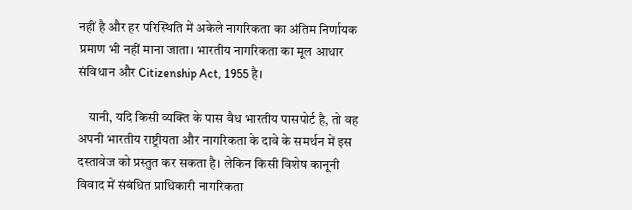नहीं है और हर परिस्थिति में अकेले नागरिकता का अंतिम निर्णायक प्रमाण भी नहीं माना जाता। भारतीय नागरिकता का मूल आधार संविधान और Citizenship Act, 1955 है।

    यानी, यदि किसी व्यक्ति के पास वैध भारतीय पासपोर्ट है, तो वह अपनी भारतीय राष्ट्रीयता और नागरिकता के दावे के समर्थन में इस दस्तावेज को प्रस्तुत कर सकता है। लेकिन किसी विशेष कानूनी विवाद में संबंधित प्राधिकारी नागरिकता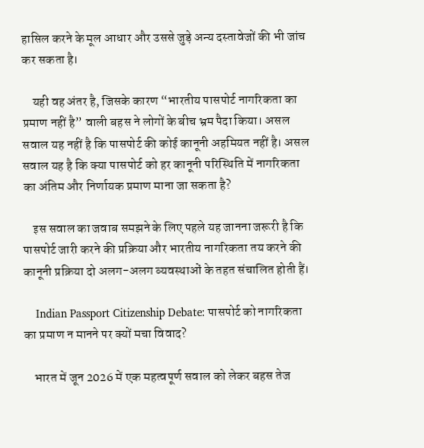हासिल करने के मूल आधार और उससे जुड़े अन्य दस्तावेजों की भी जांच कर सकता है।

    यही वह अंतर है, जिसके कारण “भारतीय पासपोर्ट नागरिकता का प्रमाण नहीं है” वाली बहस ने लोगों के बीच भ्रम पैदा किया। असल सवाल यह नहीं है कि पासपोर्ट की कोई कानूनी अहमियत नहीं है। असल सवाल यह है कि क्या पासपोर्ट को हर कानूनी परिस्थिति में नागरिकता का अंतिम और निर्णायक प्रमाण माना जा सकता है?

    इस सवाल का जवाब समझने के लिए पहले यह जानना जरूरी है कि पासपोर्ट जारी करने की प्रक्रिया और भारतीय नागरिकता तय करने की कानूनी प्रक्रिया दो अलग-अलग व्यवस्थाओं के तहत संचालित होती हैं।

    Indian Passport Citizenship Debate: पासपोर्ट को नागरिकता का प्रमाण न मानने पर क्यों मचा विवाद?

    भारत में जून 2026 में एक महत्वपूर्ण सवाल को लेकर बहस तेज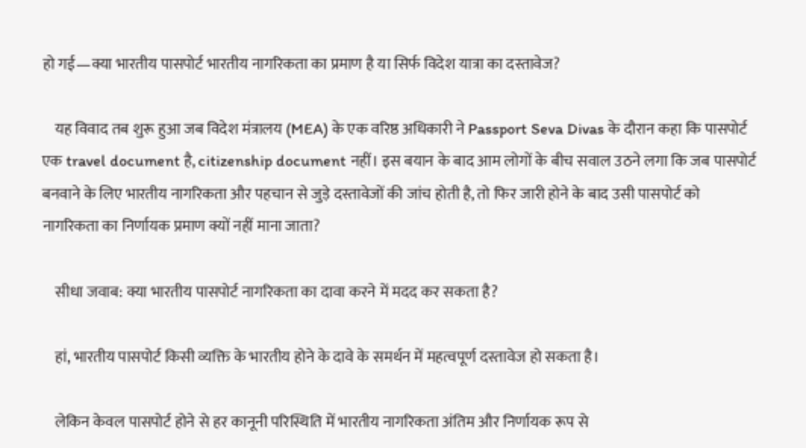हो गई—क्या भारतीय पासपोर्ट भारतीय नागरिकता का प्रमाण है या सिर्फ विदेश यात्रा का दस्तावेज?

    यह विवाद तब शुरू हुआ जब विदेश मंत्रालय (MEA) के एक वरिष्ठ अधिकारी ने Passport Seva Divas के दौरान कहा कि पासपोर्ट एक travel document है, citizenship document नहीं। इस बयान के बाद आम लोगों के बीच सवाल उठने लगा कि जब पासपोर्ट बनवाने के लिए भारतीय नागरिकता और पहचान से जुड़े दस्तावेजों की जांच होती है, तो फिर जारी होने के बाद उसी पासपोर्ट को नागरिकता का निर्णायक प्रमाण क्यों नहीं माना जाता?

    सीधा जवाब: क्या भारतीय पासपोर्ट नागरिकता का दावा करने में मदद कर सकता है?

    हां, भारतीय पासपोर्ट किसी व्यक्ति के भारतीय होने के दावे के समर्थन में महत्वपूर्ण दस्तावेज हो सकता है।

    लेकिन केवल पासपोर्ट होने से हर कानूनी परिस्थिति में भारतीय नागरिकता अंतिम और निर्णायक रूप से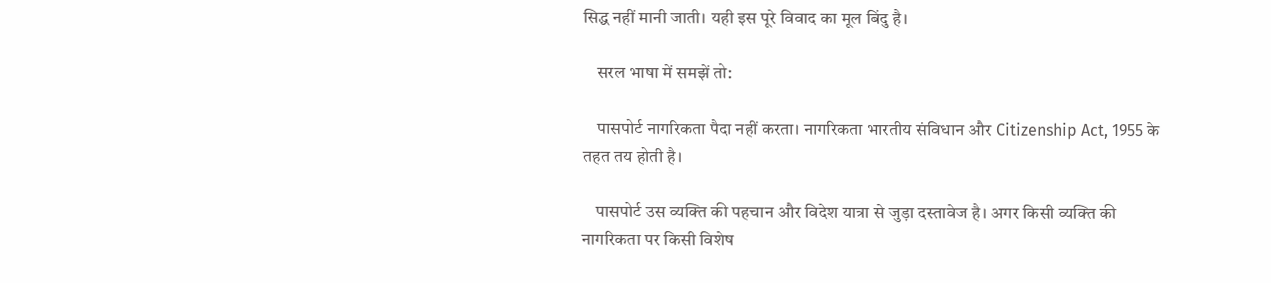सिद्ध नहीं मानी जाती। यही इस पूरे विवाद का मूल बिंदु है।

    सरल भाषा में समझें तो:

    पासपोर्ट नागरिकता पैदा नहीं करता। नागरिकता भारतीय संविधान और Citizenship Act, 1955 के तहत तय होती है।

    पासपोर्ट उस व्यक्ति की पहचान और विदेश यात्रा से जुड़ा दस्तावेज है। अगर किसी व्यक्ति की नागरिकता पर किसी विशेष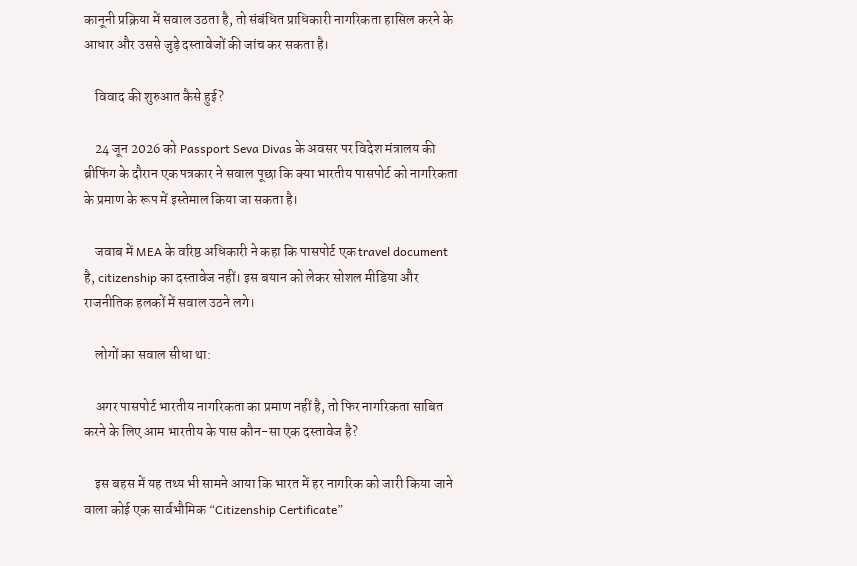कानूनी प्रक्रिया में सवाल उठता है, तो संबंधित प्राधिकारी नागरिकता हासिल करने के आधार और उससे जुड़े दस्तावेजों की जांच कर सकता है।

    विवाद की शुरुआत कैसे हुई?

    24 जून 2026 को Passport Seva Divas के अवसर पर विदेश मंत्रालय की ब्रीफिंग के दौरान एक पत्रकार ने सवाल पूछा कि क्या भारतीय पासपोर्ट को नागरिकता के प्रमाण के रूप में इस्तेमाल किया जा सकता है।

    जवाब में MEA के वरिष्ठ अधिकारी ने कहा कि पासपोर्ट एक travel document है, citizenship का दस्तावेज नहीं। इस बयान को लेकर सोशल मीडिया और राजनीतिक हलकों में सवाल उठने लगे।

    लोगों का सवाल सीधा था:

    अगर पासपोर्ट भारतीय नागरिकता का प्रमाण नहीं है, तो फिर नागरिकता साबित करने के लिए आम भारतीय के पास कौन-सा एक दस्तावेज है?

    इस बहस में यह तथ्य भी सामने आया कि भारत में हर नागरिक को जारी किया जाने वाला कोई एक सार्वभौमिक “Citizenship Certificate”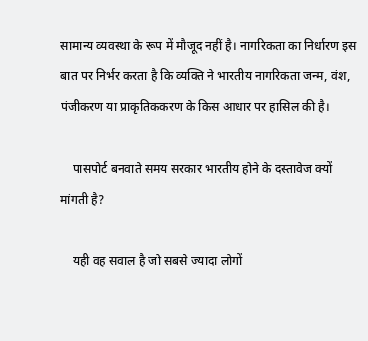सामान्य व्यवस्था के रूप में मौजूद नहीं है। नागरिकता का निर्धारण इस बात पर निर्भर करता है कि व्यक्ति ने भारतीय नागरिकता जन्म, वंश, पंजीकरण या प्राकृतिककरण के किस आधार पर हासिल की है।

    पासपोर्ट बनवाते समय सरकार भारतीय होने के दस्तावेज क्यों मांगती है?

    यही वह सवाल है जो सबसे ज्यादा लोगों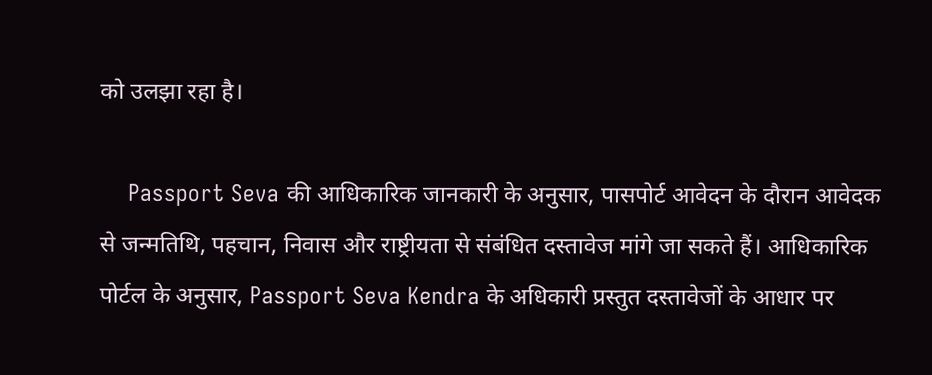को उलझा रहा है।

    Passport Seva की आधिकारिक जानकारी के अनुसार, पासपोर्ट आवेदन के दौरान आवेदक से जन्मतिथि, पहचान, निवास और राष्ट्रीयता से संबंधित दस्तावेज मांगे जा सकते हैं। आधिकारिक पोर्टल के अनुसार, Passport Seva Kendra के अधिकारी प्रस्तुत दस्तावेजों के आधार पर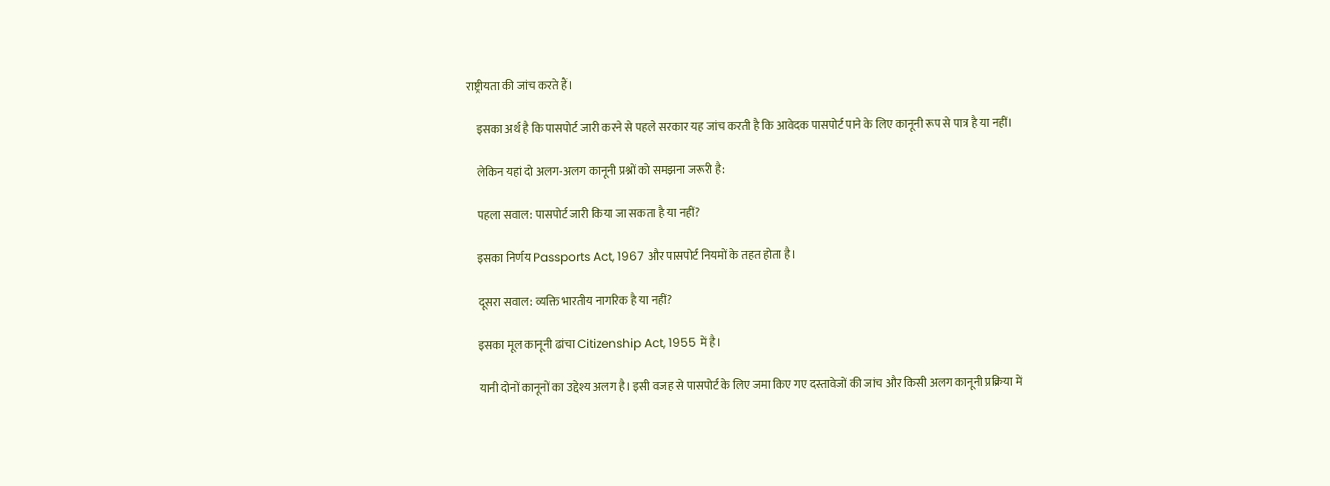राष्ट्रीयता की जांच करते हैं।

    इसका अर्थ है कि पासपोर्ट जारी करने से पहले सरकार यह जांच करती है कि आवेदक पासपोर्ट पाने के लिए कानूनी रूप से पात्र है या नहीं।

    लेकिन यहां दो अलग-अलग कानूनी प्रश्नों को समझना जरूरी है:

    पहला सवाल: पासपोर्ट जारी किया जा सकता है या नहीं?

    इसका निर्णय Passports Act, 1967 और पासपोर्ट नियमों के तहत होता है।

    दूसरा सवाल: व्यक्ति भारतीय नागरिक है या नहीं?

    इसका मूल कानूनी ढांचा Citizenship Act, 1955 में है।

    यानी दोनों कानूनों का उद्देश्य अलग है। इसी वजह से पासपोर्ट के लिए जमा किए गए दस्तावेजों की जांच और किसी अलग कानूनी प्रक्रिया में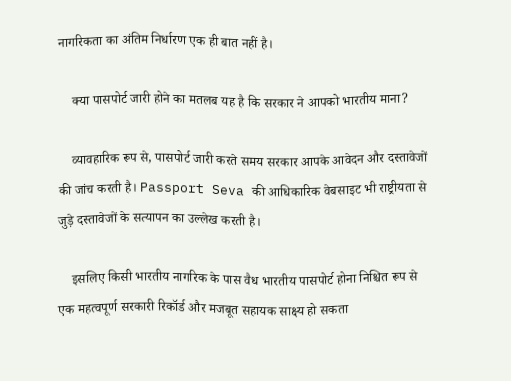नागरिकता का अंतिम निर्धारण एक ही बात नहीं है।

    क्या पासपोर्ट जारी होने का मतलब यह है कि सरकार ने आपको भारतीय माना?

    व्यावहारिक रूप से, पासपोर्ट जारी करते समय सरकार आपके आवेदन और दस्तावेजों की जांच करती है। Passport Seva की आधिकारिक वेबसाइट भी राष्ट्रीयता से जुड़े दस्तावेजों के सत्यापन का उल्लेख करती है।

    इसलिए किसी भारतीय नागरिक के पास वैध भारतीय पासपोर्ट होना निश्चित रूप से एक महत्वपूर्ण सरकारी रिकॉर्ड और मजबूत सहायक साक्ष्य हो सकता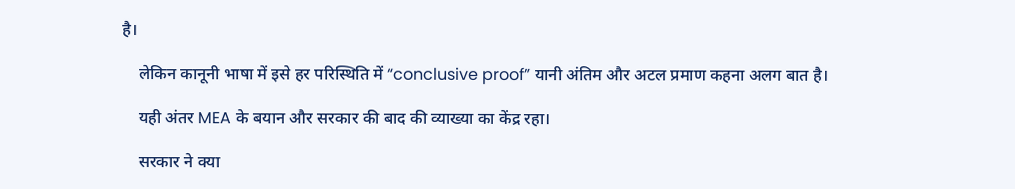है।

    लेकिन कानूनी भाषा में इसे हर परिस्थिति में “conclusive proof” यानी अंतिम और अटल प्रमाण कहना अलग बात है।

    यही अंतर MEA के बयान और सरकार की बाद की व्याख्या का केंद्र रहा।

    सरकार ने क्या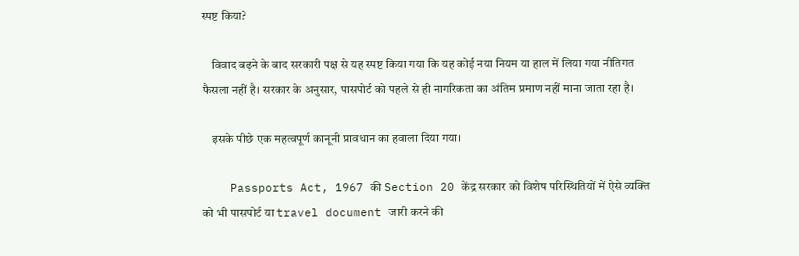स्पष्ट किया?

    विवाद बढ़ने के बाद सरकारी पक्ष से यह स्पष्ट किया गया कि यह कोई नया नियम या हाल में लिया गया नीतिगत फैसला नहीं है। सरकार के अनुसार, पासपोर्ट को पहले से ही नागरिकता का अंतिम प्रमाण नहीं माना जाता रहा है।

    इसके पीछे एक महत्वपूर्ण कानूनी प्रावधान का हवाला दिया गया।

    Passports Act, 1967 की Section 20 केंद्र सरकार को विशेष परिस्थितियों में ऐसे व्यक्ति को भी पासपोर्ट या travel document जारी करने की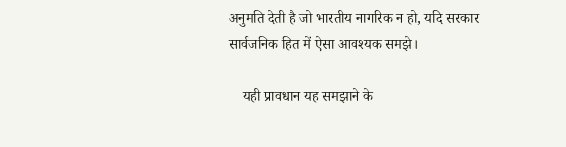अनुमति देती है जो भारतीय नागरिक न हो, यदि सरकार सार्वजनिक हित में ऐसा आवश्यक समझे।

    यही प्रावधान यह समझाने के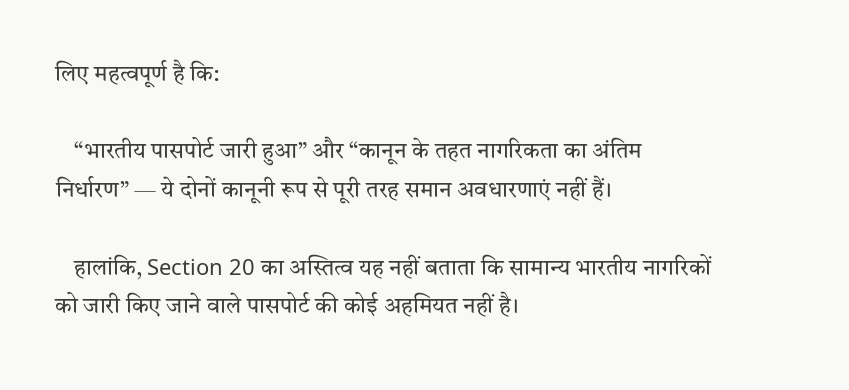लिए महत्वपूर्ण है कि:

    “भारतीय पासपोर्ट जारी हुआ” और “कानून के तहत नागरिकता का अंतिम निर्धारण” — ये दोनों कानूनी रूप से पूरी तरह समान अवधारणाएं नहीं हैं।

    हालांकि, Section 20 का अस्तित्व यह नहीं बताता कि सामान्य भारतीय नागरिकों को जारी किए जाने वाले पासपोर्ट की कोई अहमियत नहीं है।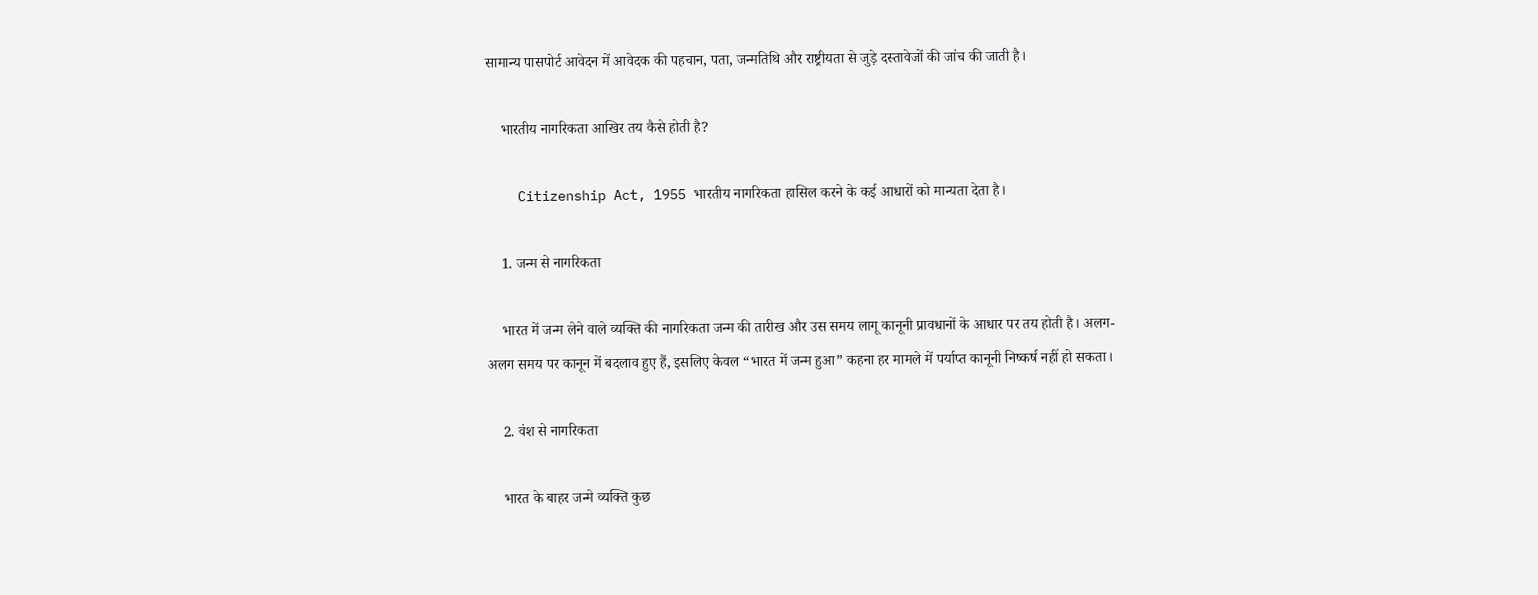सामान्य पासपोर्ट आवेदन में आवेदक की पहचान, पता, जन्मतिथि और राष्ट्रीयता से जुड़े दस्तावेजों की जांच की जाती है।

    भारतीय नागरिकता आखिर तय कैसे होती है?

    Citizenship Act, 1955 भारतीय नागरिकता हासिल करने के कई आधारों को मान्यता देता है।

    1. जन्म से नागरिकता

    भारत में जन्म लेने वाले व्यक्ति की नागरिकता जन्म की तारीख और उस समय लागू कानूनी प्रावधानों के आधार पर तय होती है। अलग-अलग समय पर कानून में बदलाव हुए हैं, इसलिए केवल “भारत में जन्म हुआ” कहना हर मामले में पर्याप्त कानूनी निष्कर्ष नहीं हो सकता।

    2. वंश से नागरिकता

    भारत के बाहर जन्मे व्यक्ति कुछ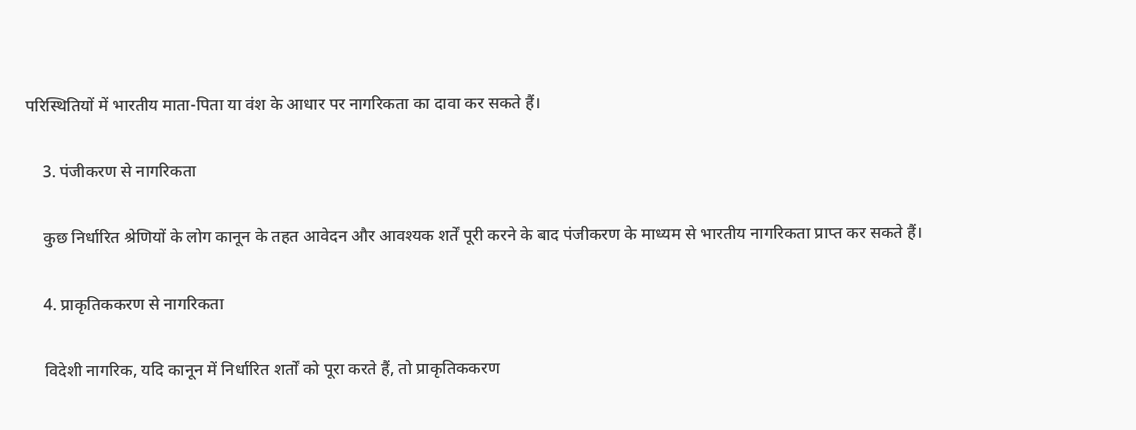परिस्थितियों में भारतीय माता-पिता या वंश के आधार पर नागरिकता का दावा कर सकते हैं।

    3. पंजीकरण से नागरिकता

    कुछ निर्धारित श्रेणियों के लोग कानून के तहत आवेदन और आवश्यक शर्तें पूरी करने के बाद पंजीकरण के माध्यम से भारतीय नागरिकता प्राप्त कर सकते हैं।

    4. प्राकृतिककरण से नागरिकता

    विदेशी नागरिक, यदि कानून में निर्धारित शर्तों को पूरा करते हैं, तो प्राकृतिककरण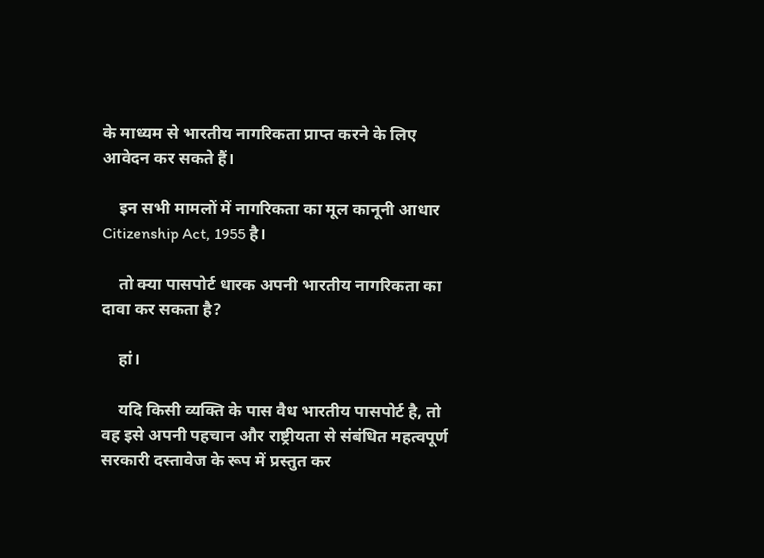के माध्यम से भारतीय नागरिकता प्राप्त करने के लिए आवेदन कर सकते हैं।

    इन सभी मामलों में नागरिकता का मूल कानूनी आधार Citizenship Act, 1955 है।

    तो क्या पासपोर्ट धारक अपनी भारतीय नागरिकता का दावा कर सकता है?

    हां।

    यदि किसी व्यक्ति के पास वैध भारतीय पासपोर्ट है, तो वह इसे अपनी पहचान और राष्ट्रीयता से संबंधित महत्वपूर्ण सरकारी दस्तावेज के रूप में प्रस्तुत कर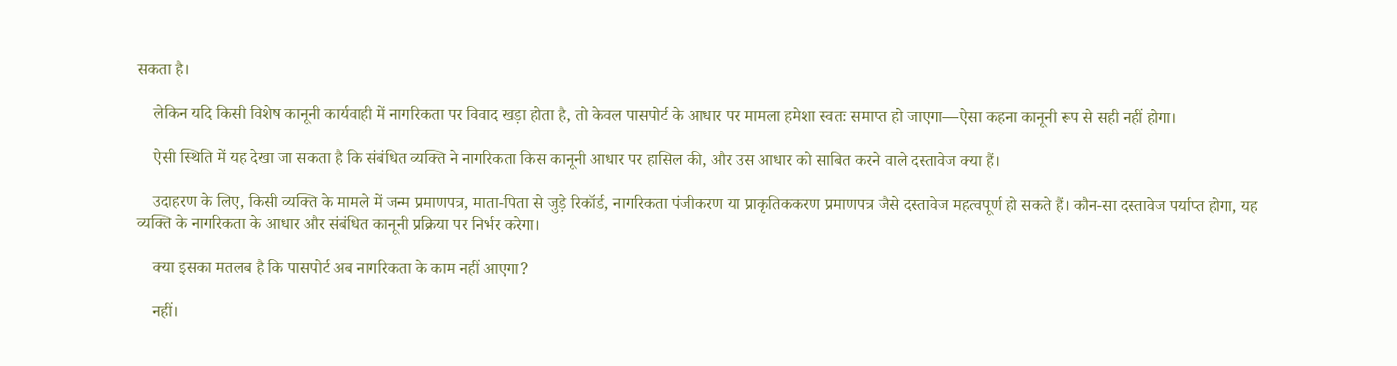सकता है।

    लेकिन यदि किसी विशेष कानूनी कार्यवाही में नागरिकता पर विवाद खड़ा होता है, तो केवल पासपोर्ट के आधार पर मामला हमेशा स्वतः समाप्त हो जाएगा—ऐसा कहना कानूनी रूप से सही नहीं होगा।

    ऐसी स्थिति में यह देखा जा सकता है कि संबंधित व्यक्ति ने नागरिकता किस कानूनी आधार पर हासिल की, और उस आधार को साबित करने वाले दस्तावेज क्या हैं।

    उदाहरण के लिए, किसी व्यक्ति के मामले में जन्म प्रमाणपत्र, माता-पिता से जुड़े रिकॉर्ड, नागरिकता पंजीकरण या प्राकृतिककरण प्रमाणपत्र जैसे दस्तावेज महत्वपूर्ण हो सकते हैं। कौन-सा दस्तावेज पर्याप्त होगा, यह व्यक्ति के नागरिकता के आधार और संबंधित कानूनी प्रक्रिया पर निर्भर करेगा।

    क्या इसका मतलब है कि पासपोर्ट अब नागरिकता के काम नहीं आएगा?

    नहीं।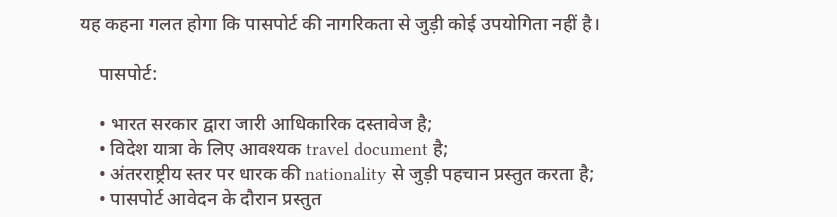यह कहना गलत होगा कि पासपोर्ट की नागरिकता से जुड़ी कोई उपयोगिता नहीं है।

    पासपोर्ट:

    • भारत सरकार द्वारा जारी आधिकारिक दस्तावेज है;
    • विदेश यात्रा के लिए आवश्यक travel document है;
    • अंतरराष्ट्रीय स्तर पर धारक की nationality से जुड़ी पहचान प्रस्तुत करता है;
    • पासपोर्ट आवेदन के दौरान प्रस्तुत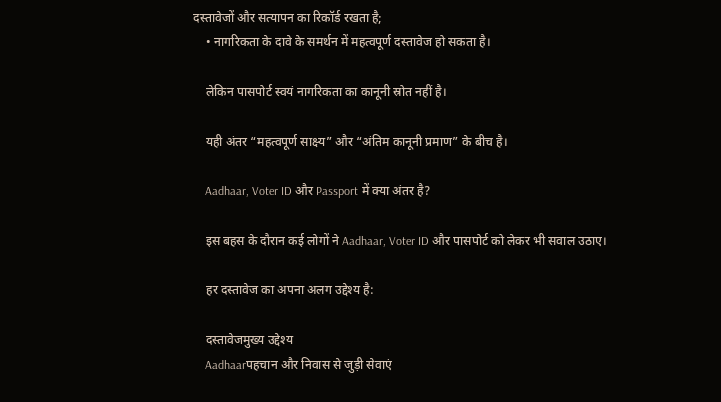दस्तावेजों और सत्यापन का रिकॉर्ड रखता है;
    • नागरिकता के दावे के समर्थन में महत्वपूर्ण दस्तावेज हो सकता है।

    लेकिन पासपोर्ट स्वयं नागरिकता का कानूनी स्रोत नहीं है।

    यही अंतर “महत्वपूर्ण साक्ष्य” और “अंतिम कानूनी प्रमाण” के बीच है।

    Aadhaar, Voter ID और Passport में क्या अंतर है?

    इस बहस के दौरान कई लोगों ने Aadhaar, Voter ID और पासपोर्ट को लेकर भी सवाल उठाए।

    हर दस्तावेज का अपना अलग उद्देश्य है:

    दस्तावेजमुख्य उद्देश्य
    Aadhaarपहचान और निवास से जुड़ी सेवाएं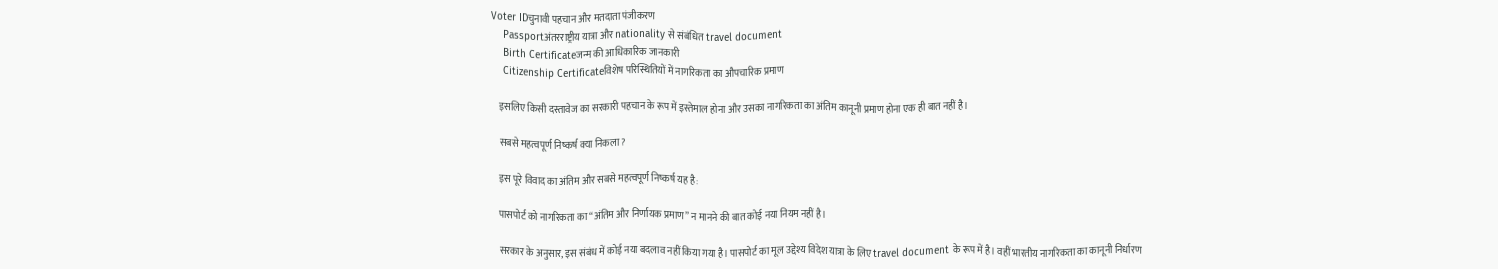Voter IDचुनावी पहचान और मतदाता पंजीकरण
    Passportअंतरराष्ट्रीय यात्रा और nationality से संबंधित travel document
    Birth Certificateजन्म की आधिकारिक जानकारी
    Citizenship Certificateविशेष परिस्थितियों में नागरिकता का औपचारिक प्रमाण

    इसलिए किसी दस्तावेज का सरकारी पहचान के रूप में इस्तेमाल होना और उसका नागरिकता का अंतिम कानूनी प्रमाण होना एक ही बात नहीं है।

    सबसे महत्वपूर्ण निष्कर्ष क्या निकला?

    इस पूरे विवाद का अंतिम और सबसे महत्वपूर्ण निष्कर्ष यह है:

    पासपोर्ट को नागरिकता का “अंतिम और निर्णायक प्रमाण” न मानने की बात कोई नया नियम नहीं है।

    सरकार के अनुसार, इस संबंध में कोई नया बदलाव नहीं किया गया है। पासपोर्ट का मूल उद्देश्य विदेश यात्रा के लिए travel document के रूप में है। वहीं भारतीय नागरिकता का कानूनी निर्धारण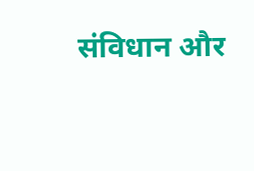संविधान और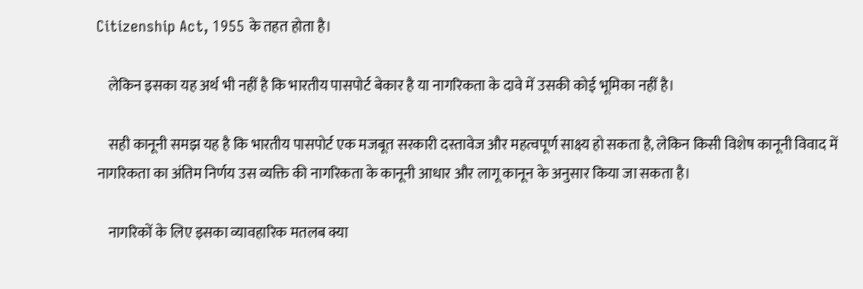Citizenship Act, 1955 के तहत होता है।

    लेकिन इसका यह अर्थ भी नहीं है कि भारतीय पासपोर्ट बेकार है या नागरिकता के दावे में उसकी कोई भूमिका नहीं है।

    सही कानूनी समझ यह है कि भारतीय पासपोर्ट एक मजबूत सरकारी दस्तावेज और महत्वपूर्ण साक्ष्य हो सकता है, लेकिन किसी विशेष कानूनी विवाद में नागरिकता का अंतिम निर्णय उस व्यक्ति की नागरिकता के कानूनी आधार और लागू कानून के अनुसार किया जा सकता है।

    नागरिकों के लिए इसका व्यावहारिक मतलब क्या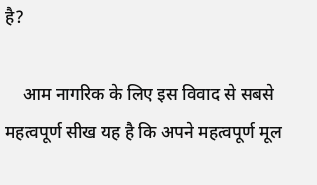है?

    आम नागरिक के लिए इस विवाद से सबसे महत्वपूर्ण सीख यह है कि अपने महत्वपूर्ण मूल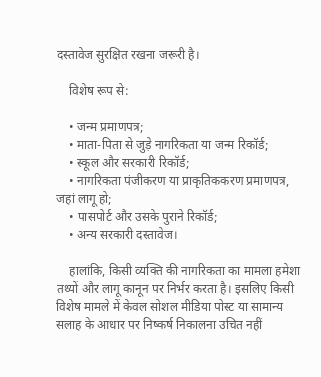दस्तावेज सुरक्षित रखना जरूरी है।

    विशेष रूप से:

    • जन्म प्रमाणपत्र;
    • माता-पिता से जुड़े नागरिकता या जन्म रिकॉर्ड;
    • स्कूल और सरकारी रिकॉर्ड;
    • नागरिकता पंजीकरण या प्राकृतिककरण प्रमाणपत्र, जहां लागू हो;
    • पासपोर्ट और उसके पुराने रिकॉर्ड;
    • अन्य सरकारी दस्तावेज।

    हालांकि, किसी व्यक्ति की नागरिकता का मामला हमेशा तथ्यों और लागू कानून पर निर्भर करता है। इसलिए किसी विशेष मामले में केवल सोशल मीडिया पोस्ट या सामान्य सलाह के आधार पर निष्कर्ष निकालना उचित नहीं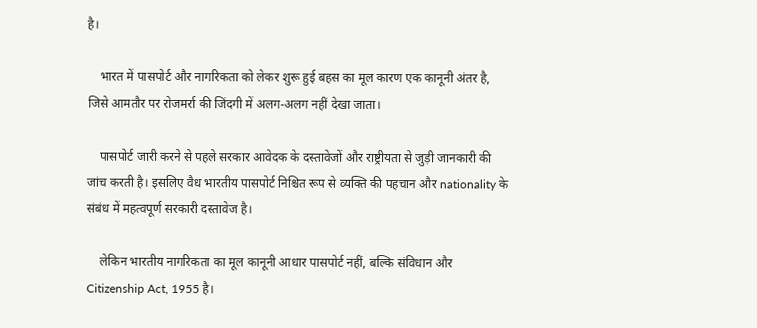है।

    भारत में पासपोर्ट और नागरिकता को लेकर शुरू हुई बहस का मूल कारण एक कानूनी अंतर है, जिसे आमतौर पर रोजमर्रा की जिंदगी में अलग-अलग नहीं देखा जाता।

    पासपोर्ट जारी करने से पहले सरकार आवेदक के दस्तावेजों और राष्ट्रीयता से जुड़ी जानकारी की जांच करती है। इसलिए वैध भारतीय पासपोर्ट निश्चित रूप से व्यक्ति की पहचान और nationality के संबंध में महत्वपूर्ण सरकारी दस्तावेज है।

    लेकिन भारतीय नागरिकता का मूल कानूनी आधार पासपोर्ट नहीं, बल्कि संविधान और Citizenship Act, 1955 है।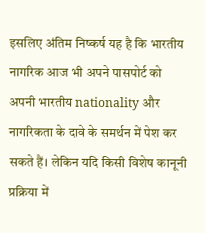इसलिए अंतिम निष्कर्ष यह है कि भारतीय नागरिक आज भी अपने पासपोर्ट को अपनी भारतीय nationality और नागरिकता के दावे के समर्थन में पेश कर सकते हैं। लेकिन यदि किसी विशेष कानूनी प्रक्रिया में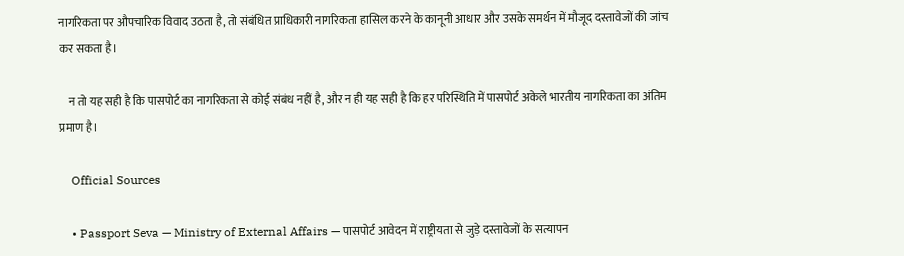नागरिकता पर औपचारिक विवाद उठता है, तो संबंधित प्राधिकारी नागरिकता हासिल करने के कानूनी आधार और उसके समर्थन में मौजूद दस्तावेजों की जांच कर सकता है।

    न तो यह सही है कि पासपोर्ट का नागरिकता से कोई संबंध नहीं है, और न ही यह सही है कि हर परिस्थिति में पासपोर्ट अकेले भारतीय नागरिकता का अंतिम प्रमाण है।

    Official Sources

    • Passport Seva — Ministry of External Affairs — पासपोर्ट आवेदन में राष्ट्रीयता से जुड़े दस्तावेजों के सत्यापन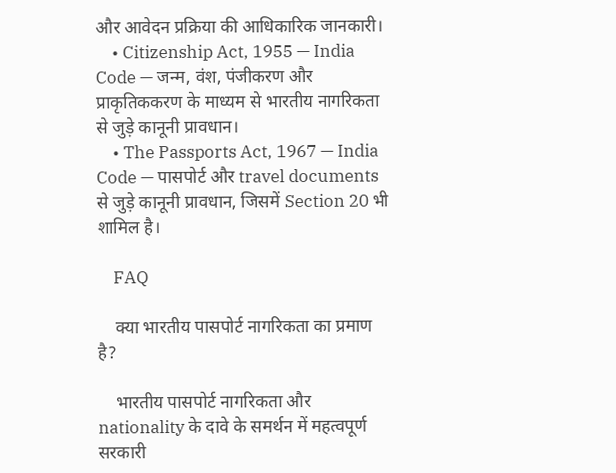और आवेदन प्रक्रिया की आधिकारिक जानकारी।
    • Citizenship Act, 1955 — India Code — जन्म, वंश, पंजीकरण और प्राकृतिककरण के माध्यम से भारतीय नागरिकता से जुड़े कानूनी प्रावधान।
    • The Passports Act, 1967 — India Code — पासपोर्ट और travel documents से जुड़े कानूनी प्रावधान, जिसमें Section 20 भी शामिल है।

    FAQ

    क्या भारतीय पासपोर्ट नागरिकता का प्रमाण है?

    भारतीय पासपोर्ट नागरिकता और nationality के दावे के समर्थन में महत्वपूर्ण सरकारी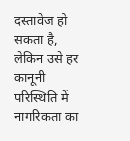दस्तावेज हो सकता है, लेकिन उसे हर कानूनी परिस्थिति में नागरिकता का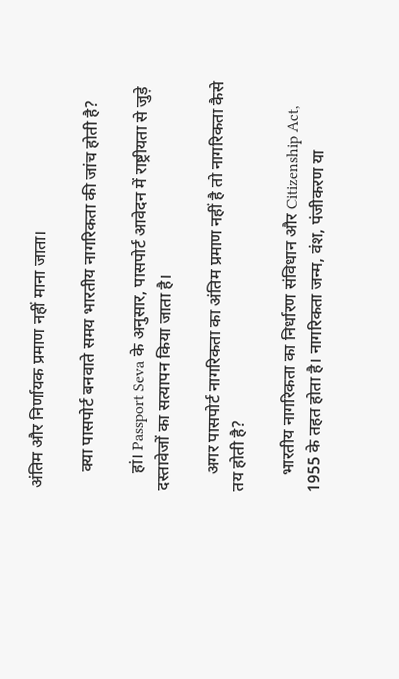अंतिम और निर्णायक प्रमाण नहीं माना जाता।

    क्या पासपोर्ट बनवाते समय भारतीय नागरिकता की जांच होती है?

    हां। Passport Seva के अनुसार, पासपोर्ट आवेदन में राष्ट्रीयता से जुड़े दस्तावेजों का सत्यापन किया जाता है।

    अगर पासपोर्ट नागरिकता का अंतिम प्रमाण नहीं है तो नागरिकता कैसे तय होती है?

    भारतीय नागरिकता का निर्धारण संविधान और Citizenship Act, 1955 के तहत होता है। नागरिकता जन्म, वंश, पंजीकरण या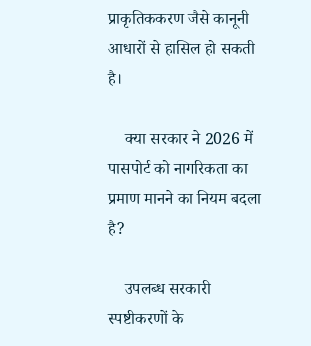प्राकृतिककरण जैसे कानूनी आधारों से हासिल हो सकती है।

    क्या सरकार ने 2026 में पासपोर्ट को नागरिकता का प्रमाण मानने का नियम बदला है?

    उपलब्ध सरकारी स्पष्टीकरणों के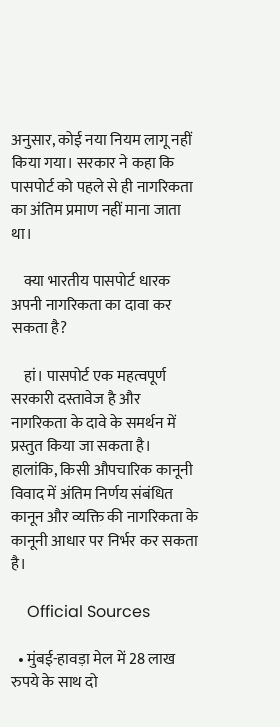अनुसार, कोई नया नियम लागू नहीं किया गया। सरकार ने कहा कि पासपोर्ट को पहले से ही नागरिकता का अंतिम प्रमाण नहीं माना जाता था।

    क्या भारतीय पासपोर्ट धारक अपनी नागरिकता का दावा कर सकता है?

    हां। पासपोर्ट एक महत्वपूर्ण सरकारी दस्तावेज है और नागरिकता के दावे के समर्थन में प्रस्तुत किया जा सकता है। हालांकि, किसी औपचारिक कानूनी विवाद में अंतिम निर्णय संबंधित कानून और व्यक्ति की नागरिकता के कानूनी आधार पर निर्भर कर सकता है।

    Official Sources

  • मुंबई-हावड़ा मेल में 28 लाख रुपये के साथ दो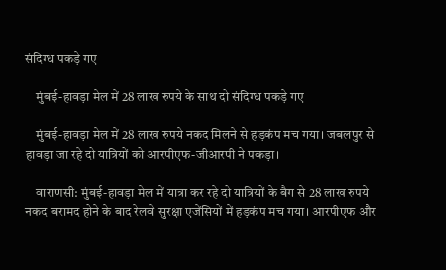संदिग्ध पकड़े गए

    मुंबई-हावड़ा मेल में 28 लाख रुपये के साथ दो संदिग्ध पकड़े गए

    मुंबई-हावड़ा मेल में 28 लाख रुपये नकद मिलने से हड़कंप मच गया। जबलपुर से हावड़ा जा रहे दो यात्रियों को आरपीएफ-जीआरपी ने पकड़ा।

    वाराणसी: मुंबई-हावड़ा मेल में यात्रा कर रहे दो यात्रियों के बैग से 28 लाख रुपये नकद बरामद होने के बाद रेलवे सुरक्षा एजेंसियों में हड़कंप मच गया। आरपीएफ और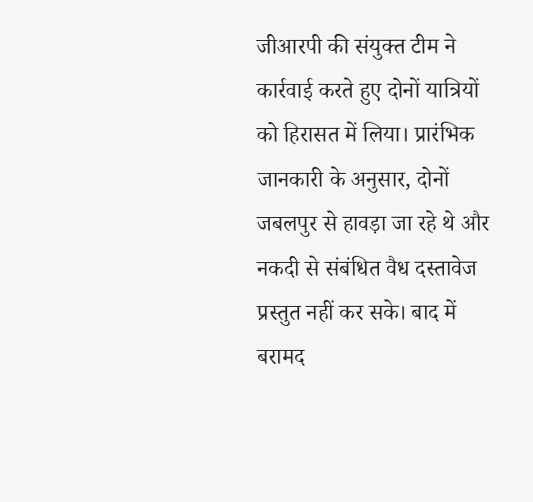जीआरपी की संयुक्त टीम ने कार्रवाई करते हुए दोनों यात्रियों को हिरासत में लिया। प्रारंभिक जानकारी के अनुसार, दोनों जबलपुर से हावड़ा जा रहे थे और नकदी से संबंधित वैध दस्तावेज प्रस्तुत नहीं कर सके। बाद में बरामद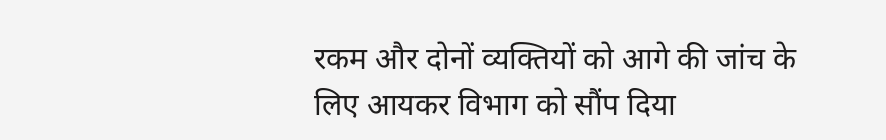रकम और दोनों व्यक्तियों को आगे की जांच के लिए आयकर विभाग को सौंप दिया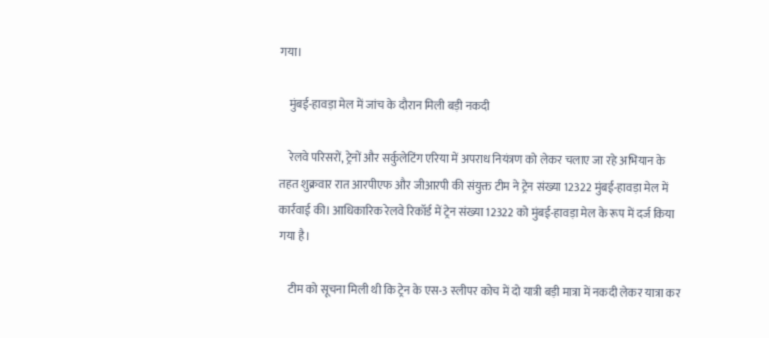गया।

    मुंबई-हावड़ा मेल में जांच के दौरान मिली बड़ी नकदी

    रेलवे परिसरों, ट्रेनों और सर्कुलेटिंग एरिया में अपराध नियंत्रण को लेकर चलाए जा रहे अभियान के तहत शुक्रवार रात आरपीएफ और जीआरपी की संयुक्त टीम ने ट्रेन संख्या 12322 मुंबई-हावड़ा मेल में कार्रवाई की। आधिकारिक रेलवे रिकॉर्ड में ट्रेन संख्या 12322 को मुंबई-हावड़ा मेल के रूप में दर्ज किया गया है।

    टीम को सूचना मिली थी कि ट्रेन के एस-3 स्लीपर कोच में दो यात्री बड़ी मात्रा में नकदी लेकर यात्रा कर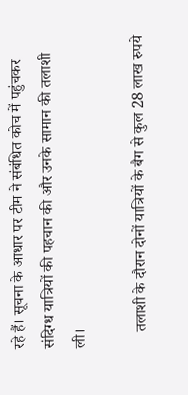रहे हैं। सूचना के आधार पर टीम ने संबंधित कोच में पहुंचकर संदिग्ध यात्रियों की पहचान की और उनके सामान की तलाशी ली।

    तलाशी के दौरान दोनों यात्रियों के बैग से कुल 28 लाख रुपये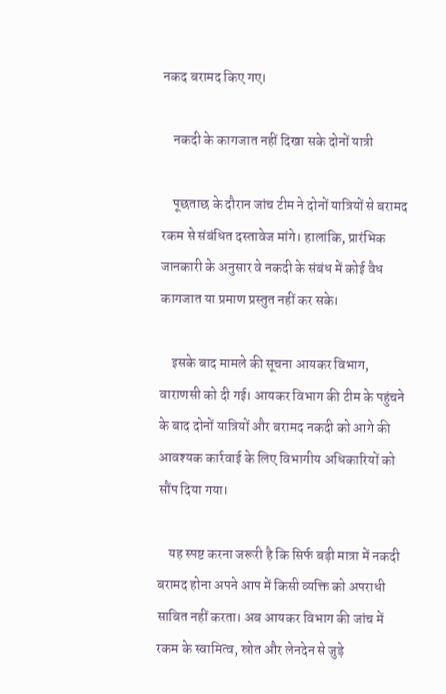नकद बरामद किए गए।

    नकदी के कागजात नहीं दिखा सके दोनों यात्री

    पूछताछ के दौरान जांच टीम ने दोनों यात्रियों से बरामद रकम से संबंधित दस्तावेज मांगे। हालांकि, प्रारंभिक जानकारी के अनुसार वे नकदी के संबंध में कोई वैध कागजात या प्रमाण प्रस्तुत नहीं कर सके।

    इसके बाद मामले की सूचना आयकर विभाग, वाराणसी को दी गई। आयकर विभाग की टीम के पहुंचने के बाद दोनों यात्रियों और बरामद नकदी को आगे की आवश्यक कार्रवाई के लिए विभागीय अधिकारियों को सौंप दिया गया।

    यह स्पष्ट करना जरूरी है कि सिर्फ बड़ी मात्रा में नकदी बरामद होना अपने आप में किसी व्यक्ति को अपराधी साबित नहीं करता। अब आयकर विभाग की जांच में रकम के स्वामित्व, स्रोत और लेनदेन से जुड़े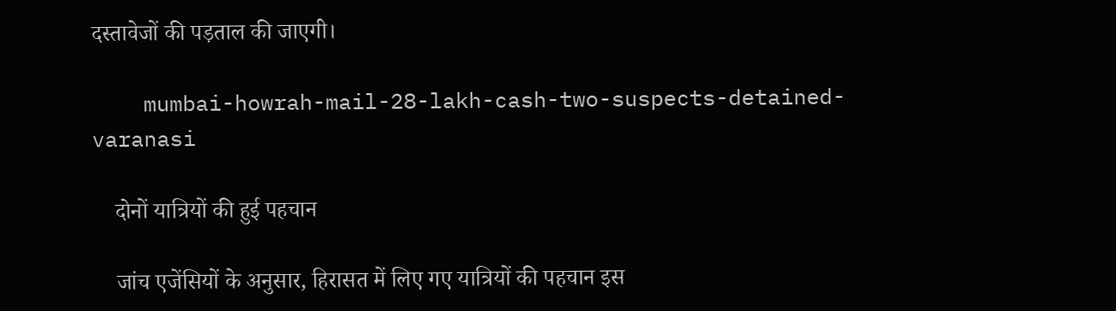दस्तावेजों की पड़ताल की जाएगी।

    mumbai-howrah-mail-28-lakh-cash-two-suspects-detained-varanasi

    दोनों यात्रियों की हुई पहचान

    जांच एजेंसियों के अनुसार, हिरासत में लिए गए यात्रियों की पहचान इस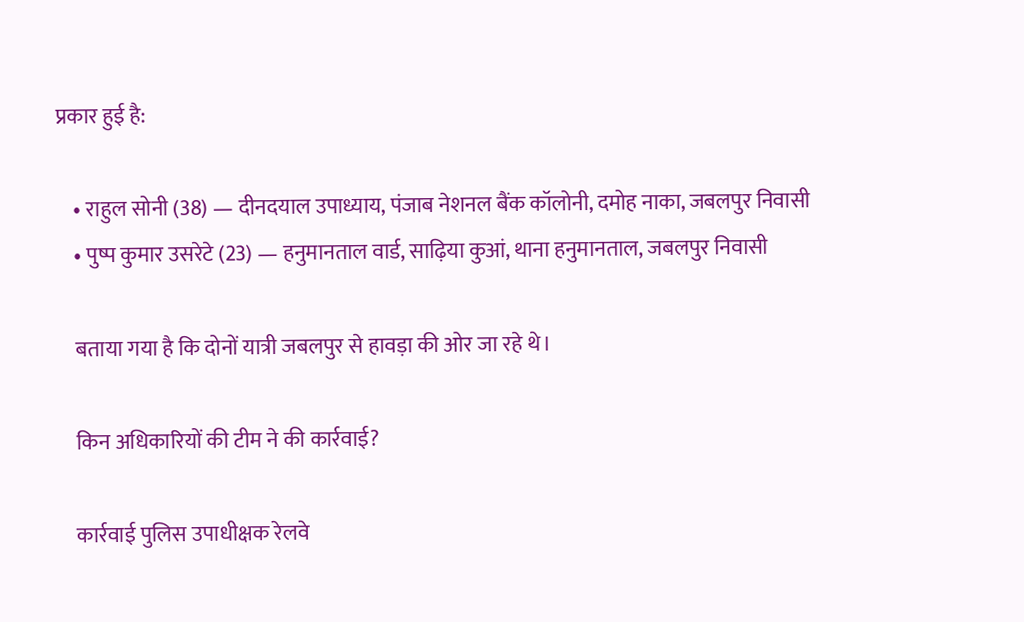प्रकार हुई है:

    • राहुल सोनी (38) — दीनदयाल उपाध्याय, पंजाब नेशनल बैंक कॉलोनी, दमोह नाका, जबलपुर निवासी
    • पुष्प कुमार उसरेटे (23) — हनुमानताल वार्ड, साढ़िया कुआं, थाना हनुमानताल, जबलपुर निवासी

    बताया गया है कि दोनों यात्री जबलपुर से हावड़ा की ओर जा रहे थे।

    किन अधिकारियों की टीम ने की कार्रवाई?

    कार्रवाई पुलिस उपाधीक्षक रेलवे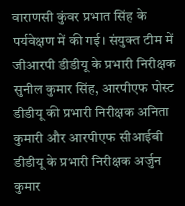वाराणसी कुंवर प्रभात सिंह के पर्यवेक्षण में की गई। संयुक्त टीम में जीआरपी डीडीयू के प्रभारी निरीक्षक सुनील कुमार सिंह, आरपीएफ पोस्ट डीडीयू की प्रभारी निरीक्षक अनिता कुमारी और आरपीएफ सीआईबी डीडीयू के प्रभारी निरीक्षक अर्जुन कुमार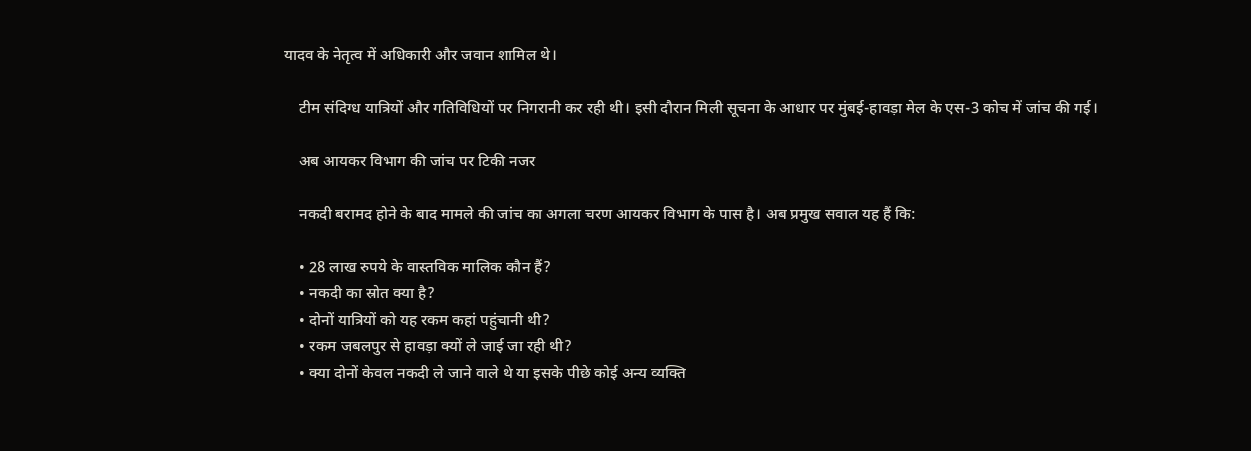यादव के नेतृत्व में अधिकारी और जवान शामिल थे।

    टीम संदिग्ध यात्रियों और गतिविधियों पर निगरानी कर रही थी। इसी दौरान मिली सूचना के आधार पर मुंबई-हावड़ा मेल के एस-3 कोच में जांच की गई।

    अब आयकर विभाग की जांच पर टिकी नजर

    नकदी बरामद होने के बाद मामले की जांच का अगला चरण आयकर विभाग के पास है। अब प्रमुख सवाल यह हैं कि:

    • 28 लाख रुपये के वास्तविक मालिक कौन हैं?
    • नकदी का स्रोत क्या है?
    • दोनों यात्रियों को यह रकम कहां पहुंचानी थी?
    • रकम जबलपुर से हावड़ा क्यों ले जाई जा रही थी?
    • क्या दोनों केवल नकदी ले जाने वाले थे या इसके पीछे कोई अन्य व्यक्ति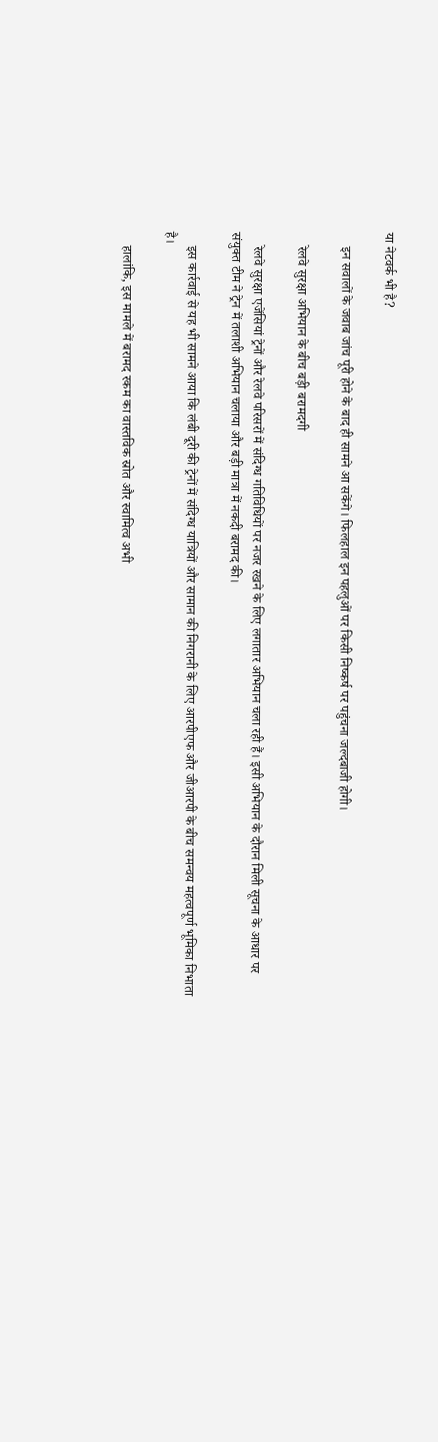या नेटवर्क भी है?

    इन सवालों के जवाब जांच पूरी होने के बाद ही सामने आ सकेंगे। फिलहाल इन पहलुओं पर किसी निष्कर्ष पर पहुंचना जल्दबाजी होगी।

    रेलवे सुरक्षा अभियान के बीच बड़ी बरामदगी

    रेलवे सुरक्षा एजेंसियां ट्रेनों और रेलवे परिसरों में संदिग्ध गतिविधियों पर नजर रखने के लिए लगातार अभियान चला रही हैं। इसी अभियान के दौरान मिली सूचना के आधार पर संयुक्त टीम ने ट्रेन में तलाशी अभियान चलाया और बड़ी मात्रा में नकदी बरामद की।

    इस कार्रवाई से यह भी सामने आया कि लंबी दूरी की ट्रेनों में संदिग्ध यात्रियों और सामान की निगरानी के लिए आरपीएफ और जीआरपी के बीच समन्वय महत्वपूर्ण भूमिका निभाता है।

    हालांकि, इस मामले में बरामद रकम का वास्तविक स्रोत और स्वामित्व अभी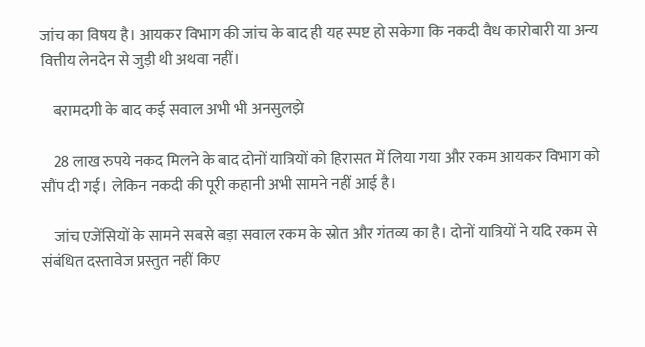जांच का विषय है। आयकर विभाग की जांच के बाद ही यह स्पष्ट हो सकेगा कि नकदी वैध कारोबारी या अन्य वित्तीय लेनदेन से जुड़ी थी अथवा नहीं।

    बरामदगी के बाद कई सवाल अभी भी अनसुलझे

    28 लाख रुपये नकद मिलने के बाद दोनों यात्रियों को हिरासत में लिया गया और रकम आयकर विभाग को सौंप दी गई। लेकिन नकदी की पूरी कहानी अभी सामने नहीं आई है।

    जांच एजेंसियों के सामने सबसे बड़ा सवाल रकम के स्रोत और गंतव्य का है। दोनों यात्रियों ने यदि रकम से संबंधित दस्तावेज प्रस्तुत नहीं किए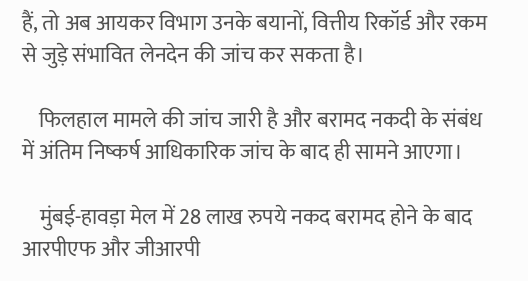हैं, तो अब आयकर विभाग उनके बयानों, वित्तीय रिकॉर्ड और रकम से जुड़े संभावित लेनदेन की जांच कर सकता है।

    फिलहाल मामले की जांच जारी है और बरामद नकदी के संबंध में अंतिम निष्कर्ष आधिकारिक जांच के बाद ही सामने आएगा।

    मुंबई-हावड़ा मेल में 28 लाख रुपये नकद बरामद होने के बाद आरपीएफ और जीआरपी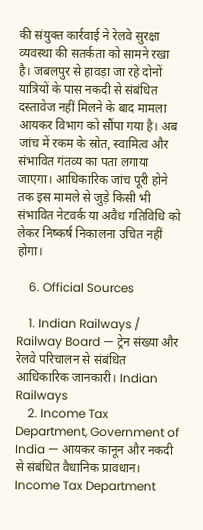की संयुक्त कार्रवाई ने रेलवे सुरक्षा व्यवस्था की सतर्कता को सामने रखा है। जबलपुर से हावड़ा जा रहे दोनों यात्रियों के पास नकदी से संबंधित दस्तावेज नहीं मिलने के बाद मामला आयकर विभाग को सौंपा गया है। अब जांच में रकम के स्रोत, स्वामित्व और संभावित गंतव्य का पता लगाया जाएगा। आधिकारिक जांच पूरी होने तक इस मामले से जुड़े किसी भी संभावित नेटवर्क या अवैध गतिविधि को लेकर निष्कर्ष निकालना उचित नहीं होगा।

    6. Official Sources

    1. Indian Railways / Railway Board — ट्रेन संख्या और रेलवे परिचालन से संबंधित आधिकारिक जानकारी। Indian Railways
    2. Income Tax Department, Government of India — आयकर कानून और नकदी से संबंधित वैधानिक प्रावधान। Income Tax Department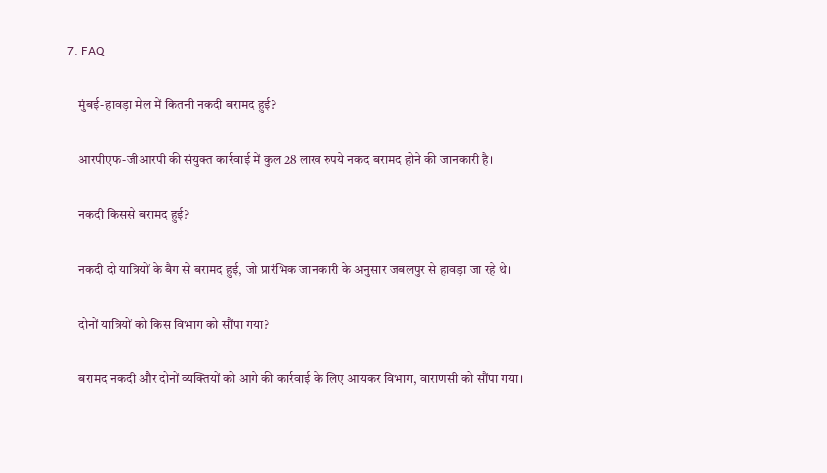7. FAQ

    मुंबई-हावड़ा मेल में कितनी नकदी बरामद हुई?

    आरपीएफ-जीआरपी की संयुक्त कार्रवाई में कुल 28 लाख रुपये नकद बरामद होने की जानकारी है।

    नकदी किससे बरामद हुई?

    नकदी दो यात्रियों के बैग से बरामद हुई, जो प्रारंभिक जानकारी के अनुसार जबलपुर से हावड़ा जा रहे थे।

    दोनों यात्रियों को किस विभाग को सौंपा गया?

    बरामद नकदी और दोनों व्यक्तियों को आगे की कार्रवाई के लिए आयकर विभाग, वाराणसी को सौंपा गया।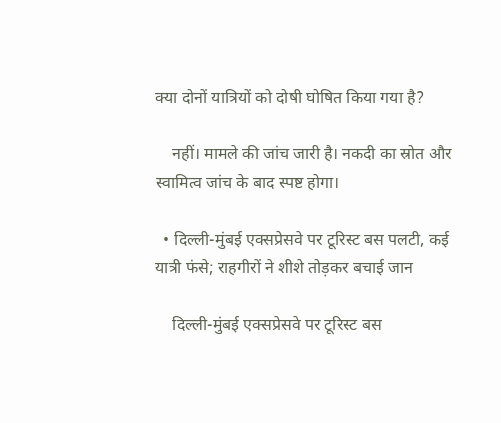क्या दोनों यात्रियों को दोषी घोषित किया गया है?

    नहीं। मामले की जांच जारी है। नकदी का स्रोत और स्वामित्व जांच के बाद स्पष्ट होगा।

  • दिल्ली-मुंबई एक्सप्रेसवे पर टूरिस्ट बस पलटी, कई यात्री फंसे; राहगीरों ने शीशे तोड़कर बचाई जान

    दिल्ली-मुंबई एक्सप्रेसवे पर टूरिस्ट बस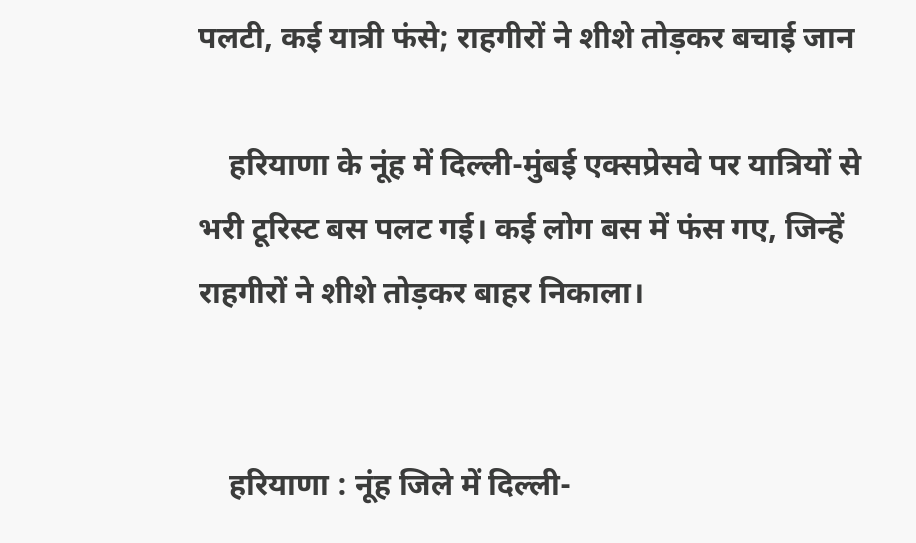पलटी, कई यात्री फंसे; राहगीरों ने शीशे तोड़कर बचाई जान

    हरियाणा के नूंह में दिल्ली-मुंबई एक्सप्रेसवे पर यात्रियों से भरी टूरिस्ट बस पलट गई। कई लोग बस में फंस गए, जिन्हें राहगीरों ने शीशे तोड़कर बाहर निकाला।


    हरियाणा : नूंह जिले में दिल्ली-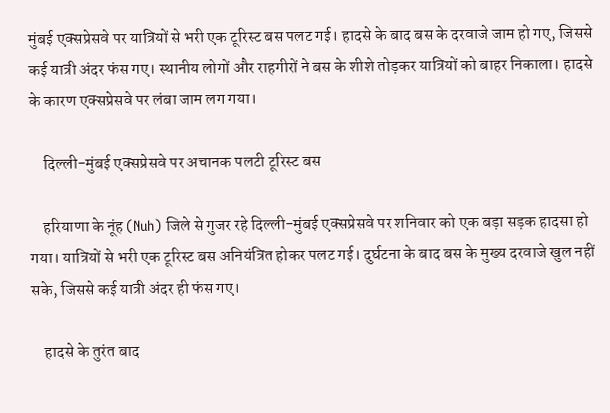मुंबई एक्सप्रेसवे पर यात्रियों से भरी एक टूरिस्ट बस पलट गई। हादसे के बाद बस के दरवाजे जाम हो गए, जिससे कई यात्री अंदर फंस गए। स्थानीय लोगों और राहगीरों ने बस के शीशे तोड़कर यात्रियों को बाहर निकाला। हादसे के कारण एक्सप्रेसवे पर लंबा जाम लग गया।

    दिल्ली-मुंबई एक्सप्रेसवे पर अचानक पलटी टूरिस्ट बस

    हरियाणा के नूंह (Nuh) जिले से गुजर रहे दिल्ली-मुंबई एक्सप्रेसवे पर शनिवार को एक बड़ा सड़क हादसा हो गया। यात्रियों से भरी एक टूरिस्ट बस अनियंत्रित होकर पलट गई। दुर्घटना के बाद बस के मुख्य दरवाजे खुल नहीं सके, जिससे कई यात्री अंदर ही फंस गए।

    हादसे के तुरंत बाद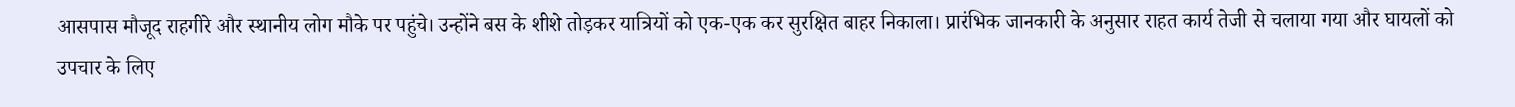आसपास मौजूद राहगीरे और स्थानीय लोग मौके पर पहुंचे। उन्होंने बस के शीशे तोड़कर यात्रियों को एक-एक कर सुरक्षित बाहर निकाला। प्रारंभिक जानकारी के अनुसार राहत कार्य तेजी से चलाया गया और घायलों को उपचार के लिए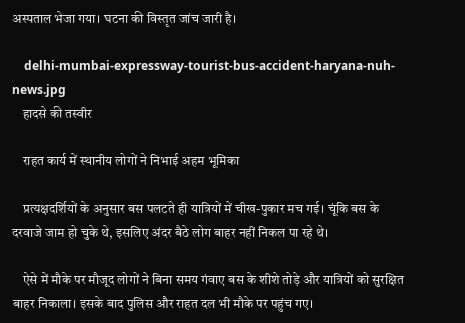अस्पताल भेजा गया। घटना की विस्तृत जांच जारी है।

    delhi-mumbai-expressway-tourist-bus-accident-haryana-nuh-news.jpg
    हादसे की तस्वीर

    राहत कार्य में स्थानीय लोगों ने निभाई अहम भूमिका

    प्रत्यक्षदर्शियों के अनुसार बस पलटते ही यात्रियों में चीख-पुकार मच गई। चूंकि बस के दरवाजे जाम हो चुके थे, इसलिए अंदर बैठे लोग बाहर नहीं निकल पा रहे थे।

    ऐसे में मौके पर मौजूद लोगों ने बिना समय गंवाए बस के शीशे तोड़े और यात्रियों को सुरक्षित बाहर निकाला। इसके बाद पुलिस और राहत दल भी मौके पर पहुंच गए।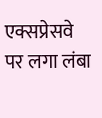एक्सप्रेसवे पर लगा लंबा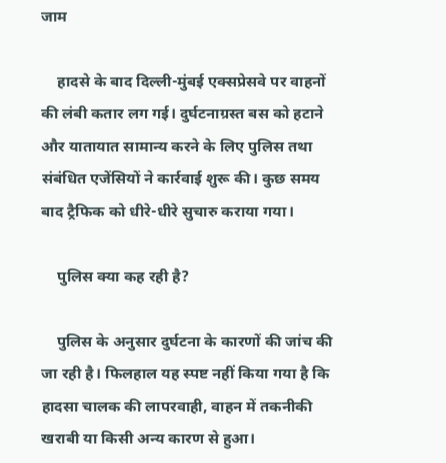जाम

    हादसे के बाद दिल्ली-मुंबई एक्सप्रेसवे पर वाहनों की लंबी कतार लग गई। दुर्घटनाग्रस्त बस को हटाने और यातायात सामान्य करने के लिए पुलिस तथा संबंधित एजेंसियों ने कार्रवाई शुरू की। कुछ समय बाद ट्रैफिक को धीरे-धीरे सुचारु कराया गया।

    पुलिस क्या कह रही है?

    पुलिस के अनुसार दुर्घटना के कारणों की जांच की जा रही है। फिलहाल यह स्पष्ट नहीं किया गया है कि हादसा चालक की लापरवाही, वाहन में तकनीकी खराबी या किसी अन्य कारण से हुआ।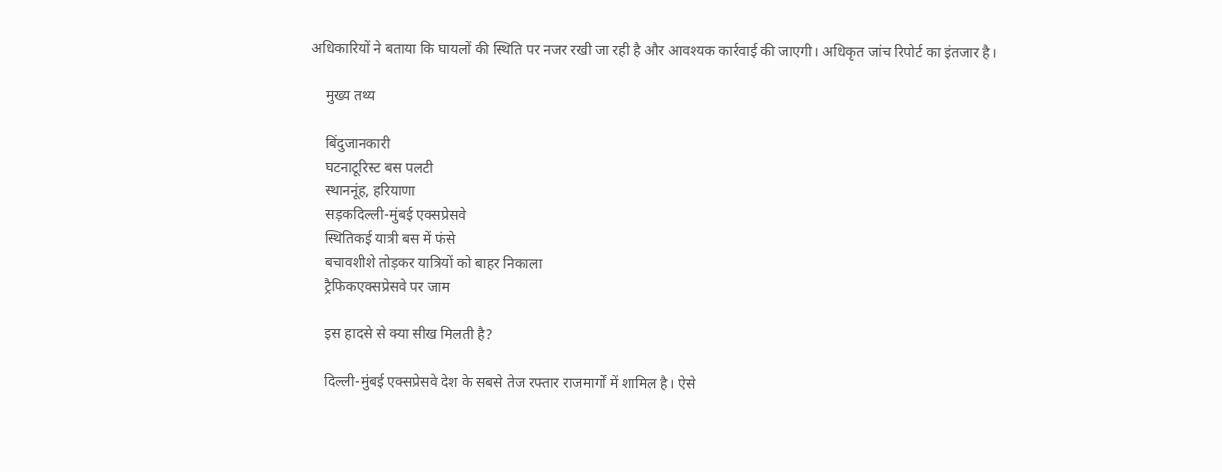अधिकारियों ने बताया कि घायलों की स्थिति पर नजर रखी जा रही है और आवश्यक कार्रवाई की जाएगी। अधिकृत जांच रिपोर्ट का इंतजार है।

    मुख्य तथ्य

    बिंदुजानकारी
    घटनाटूरिस्ट बस पलटी
    स्थाननूंह, हरियाणा
    सड़कदिल्ली-मुंबई एक्सप्रेसवे
    स्थितिकई यात्री बस में फंसे
    बचावशीशे तोड़कर यात्रियों को बाहर निकाला
    ट्रैफिकएक्सप्रेसवे पर जाम

    इस हादसे से क्या सीख मिलती है?

    दिल्ली-मुंबई एक्सप्रेसवे देश के सबसे तेज रफ्तार राजमार्गों में शामिल है। ऐसे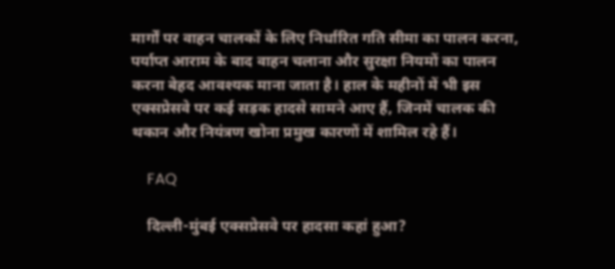मार्गों पर वाहन चालकों के लिए निर्धारित गति सीमा का पालन करना, पर्याप्त आराम के बाद वाहन चलाना और सुरक्षा नियमों का पालन करना बेहद आवश्यक माना जाता है। हाल के महीनों में भी इस एक्सप्रेसवे पर कई सड़क हादसे सामने आए हैं, जिनमें चालक की थकान और नियंत्रण खोना प्रमुख कारणों में शामिल रहे हैं।

    FAQ

    दिल्ली-मुंबई एक्सप्रेसवे पर हादसा कहां हुआ?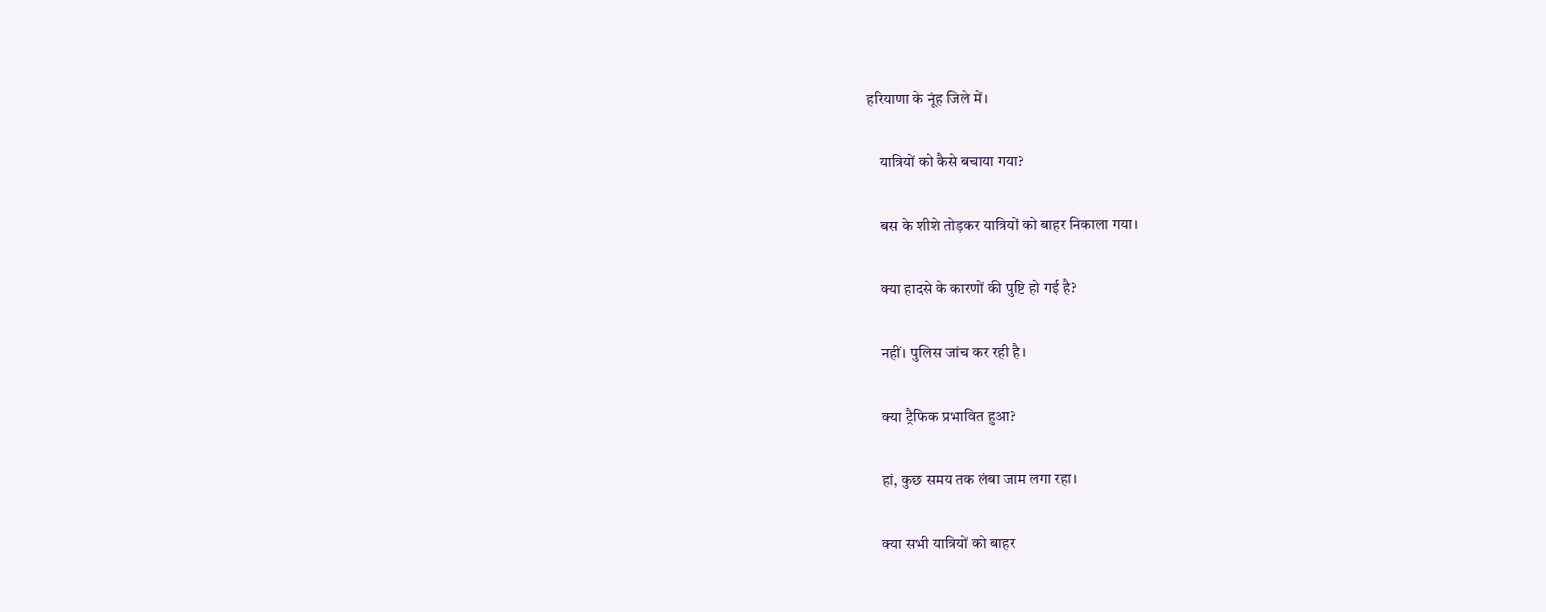हरियाणा के नूंह जिले में।

    यात्रियों को कैसे बचाया गया?

    बस के शीशे तोड़कर यात्रियों को बाहर निकाला गया।

    क्या हादसे के कारणों की पुष्टि हो गई है?

    नहीं। पुलिस जांच कर रही है।

    क्या ट्रैफिक प्रभावित हुआ?

    हां, कुछ समय तक लंबा जाम लगा रहा।

    क्या सभी यात्रियों को बाहर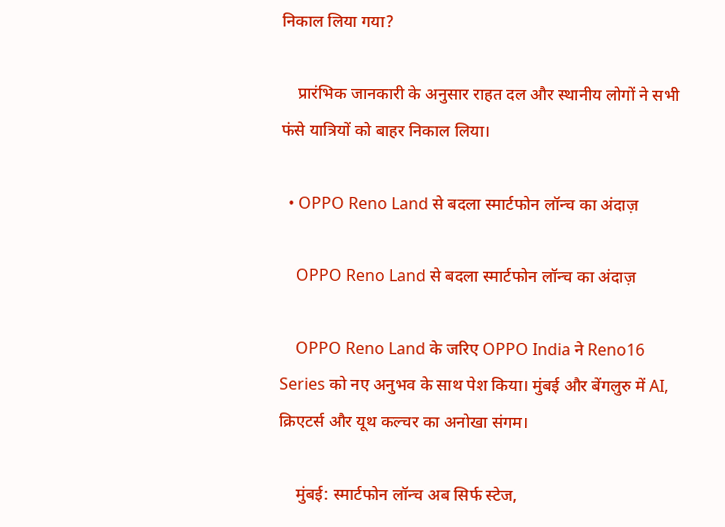निकाल लिया गया?

    प्रारंभिक जानकारी के अनुसार राहत दल और स्थानीय लोगों ने सभी फंसे यात्रियों को बाहर निकाल लिया।

  • OPPO Reno Land से बदला स्मार्टफोन लॉन्च का अंदाज़

    OPPO Reno Land से बदला स्मार्टफोन लॉन्च का अंदाज़

    OPPO Reno Land के जरिए OPPO India ने Reno16 Series को नए अनुभव के साथ पेश किया। मुंबई और बेंगलुरु में AI, क्रिएटर्स और यूथ कल्चर का अनोखा संगम।

    मुंबई: स्मार्टफोन लॉन्च अब सिर्फ स्टेज,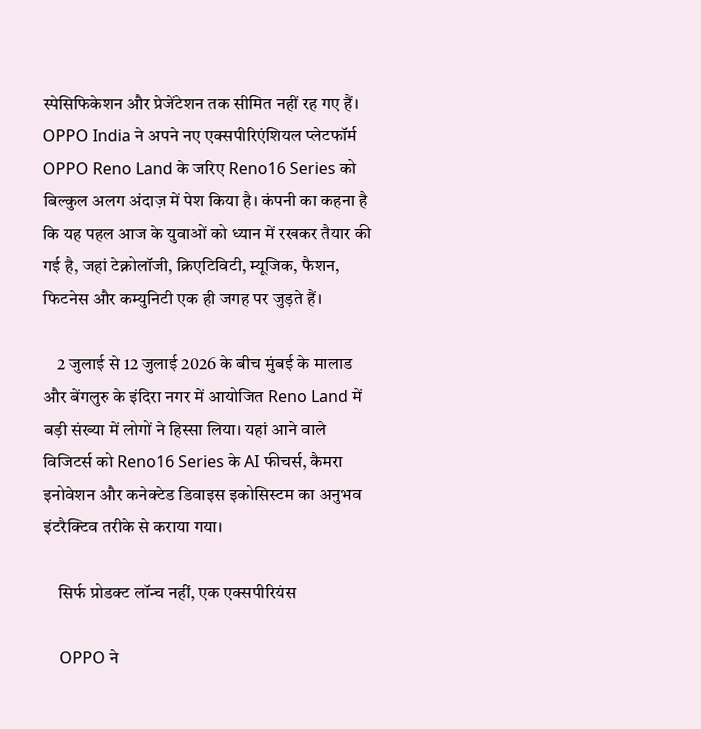स्पेसिफिकेशन और प्रेजेंटेशन तक सीमित नहीं रह गए हैं। OPPO India ने अपने नए एक्सपीरिएंशियल प्लेटफॉर्म OPPO Reno Land के जरिए Reno16 Series को बिल्कुल अलग अंदाज़ में पेश किया है। कंपनी का कहना है कि यह पहल आज के युवाओं को ध्यान में रखकर तैयार की गई है, जहां टेक्नोलॉजी, क्रिएटिविटी, म्यूजिक, फैशन, फिटनेस और कम्युनिटी एक ही जगह पर जुड़ते हैं।

    2 जुलाई से 12 जुलाई 2026 के बीच मुंबई के मालाड और बेंगलुरु के इंदिरा नगर में आयोजित Reno Land में बड़ी संख्या में लोगों ने हिस्सा लिया। यहां आने वाले विजिटर्स को Reno16 Series के AI फीचर्स, कैमरा इनोवेशन और कनेक्टेड डिवाइस इकोसिस्टम का अनुभव इंटरैक्टिव तरीके से कराया गया।

    सिर्फ प्रोडक्ट लॉन्च नहीं, एक एक्सपीरियंस

    OPPO ने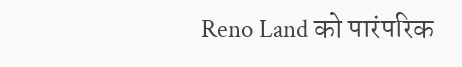Reno Land को पारंपरिक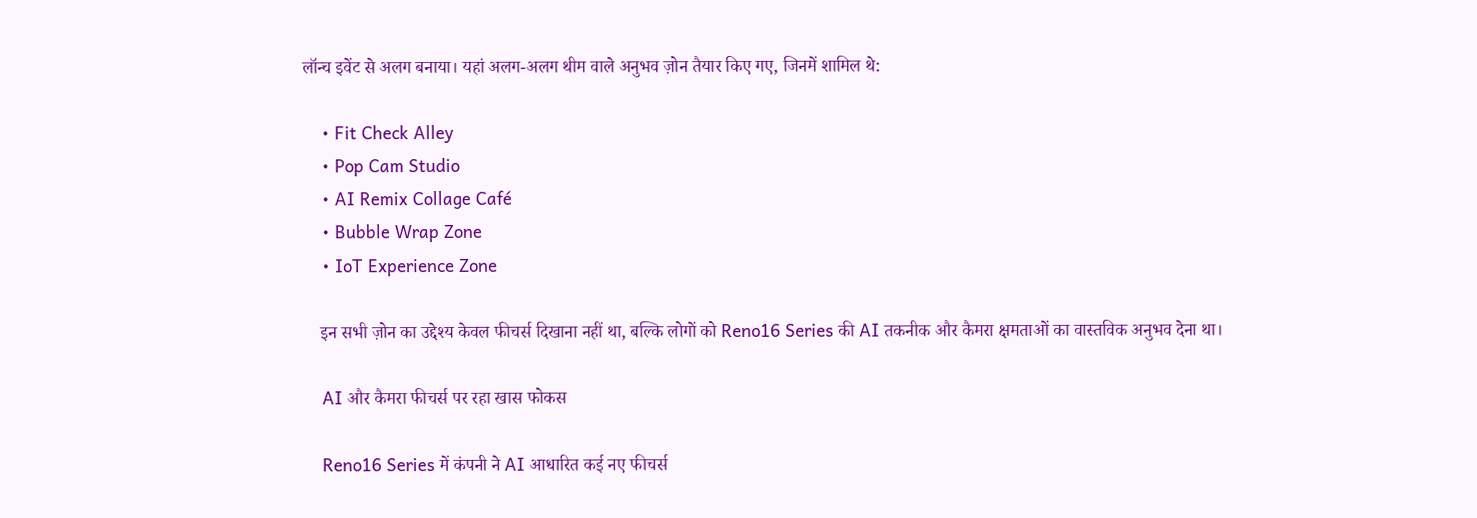लॉन्च इवेंट से अलग बनाया। यहां अलग-अलग थीम वाले अनुभव ज़ोन तैयार किए गए, जिनमें शामिल थे:

    • Fit Check Alley
    • Pop Cam Studio
    • AI Remix Collage Café
    • Bubble Wrap Zone
    • IoT Experience Zone

    इन सभी ज़ोन का उद्देश्य केवल फीचर्स दिखाना नहीं था, बल्कि लोगों को Reno16 Series की AI तकनीक और कैमरा क्षमताओं का वास्तविक अनुभव देना था।

    AI और कैमरा फीचर्स पर रहा खास फोकस

    Reno16 Series में कंपनी ने AI आधारित कई नए फीचर्स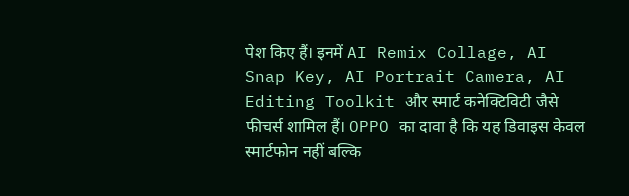पेश किए हैं। इनमें AI Remix Collage, AI Snap Key, AI Portrait Camera, AI Editing Toolkit और स्मार्ट कनेक्टिविटी जैसे फीचर्स शामिल हैं। OPPO का दावा है कि यह डिवाइस केवल स्मार्टफोन नहीं बल्कि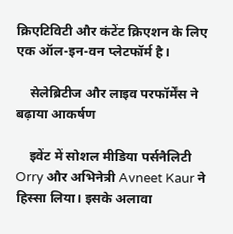क्रिएटिविटी और कंटेंट क्रिएशन के लिए एक ऑल-इन-वन प्लेटफॉर्म है।

    सेलेब्रिटीज और लाइव परफॉर्मेंस ने बढ़ाया आकर्षण

    इवेंट में सोशल मीडिया पर्सनैलिटी Orry और अभिनेत्री Avneet Kaur ने हिस्सा लिया। इसके अलावा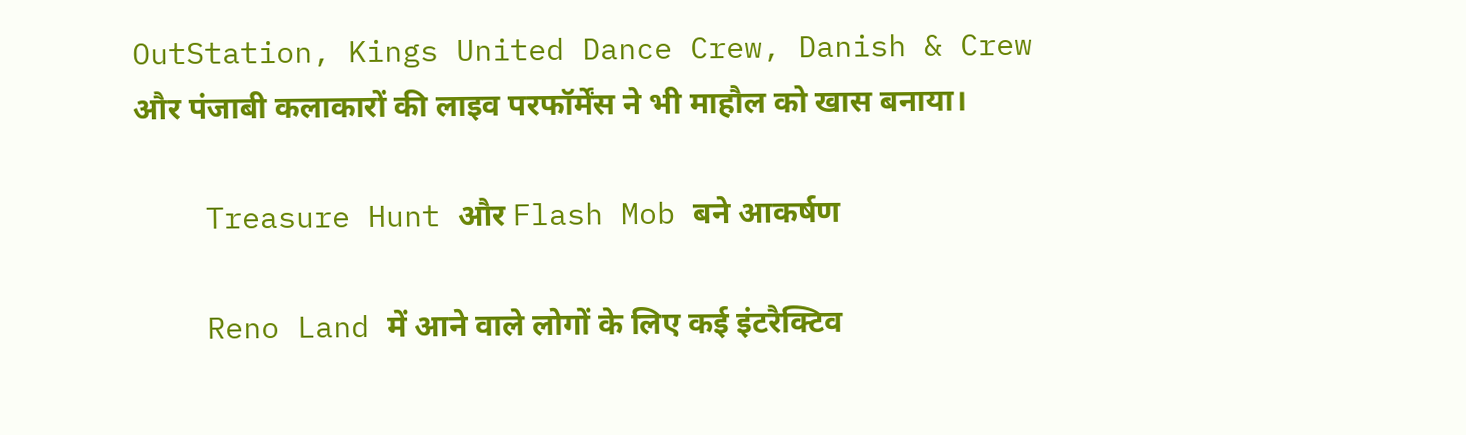OutStation, Kings United Dance Crew, Danish & Crew और पंजाबी कलाकारों की लाइव परफॉर्मेंस ने भी माहौल को खास बनाया।

    Treasure Hunt और Flash Mob बने आकर्षण

    Reno Land में आने वाले लोगों के लिए कई इंटरैक्टिव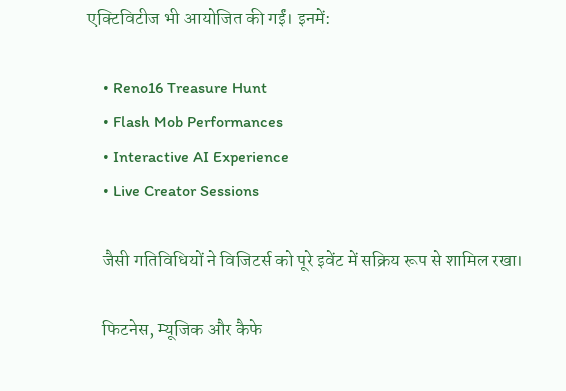एक्टिविटीज भी आयोजित की गईं। इनमें:

    • Reno16 Treasure Hunt
    • Flash Mob Performances
    • Interactive AI Experience
    • Live Creator Sessions

    जैसी गतिविधियों ने विजिटर्स को पूरे इवेंट में सक्रिय रूप से शामिल रखा।

    फिटनेस, म्यूजिक और कैफे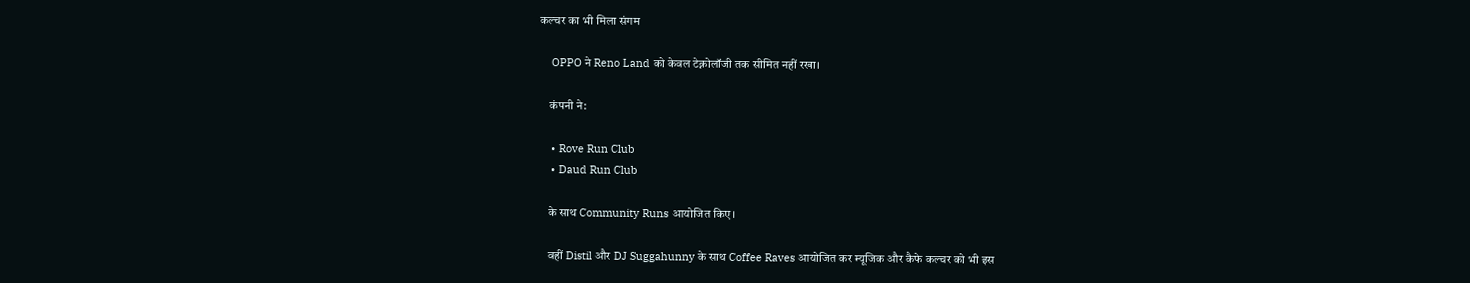कल्चर का भी मिला संगम

    OPPO ने Reno Land को केवल टेक्नोलॉजी तक सीमित नहीं रखा।

    कंपनी ने:

    • Rove Run Club
    • Daud Run Club

    के साथ Community Runs आयोजित किए।

    वहीं Distil और DJ Suggahunny के साथ Coffee Raves आयोजित कर म्यूजिक और कैफे कल्चर को भी इस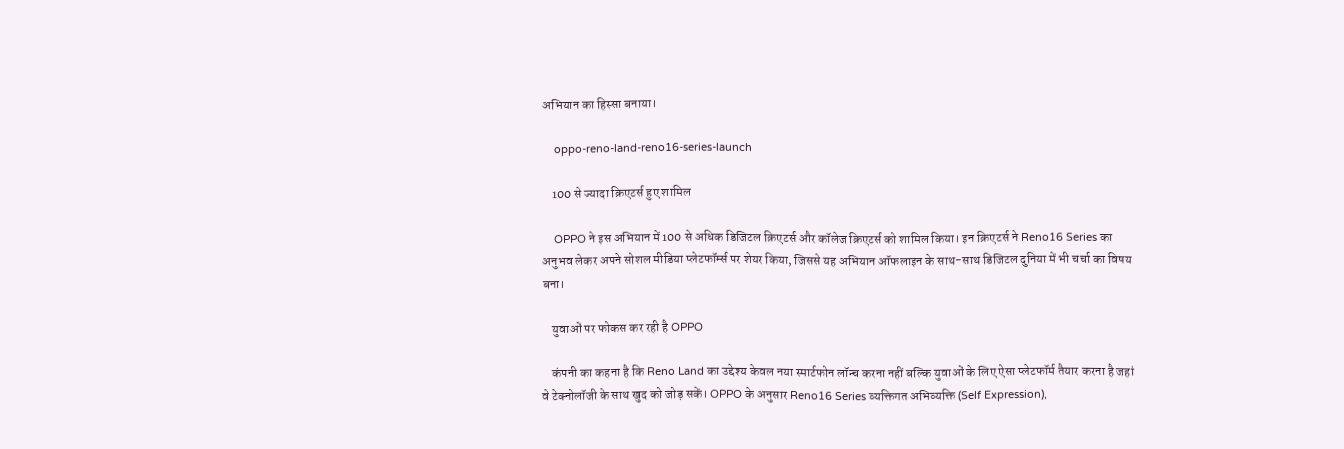अभियान का हिस्सा बनाया।

    oppo-reno-land-reno16-series-launch

    100 से ज्यादा क्रिएटर्स हुए शामिल

    OPPO ने इस अभियान में 100 से अधिक डिजिटल क्रिएटर्स और कॉलेज क्रिएटर्स को शामिल किया। इन क्रिएटर्स ने Reno16 Series का अनुभव लेकर अपने सोशल मीडिया प्लेटफॉर्म्स पर शेयर किया, जिससे यह अभियान ऑफलाइन के साथ-साथ डिजिटल दुनिया में भी चर्चा का विषय बना।

    युवाओं पर फोकस कर रही है OPPO

    कंपनी का कहना है कि Reno Land का उद्देश्य केवल नया स्मार्टफोन लॉन्च करना नहीं बल्कि युवाओं के लिए ऐसा प्लेटफॉर्म तैयार करना है जहां वे टेक्नोलॉजी के साथ खुद को जोड़ सकें। OPPO के अनुसार Reno16 Series व्यक्तिगत अभिव्यक्ति (Self Expression),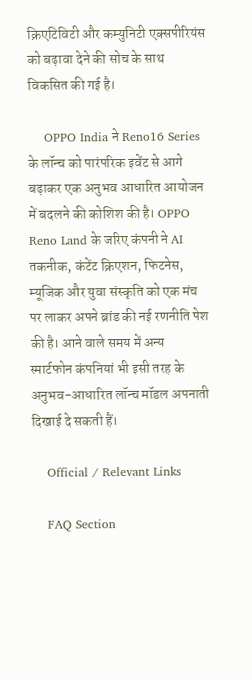क्रिएटिविटी और कम्युनिटी एक्सपीरियंस को बढ़ावा देने की सोच के साथ विकसित की गई है।

    OPPO India ने Reno16 Series के लॉन्च को पारंपरिक इवेंट से आगे बढ़ाकर एक अनुभव आधारित आयोजन में बदलने की कोशिश की है। OPPO Reno Land के जरिए कंपनी ने AI तकनीक, कंटेंट क्रिएशन, फिटनेस, म्यूजिक और युवा संस्कृति को एक मंच पर लाकर अपने ब्रांड की नई रणनीति पेश की है। आने वाले समय में अन्य स्मार्टफोन कंपनियां भी इसी तरह के अनुभव-आधारित लॉन्च मॉडल अपनाती दिखाई दे सकती हैं।

    Official / Relevant Links

    FAQ Section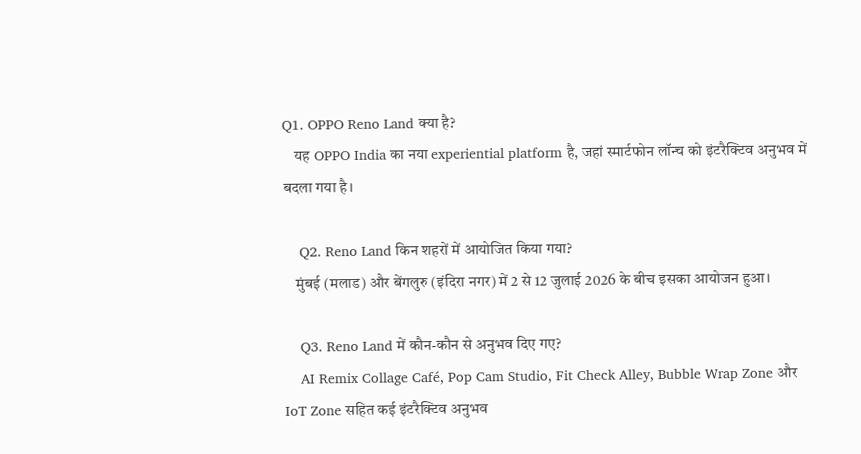Q1. OPPO Reno Land क्या है?
    यह OPPO India का नया experiential platform है, जहां स्मार्टफोन लॉन्च को इंटरैक्टिव अनुभव में बदला गया है।

    Q2. Reno Land किन शहरों में आयोजित किया गया?
    मुंबई (मलाड) और बेंगलुरु (इंदिरा नगर) में 2 से 12 जुलाई 2026 के बीच इसका आयोजन हुआ।

    Q3. Reno Land में कौन-कौन से अनुभव दिए गए?
    AI Remix Collage Café, Pop Cam Studio, Fit Check Alley, Bubble Wrap Zone और IoT Zone सहित कई इंटरैक्टिव अनुभव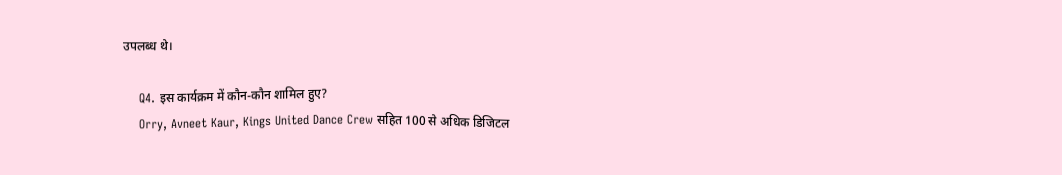उपलब्ध थे।

    Q4. इस कार्यक्रम में कौन-कौन शामिल हुए?
    Orry, Avneet Kaur, Kings United Dance Crew सहित 100 से अधिक डिजिटल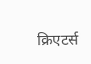क्रिएटर्स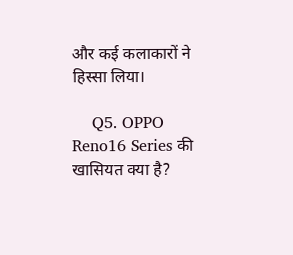और कई कलाकारों ने हिस्सा लिया।

    Q5. OPPO Reno16 Series की खासियत क्या है?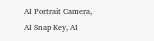AI Portrait Camera, AI Snap Key, AI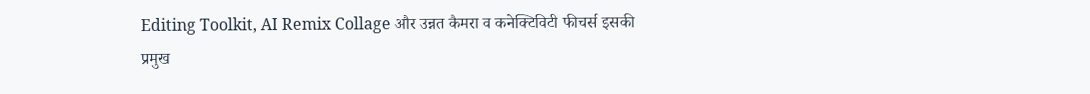Editing Toolkit, AI Remix Collage और उन्नत कैमरा व कनेक्टिविटी फीचर्स इसकी प्रमुख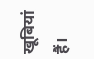खूबियां हैं।